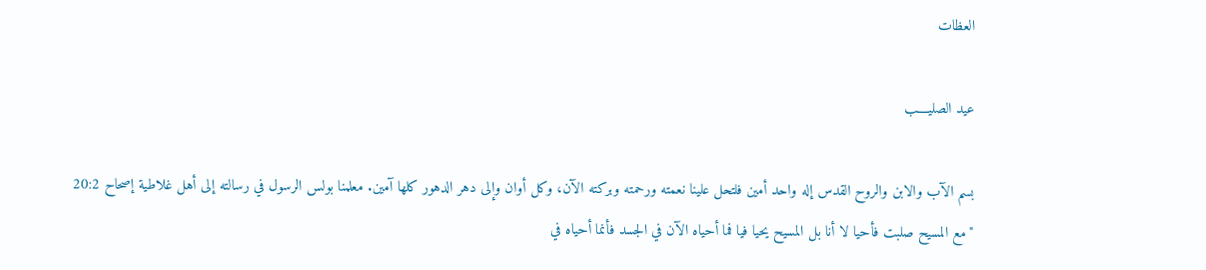العظات

عيد الصليــــب

بسم الآب والابن والروح القدس إله واحد أمين فلتحل علينا نعمته ورحمته وبركته الآن، وكل أوان وإلى دهر الدهور كلها آمين. معلمنا بولس الرسول في رسالته إلى أهل غلاطية إصحاح 20:2 "مع المسيح صلبت فأحيا لا أنا بل المسيح يحيا فيا فما أحياه الآن في الجسد فأنما أحياه في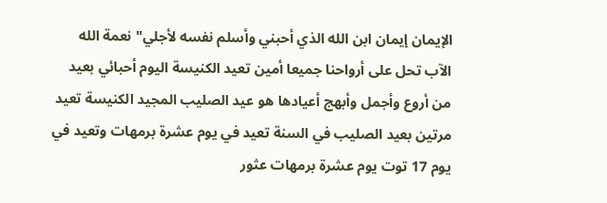الإيمان إيمان ابن الله الذي أحبني وأسلم نفسه لأجلي" نعمة الله الآب تحل على أرواحنا جميعا أمين تعيد الكنيسة اليوم أحبائي بعيد من أروع وأجمل وأبهج أعيادها هو عيد الصليب المجيد الكنيسة تعيد مرتين بعيد الصليب في السنة تعيد في يوم عشرة برمهات وتعيد في يوم 17 توت يوم عشرة برمهات عثور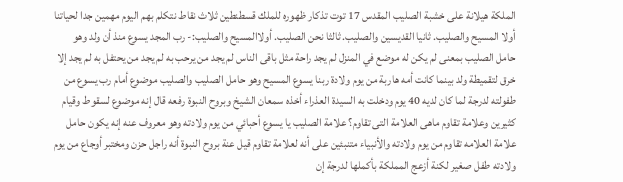الملكة هيلانة على خشبة الصليب المقدس 17 توت تذكار ظهوره للملك قسطنطين ثلاث نقاط نتكلم بهم اليوم مهمين جدا لحياتنا أولا المسيح والصليب. ثانيا القديسين والصليب. ثالثا نحن الصليب. أولاالمسيح والصليب:- رب المجد يسوع منذ أن ولد وهو حامل الصليب بمعنى لم يكن له موضع في المنزل لم يجد راحة مثل باقى الناس لم يجد من يرحب به لم يجد من يحتفل به لم يجد إلا خرق لتقميطة ولد بينما كانت أمه هاربة من يوم ولادة ربنا يسوع المسيح وهو حامل الصليب والصليب موضوع أمام رب يسوع من طفولته لدرجة لما كان لديه 40 يوم ودخلت به السيدة العذراء أخذه سمعان الشيخ وبروح النبوة رفعه قال إنه موضوع لسقوط وقيام كثيرين وعلامة تقاوم ماهى العلامة التى تقاوم؟ علامة الصليب يا يسوع أحبائي من يوم ولادته وهو معروف عنه إنه يكون حامل علامة العلامه تقاوم من يوم ولادته والأنبياء متنبئين على أنه لعلامة تقاوم قيل عنة بروح النبوة أنه راجل حزن ومختبر أوجاع من يوم ولادته طفل صغير لكنة أزعج المملكة بأكملها لدرجة إن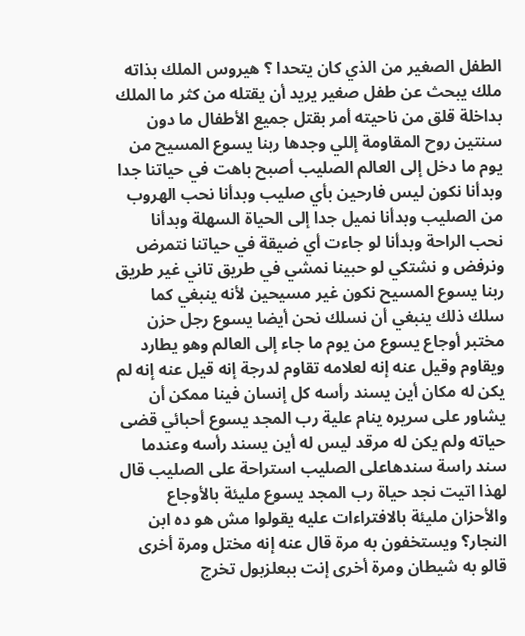الطفل الصغير من الذي كان يتحدا ؟ هيروس الملك بذاته ملك يبحث عن طفل صغير يريد أن يقتله من كثر ما الملك بداخلة قلق من ناحيته أمر بقتل جميع الأطفال ما دون سنتين روح المقاومة إللي وجدها ربنا يسوع المسيح من يوم ما دخل إلى العالم الصليب أصبح باهت في حياتنا جدا وبدأنا نكون ليس فارحين بأي صليب وبدأنا نحب الهروب من الصليب وبدأنا نميل جدا إلى الحياة السهلة وبدأنا نحب الراحة وبدأنا لو جاءت أي ضيقة في حياتنا نتمرض ونرفض و نشتكي لو حبينا نمشي في طريق تاني غير طريق ربنا يسوع المسيح نكون غير مسيحين لأنه ينبغي كما سلك ذلك ينبغي أن نسلك نحن أيضا يسوع رجل حزن مختبر أوجاع يسوع من يوم ما جاء إلى العالم وهو يطارد ويقاوم وقيل عنه إنه لعلامه تقاوم لدرجة إنه قيل عنه إنه لم يكن له مكان أين يسند رأسه كل إنسان فينا ممكن أن يشاور على سريره ينام علية رب المجد يسوع أحبائي قضى حياته ولم يكن له مرقد ليس له أين يسند رأسه وعندما سند راسة سندهاعلى الصليب استراحة على الصليب قال لهذا اتيت نجد حياة رب المجد يسوع مليئة بالأوجاع والأحزان مليئة بالافتراءات عليه يقولوا مش هو ده ابن النجار؟ ويستخفون به مرة قال عنه إنه مختل ومرة أخرى قالو به شيطان ومرة أخرى إنت ببعلزبول تخرج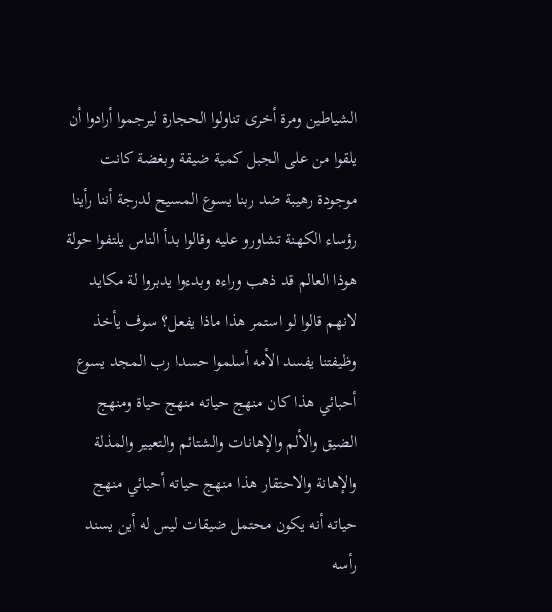الشياطين ومرة أخرى تناولوا الحجارة ليرجموا أرادوا أن يلقوا من على الجبل كمية ضيقة وبغضة كانت موجودة رهيبة ضد ربنا يسوع المسيح لدرجة أننا رأينا رؤساء الكهنة تشاورو عليه وقالوا بدأ الناس يلتفوا حولة هوذا العالم قد ذهب وراءه وبدءوا يدبروا لة مكايد لانهم قالوا لو استمر هذا ماذا يفعل؟ سوف يأخذ وظيفتنا يفسد الأمه أسلموا حسدا رب المجد يسوع أحبائي هذا كان منهج حياته منهج حياة ومنهج الضيق والألم والإهانات والشتائم والتعيير والمذلة والإهانة والاحتقار هذا منهج حياته أحبائي منهج حياته أنه يكون محتمل ضيقات ليس له أين يسند رأسه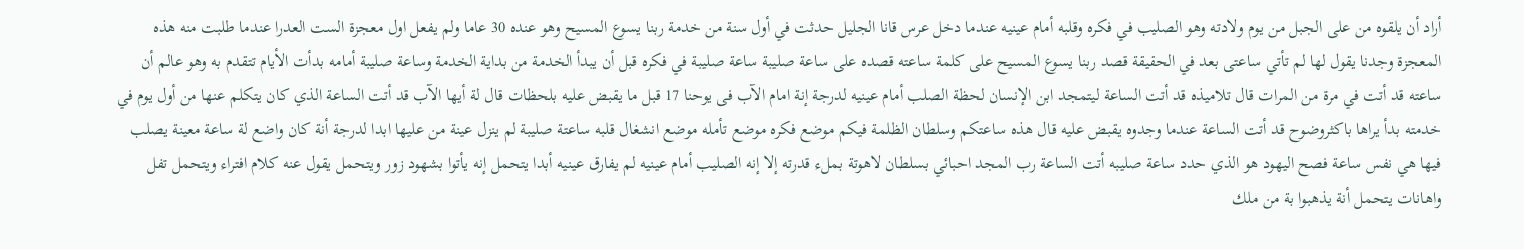أراد أن يلقوه من على الجبل من يوم ولادته وهو الصليب في فكره وقلبه أمام عينيه عندما دخل عرس قانا الجليل حدثت في أول سنة من خدمة ربنا يسوع المسيح وهو عنده 30 عاما ولم يفعل اول معجزة الست العدرا عندما طلبت منه هذه المعجزة وجدنا يقول لها لم تأتي ساعتى بعد في الحقيقة قصد ربنا يسوع المسيح على كلمة ساعته قصده على ساعة صليبة ساعة صليبة في فكره قبل أن يبدأ الخدمة من بداية الخدمة وساعة صليبة أمامه بدأت الأيام تتقدم به وهو عالم أن ساعته قد أتت في مرة من المرات قال تلاميذه قد أتت الساعة ليتمجد ابن الإنسان لحظة الصلب أمام عينيه لدرجة إنة امام الآب فى يوحنا 17 قبل ما يقبض عليه بلحظات قال لة أيها الآب قد أتت الساعة الذي كان يتكلم عنها من أول يوم في خدمته بدأ يراها باكثروضوح قد أتت الساعة عندما وجدوه يقبض عليه قال هذه ساعتكم وسلطان الظلمة فيكم موضع فكره موضع تأمله موضع انشغال قلبه ساعتة صليبة لم ينزل عينة من عليها ابدا لدرجة أنة كان واضع لة ساعة معينة يصلب فيها هي نفس ساعة فصح اليهود هو الذي حدد ساعة صليبه أتت الساعة رب المجد احبائي بسلطان لاهوتة بملء قدرته إلا إنه الصليب أمام عينيه لم يفارق عينيه أبدا يتحمل إنه يأتوا بشهود زور ويتحمل يقول عنه كلام افتراء ويتحمل تفل واهانات يتحمل أنة يذهبوا بة من ملك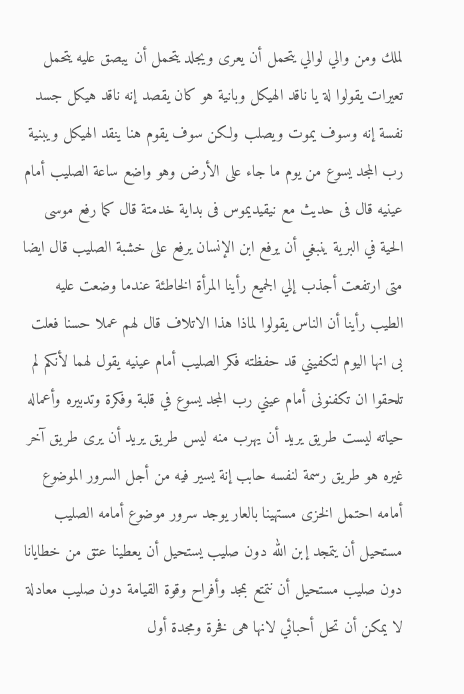لملك ومن والي لوالي يتحمل أن يعرى ويجلد يتحمل أن يبصق عليه يتحمل تعيرات يقولوا لة يا ناقد الهيكل وبانية هو كان يقصد إنه ناقد هيكل جسد نفسة إنه وسوف يموت ويصلب ولكن سوف يقوم هنا ينقد الهيكل ويبنية رب المجد يسوع من يوم ما جاء على الأرض وهو واضع ساعة الصليب أمام عينيه قال فى حديث مع نيقيديموس فى بداية خدمتة قال كما رفع موسى الحية في البرية ينبغي أن يرفع ابن الإنسان يرفع على خشبة الصليب قال ايضا متى ارتفعت أجذب إلي الجميع رأينا المرأة الخاطئة عندما وضعت عليه الطيب رأينا أن الناس يقولوا لماذا هذا الاتلاف قال لهم عملا حسنا فعلت بى انها اليوم لتكفيني قد حفظته فكر الصليب أمام عينيه يقول لهما لأنكم لم تلحقوا ان تكفنونى أمام عيني رب المجد يسوع في قلبة وفكرة وتدبيره وأعماله حياته ليست طريق يريد أن يهرب منه ليس طريق يريد أن يرى طريق آخر غيره هو طريق رسمة لنفسه حابب إنة يسير فيه من أجل السرور الموضوع أمامه احتمل الخزى مستهينا بالعار يوجد سرور موضوع أمامه الصليب مستحيل أن يتمجد إبن الله دون صليب يستحيل أن يعطينا عتق من خطايانا دون صليب مستحيل أن نتمتع بمجد وأفراح وقوة القيامة دون صليب معادلة لا يمكن أن تحل أحبائي لانها هى فخرة ومجدة أول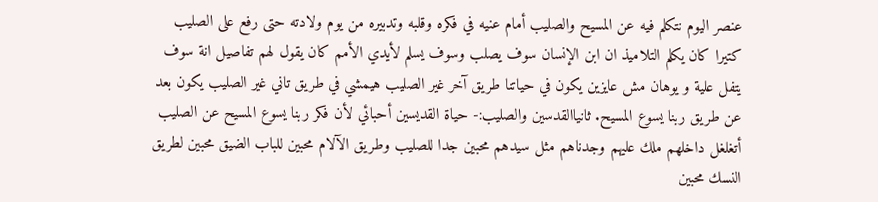عنصر اليوم نتكلم فيه عن المسيح والصليب أمام عنيه في فكره وقلبه وتدبيره من يوم ولادته حتى رفع على الصليب كتيرا كان يكلم التلاميذ ان ابن الإنسان سوف يصلب وسوف يسلم لأيدي الأمم كان يقول لهم تفاصيل انة سوف يتفل علية و يوهان مش عايزين يكون في حياتنا طريق آخر غير الصليب هيمشي في طريق تاني غير الصليب يكون بعد عن طريق ربنا يسوع المسيح. ثانياالقدسين والصليب:- حياة القديسين أحبائي لأن فكر ربنا يسوع المسيح عن الصليب أتغلغل داخلهم ملك عليهم وجدناهم مثل سيدهم محبين جدا للصليب وطريق الآلام محبين للباب الضيق محبين لطريق النسك محبين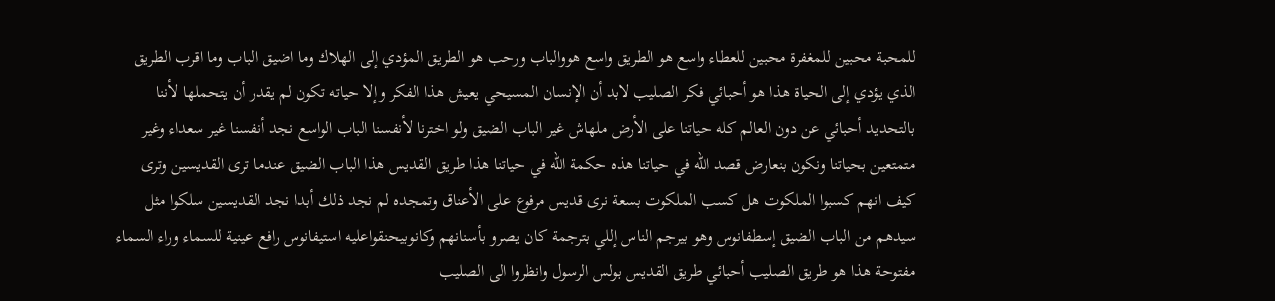للمحبة محبين للمغفرة محبين للعطاء واسع هو الطريق واسع هووالباب ورحب هو الطريق المؤدي إلى الهلاك وما اضيق الباب وما اقرب الطريق الذي يؤدي إلى الحياة هذا هو أحبائي فكر الصليب لابد أن الإنسان المسيحي يعيش هذا الفكر وإلا حياته تكون لم يقدر أن يتحملها لأننا بالتحديد أحبائي عن دون العالم كله حياتنا على الأرض ملهاش غير الباب الضيق ولو اخترنا لأنفسنا الباب الواسع نجد أنفسنا غير سعداء وغير متمتعين بحياتنا ونكون بنعارض قصد الله في حياتنا هذه حكمة الله في حياتنا هذا طريق القديس هذا الباب الضيق عندما ترى القديسين وترى كيف انهم كسبوا الملكوت هل كسب الملكوت بسعة نرى قديس مرفوع على الأعناق وتمجده لم نجد ذلك أبدا نجد القديسين سلكوا مثل سيدهم من الباب الضيق إسطفانوس وهو بيرجم الناس إللي بترجمة كان يصرو بأسنانهم وكانوبيحنقواعليه استيفانوس رافع عينية للسماء وراء السماء مفتوحة هذا هو طريق الصليب أحبائي طريق القديس بولس الرسول وانظروا الى الصليب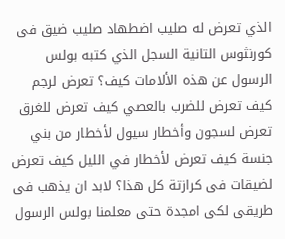الذي تعرض له صليب اضطهاد صليب ضيق فى كورنثوس التانية السجل الذي كتبه بولس الرسول عن هذه الألامات كيف؟ تعرض لرجم كيف تعرض للضرب بالعصي كيف تعرض للغرق تعرض لسجون وأخطار سيول لأخطار من بني جنسة كيف تعرض لأخطار في الليل كيف تعرض لضيقات فى كرازتة كل هذا؟ لابد ان يذهب فى طريقى لكى امجدة حتى معلمنا بولس الرسول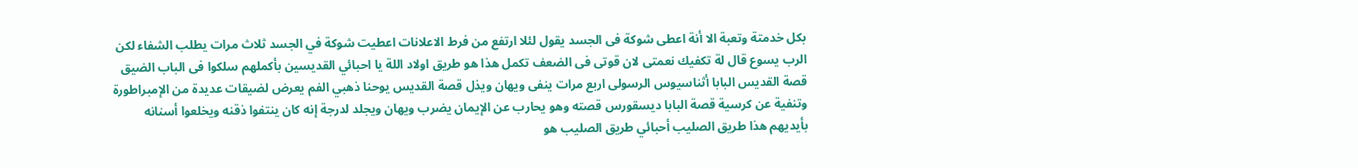بكل خدمتة وتعبة الا أنة اعطى شوكة فى الجسد يقول لئلا ارتفع من فرط الاعلانات اعطيت شوكة في الجسد ثلاث مرات يطلب الشفاء لكن الرب يسوع قال لة تكفيك نعمتى لان قوتى فى الضعف تكمل هذا هو طريق اولاد اللة يا احبائي القديسين بأكملهم سلكوا فى الباب الضيق قصة القديس البابا أثناسيوس الرسولى اربع مرات ينفى ويهان ويذل قصة القديس يوحنا ذهبي الفم يعرض لضيقات عديدة من الإمبراطورة وتنفية عن كرسية قصة البابا ديسقورس قصته وهو يحارب عن الإيمان يضرب ويهان ويجلد لدرجة إنه كان ينتفوا ذقنه ويخلعوا أسنانه بأيديهم هذا طريق الصليب أحبائي طريق الصليب هو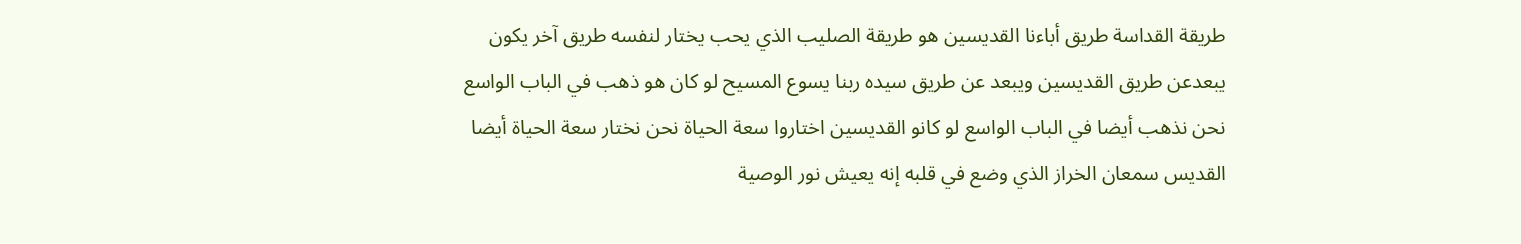طريقة القداسة طريق أباءنا القديسين هو طريقة الصليب الذي يحب يختار لنفسه طريق آخر يكون يبعدعن طريق القديسين ويبعد عن طريق سيده ربنا يسوع المسيح لو كان هو ذهب في الباب الواسع نحن نذهب أيضا في الباب الواسع لو كانو القديسين اختاروا سعة الحياة نحن نختار سعة الحياة أيضا القديس سمعان الخراز الذي وضع في قلبه إنه يعيش نور الوصية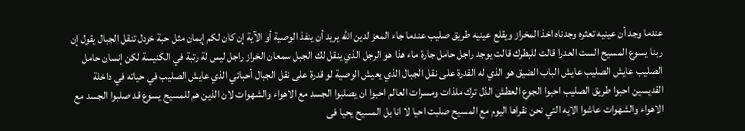عندما وجد أن عينيه تعثره وجدناه اخذ المخراز ويقلع عينيه طريق صليب عندما جاء المعز لدين الله يريد أن ينفذ الوصية أو الآية إن كان لكم إيمان مثل حبة خردل تنقل الجبال يقول إن ربنا يسوع المسيح الست العدرا قالت للبطرك قالت يوجد راجل حامل جارة ماء هذا هو الرجل الذي ينقل لك الجبل سمعان الخراز راجل ليس لة رتبة في الكنيسة لكن إنسان حامل الصليب عايش الصليب عايش الباب الضيق هو الذي له القدرة على نقل الجبال الذي يعيش الوصية لو قدرة على نقل الجبال أحبائي الذي عايش الصليب في حياته في داخلة القديسين احبوا طريق الصليب احبوا الجوع العطش الذل ترك ملذات ومسرات العالم احبوا ان يصلبوا الجسد مع الاهواء والشهوات لان الذين هم للمسيح يسوع قد صلبوا الجسد مع الاهواء والشهوات عاشوا الايه التي نحن نقراها اليوم مع المسيح صلبت احيا لا انا بل المسيح يحيا فى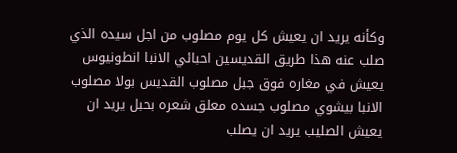وكأنه يريد ان يعيش كل يوم مصلوب من اجل سيده الذي صلب عنه هذا طريق القديسين احبائي الانبا انطونيوس يعيش في مغاره فوق جبل مصلوب القديس بولا مصلوب الانبا بيشوي مصلوب جسده معلق شعره بحبل يريد ان يعيش الصليب يريد ان يصلب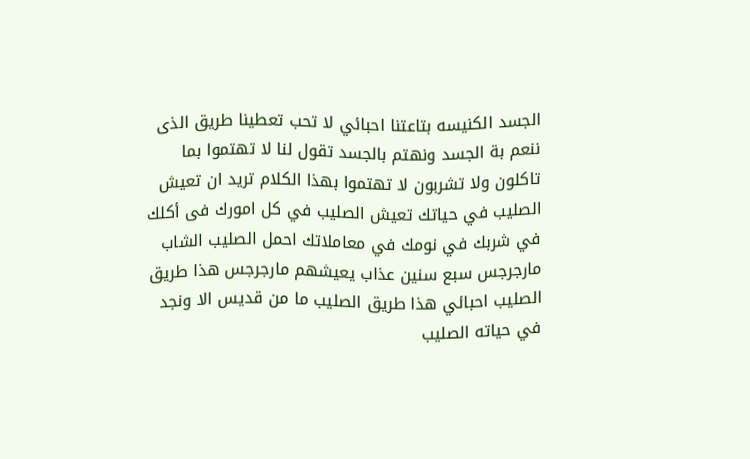الجسد الكنيسه بتاعتنا احبائي لا تحب تعطينا طريق الذى ننعم بة الجسد ونهتم بالجسد تقول لنا لا تهتموا بما تاكلون ولا تشربون لا تهتموا بهذا الكلام تريد ان تعيش الصليب في حياتك تعيش الصليب في كل امورك فى أكلك في شربك في نومك في معاملاتك احمل الصليب الشاب مارجرجس سبع سنين عذاب يعيشهم مارجرجس هذا طريق الصليب احبائي هذا طريق الصليب ما من قديس الا ونجد في حياته الصليب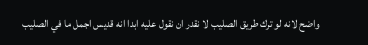واضح لانه لو ترك طريق الصليب لا نقدر ان نقول عليه ابدا انه قديس اجمل ما في الصليب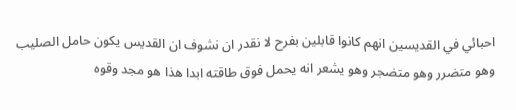احبائي في القديسين انهم كانوا قابلين بفرح لا نقدر ان نشوف ان القديس يكون حامل الصليب وهو متضرر وهو متضجر وهو يشعر انه يحمل فوق طاقته ابدا هذا هو مجد وقوه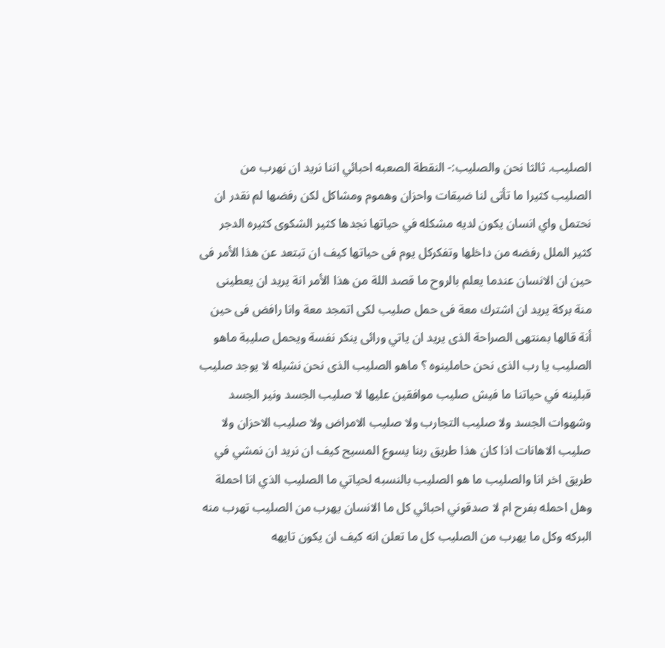الصليب. ثالثا نحن والصليب:- النقطة الصعبه احبائي اننا نريد ان نهرب من الصليب كثيرا ما تأتى لنا ضيقات واحزان وهموم ومشاكل لكن رفضها لم نقدر ان نحتمل واي انسان يكون لديه مشكله في حياتها نجدها كثير الشكوى كثيره الدجر كثير الملل رفضه من داخلها وتفكركل يوم فى حياتها كيف ان تبتعد عن هذا الأمر فى حين ان الانسان عندما يعلم بالروح ما قصد اللة من هذا الأمر انة يريد ان يعطينى منة بركة يريد ان اشترك معة فى حمل صليب لكى اتمجد معة وانا رافض فى حين أنة قالها بمنتهى الصراحة الذى يريد ان ياتي ورائى ينكر نفسة ويحمل صليبة ماهو الصليب يا رب الذى نحن حاملينوه ؟ ماهو الصليب الذى نحن نشيله لا يوجد صليب قبلينه في حياتنا ما فيش صليب موافقين عليها لا صليب الجسد ونير الجسد وشهوات الجسد ولا صليب التجارب ولا صليب الامراض ولا صليب الاحزان ولا صليب الاهانات اذا كان هذا طريق ربنا يسوع المسيح كيف ان نريد ان نمشي في طريق اخر انا والصليب ما هو الصليب بالنسبه لحياتي ما الصليب الذي انا احملة وهل احمله بفرح ام لا صدقوني احبائي كل ما الانسان يهرب من الصليب تهرب منه البركه وكل ما يهرب من الصليب كل ما تعلن انه كيف ان يكون تايهه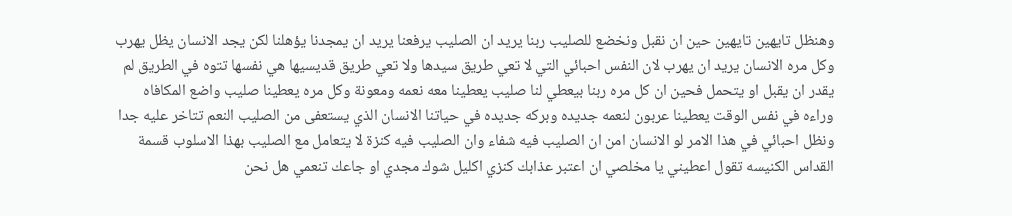وهنظل تايهين تايهين حين ان نقبل ونخضع للصليب ربنا يريد ان الصليب يرفعنا يريد ان يمجدنا يؤهلنا لكن يجد الانسان يظل يهرب وكل مره الانسان يريد ان يهرب لان النفس احبائي التي لا تعي طريق سيدها ولا تعي طريق قديسيها هي نفسها تتوه في الطريق لم يقدر ان يقبل او يتحمل فحين ان كل مره ربنا بيعطي لنا صليب يعطينا معه نعمه ومعونة وكل مره يعطينا صليب واضع المكافاه وراءه في نفس الوقت يعطينا عربون لنعمه جديده وبركه جديده في حياتنا الانسان الذي يستعفى من الصليب النعم تتاخر عليه جدا ونظل احبائي في هذا الامر لو الانسان امن ان الصليب فيه شفاء وان الصليب فيه كنزة لا يتعامل مع الصليب بهذا الاسلوب قسمة القداس الكنيسه تقول اعطيني يا مخلصي ان اعتبر عذابك كنزي اكليل شوك مجدي او جاعك تنعمي هل نحن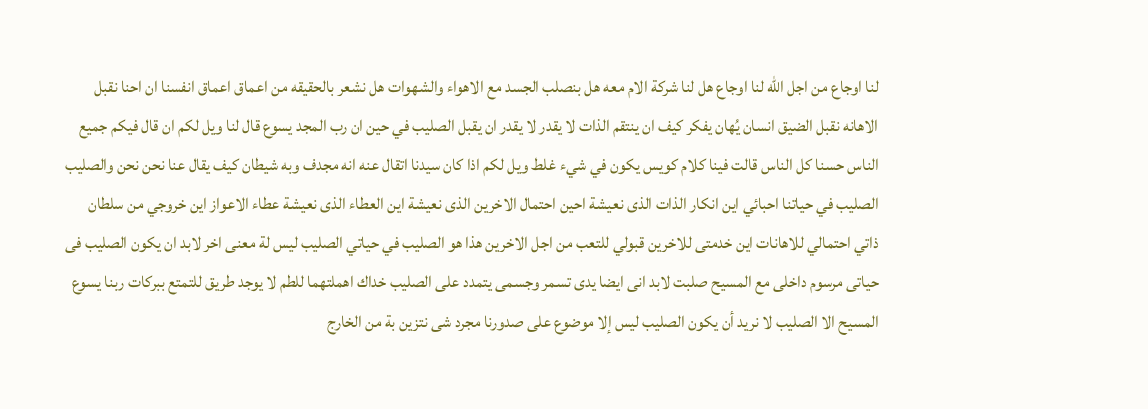لنا اوجاع من اجل الله لنا اوجاع هل لنا شركة الام معه هل بنصلب الجسد مع الاهواء والشهوات هل نشعر بالحقيقه من اعماق اعماق انفسنا ان احنا نقبل الاهانه نقبل الضيق انسان يُهان يفكر كيف ان ينتقم الذات لا يقدر لا يقدر ان يقبل الصليب في حين ان رب المجد يسوع قال لنا ويل لكم ان قال فيكم جميع الناس حسنا كل الناس قالت فينا كلام كويس يكون في شيء غلط ويل لكم اذا كان سيدنا اتقال عنه انه مجدف وبه شيطان كيف يقال عنا نحن نحن والصليب الصليب في حياتنا احبائي اين انكار الذات الذى نعيشة احين احتمال الاخرين الذى نعيشة اين العطاء الذى نعيشة عطاء الاعواز اين خروجي من سلطان ذاتي احتمالي للاهانات اين خدمتى للاخرين قبولي للتعب من اجل الاخرين هذا هو الصليب في حياتي الصليب ليس لة معنى اخر لابد ان يكون الصليب فى حياتى مرسوم داخلى مع المسيح صلبت لابد انى ايضا يدى تسمر وجسمى يتمدد على الصليب خداك اهملتهما للطم لا يوجد طريق للتمتع ببركات ربنا يسوع المسيح الا الصليب لا نريد أن يكون الصليب ليس إلا موضوع على صدورنا مجرد شى نتزين بة من الخارج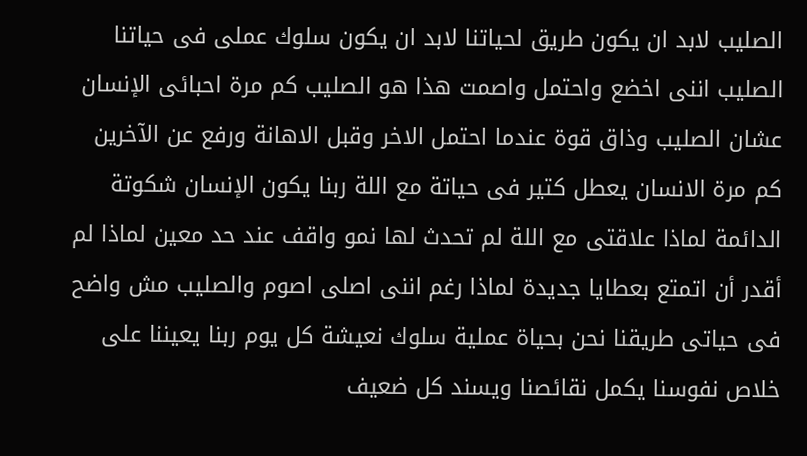الصليب لابد ان يكون طريق لحياتنا لابد ان يكون سلوك عملى فى حياتنا الصليب اننى اخضع واحتمل واصمت هذا هو الصليب كم مرة احبائى الإنسان عشان الصليب وذاق قوة عندما احتمل الاخر وقبل الاهانة ورفع عن الآخرين كم مرة الانسان يعطل كتير فى حياتة مع اللة ربنا يكون الإنسان شكوتة الدائمة لماذا علاقتى مع اللة لم تحدث لها نمو واقف عند حد معين لماذا لم أقدر أن اتمتع بعطايا جديدة لماذا رغم اننى اصلى اصوم والصليب مش واضح فى حياتى طريقنا نحن بحياة عملية سلوك نعيشة كل يوم ربنا يعيننا على خلاص نفوسنا يكمل نقائصنا ويسند كل ضعيف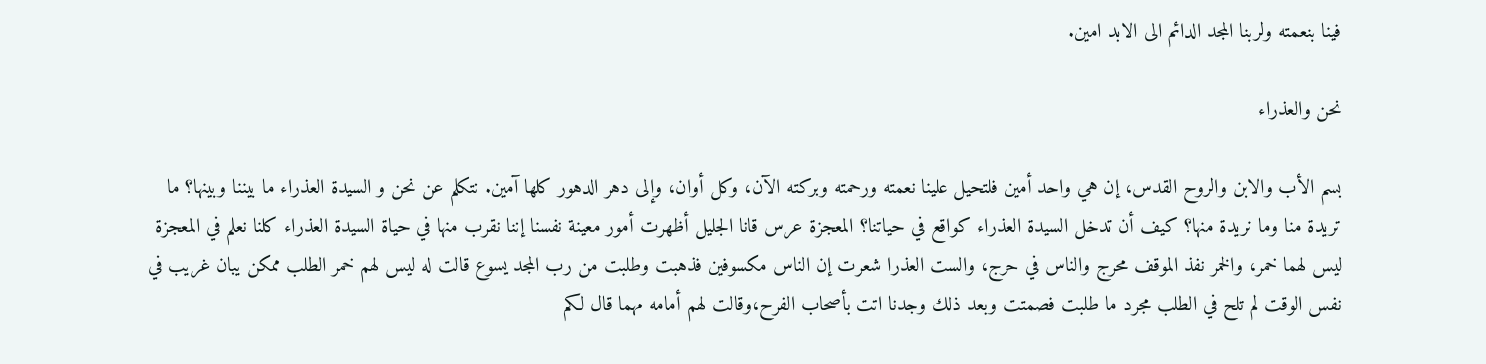فينا بنعمته ولربنا المجد الدائم الى الابد امين.

نحن والعذراء

بسم الأب والابن والروح القدس، إن هي واحد أمين فلتحيل علينا نعمته ورحمته وبركته الآن، وكل أوان، وإلى دهر الدهور كلها آمين. نتكلم عن نحن و السيدة العذراء ما بيننا وبينها؟ ما تريدة منا وما نريدة منها؟ كيف أن تدخل السيدة العذراء كواقع في حياتنا؟ المعجزة عرس قانا الجليل أظهرت أمور معينة نفسنا إننا نقرب منها في حياة السيدة العذراء كلنا نعلم في المعجزة ليس لهما خمر، والخمر نفذ الموقف محرج والناس في حرج، والست العذرا شعرت إن الناس مكسوفين فذهبت وطلبت من رب المجد يسوع قالت له ليس لهم خمر الطلب ممكن يبان غريب في نفس الوقت لم تلح في الطلب مجرد ما طلبت فصمتت وبعد ذلك وجدنا اتت بأصحاب الفرح،وقالت لهم أمامه مهما قال لكم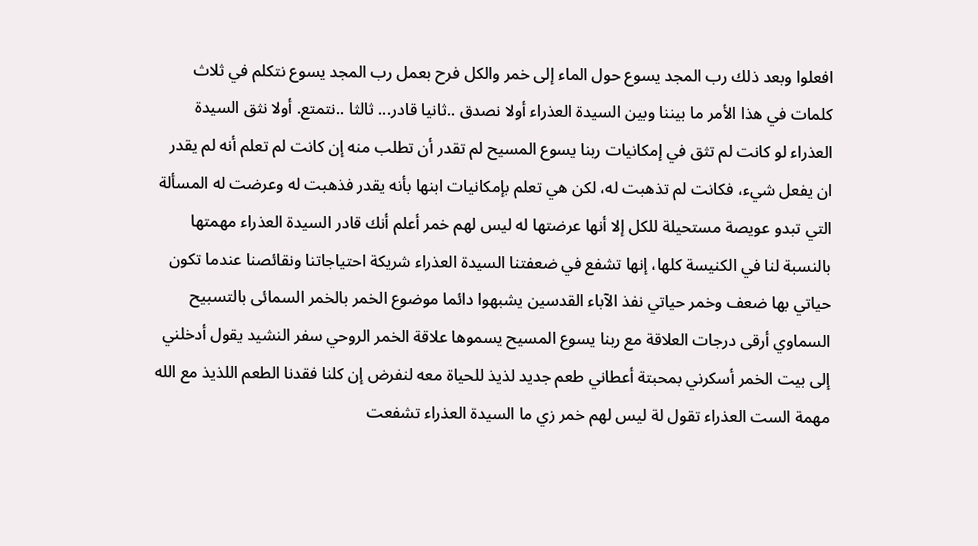افعلوا وبعد ذلك رب المجد يسوع حول الماء إلى خمر والكل فرح بعمل رب المجد يسوع نتكلم في ثلاث كلمات في هذا الأمر ما بيننا وبين السيدة العذراء أولا نصدق ..ثانيا قادر... ثالثا ..نتمتع. أولا نثق السيدة العذراء لو كانت لم تثق في إمكانيات ربنا يسوع المسيح لم تقدر أن تطلب منه إن كانت لم تعلم أنه لم يقدر ان يفعل شيء، فكانت لم تذهبت له، لكن هي تعلم بإمكانيات ابنها بأنه يقدر فذهبت له وعرضت له المسألة التي تبدو عويصة مستحيلة للكل إلا أنها عرضتها له ليس لهم خمر أعلم أنك قادر السيدة العذراء مهمتها بالنسبة لنا في الكنيسة كلها، إنها تشفع في ضعفتنا السيدة العذراء شريكة احتياجاتنا ونقائصنا عندما تكون حياتي بها ضعف وخمر حياتي نفذ الآباء القدسين يشبهوا دائما موضوع الخمر بالخمر السمائى بالتسبيح السماوي أرقى درجات العلاقة مع ربنا يسوع المسيح يسموها علاقة الخمر الروحي سفر النشيد يقول أدخلني إلى بيت الخمر أسكرني بمحبتة أعطاني طعم جديد لذيذ للحياة معه لنفرض إن كلنا فقدنا الطعم اللذيذ مع الله مهمة الست العذراء تقول لة ليس لهم خمر زي ما السيدة العذراء تشفعت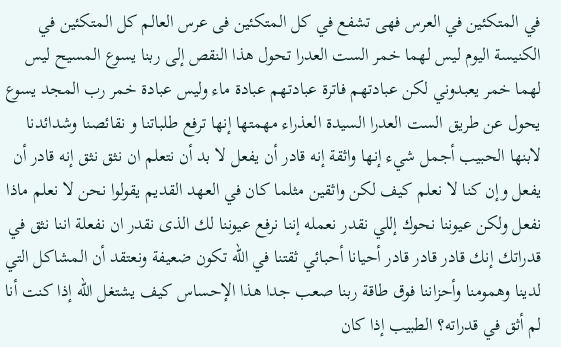في المتكئين في العرس فهى تشفع في كل المتكئين فى عرس العالم كل المتكئين في الكنيسة اليوم ليس لهما خمر الست العدرا تحول هذا النقص إلى ربنا يسوع المسيح ليس لهما خمر يعبدوني لكن عبادتهم فاترة عبادتهم عبادة ماء وليس عبادة خمر رب المجد يسوع يحول عن طريق الست العدرا السيدة العذراء مهمتها إنها ترفع طلباتنا و نقائصنا وشدائدنا لابنها الحبيب أجمل شيء إنها واثقة إنه قادر أن يفعل لا بد أن نتعلم ان نثق نثق إنه قادر أن يفعل وإن كنا لا نعلم كيف لكن واثقين مثلما كان في العهد القديم يقولوا نحن لا نعلم ماذا نفعل ولكن عيوننا نحوك إللي نقدر نعمله إننا نرفع عيوننا لك الذى نقدر ان نفعلة اننا نثق في قدراتك إنك قادر قادر قادر أحيانا أحبائي ثقتنا في الله تكون ضعيفة ونعتقد أن المشاكل التي لدينا وهمومنا وأحزاننا فوق طاقة ربنا صعب جدا هذا الإحساس كيف يشتغل الله إذا كنت أنا لم أثق في قدراته؟ الطبيب إذا كان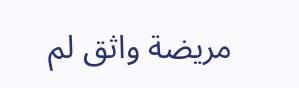مريضة واثق لم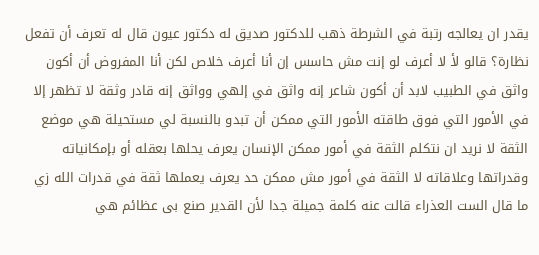يقدر ان يعالجه رتبة في الشرطة ذهب للدكتور صديق له دكتور عيون قال له تعرف أن تفعل نظارة؟ قالو لأ لا أعرف لو إنت مش حاسس إن أنا أعرف خلاص لكن أنا المفروض أن أكون واثق في الطبيب لابد أن أكون شاعر إنه واثق في إلهي وواثق إنه قادر وثقة لا تظهر إلا في الأمور التي فوق طاقته الأمور التي ممكن أن تبدو بالنسبة لي مستحيلة هي موضع الثقة لا نريد ان نتكلم الثقة في أمور ممكن الإنسان يعرف يحلها بعقله أو بإمكانياته وقدراتها وعلاقاته لا الثقة في أمور مش ممكن حد يعرف يعملها ثقة في قدرات الله زي ما قال الست العذراء قالت عنه كلمة جميلة جدا لأن القدير صنع بى عظائم هي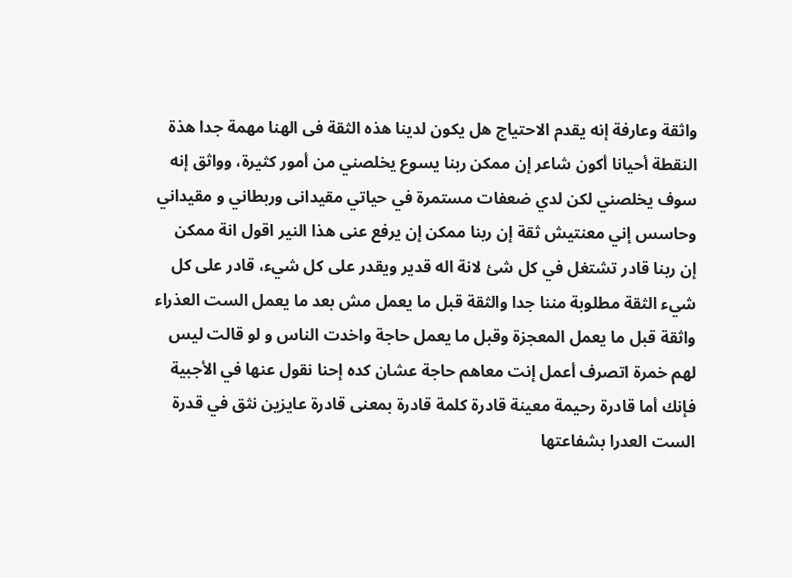واثقة وعارفة إنه يقدم الاحتياج هل يكون لدينا هذه الثقة فى الهنا مهمة جدا هذة النقطة أحيانا أكون شاعر إن ممكن ربنا يسوع يخلصني من أمور كثيرة، وواثق إنه سوف يخلصني لكن لدي ضعفات مستمرة في حياتي مقيدانى وربطاني و مقيداني وحاسس إني معنتيش ثقة إن ربنا ممكن إن يرفع عنى هذا النير اقول انة ممكن إن ربنا قادر تشتغل في كل شئ لانة اله قدير ويقدر على كل شيء، قادر على كل شيء الثقة مطلوبة مننا جدا والثقة قبل ما يعمل مش بعد ما يعمل الست العذراء واثقة قبل ما يعمل المعجزة وقبل ما يعمل حاجة واخدت الناس و لو قالت ليس لهم خمرة اتصرف أعمل إنت معاهم حاجة عشان كده إحنا نقول عنها في الأجبية فإنك أما قادرة رحيمة معينة قادرة كلمة قادرة بمعنى قادرة عايزين نثق في قدرة الست العدرا بشفاعتها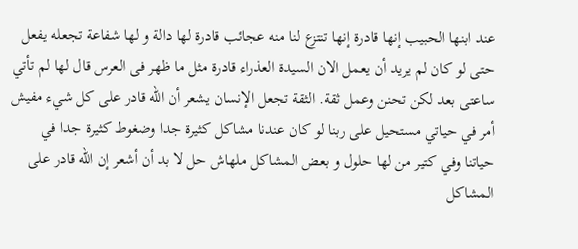عند ابنها الحبيب إنها قادرة إنها تنتزع لنا منه عجائب قادرة لها دالة و لها شفاعة تجعله يفعل حتى لو كان لم يريد أن يعمل الان السيدة العذراء قادرة مثل ما ظهر فى العرس قال لها لم تأتي ساعتى بعد لكن تحنن وعمل ثقة. الثقة تجعل الإنسان يشعر أن الله قادر على كل شيء مفيش أمر في حياتي مستحيل على ربنا لو كان عندنا مشاكل كثيرة جدا وضغوط كثيرة جدا في حياتنا وفي كتير من لها حلول و بعض المشاكل ملهاش حل لا بد أن أشعر إن الله قادر على المشاكل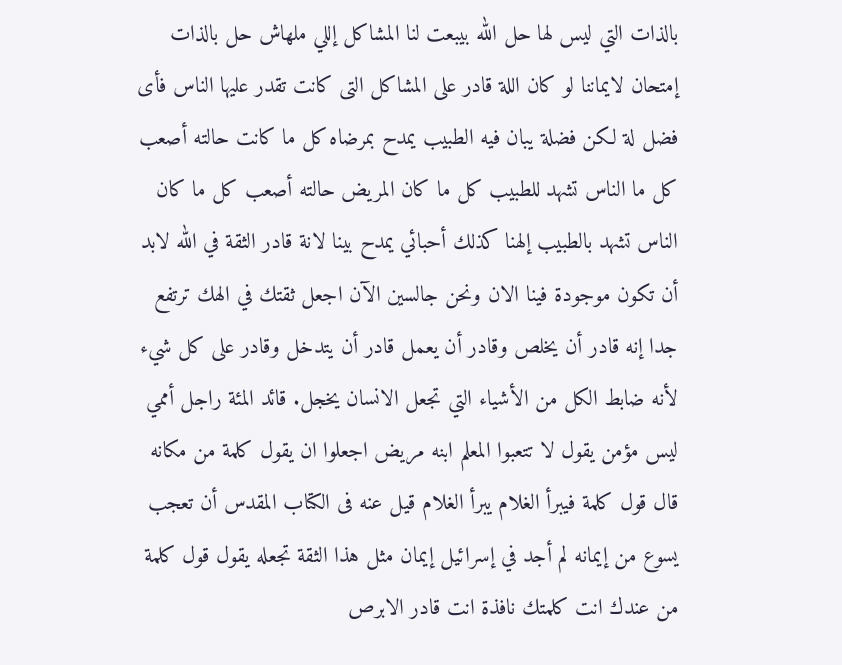بالذات التي ليس لها حل الله بيبعت لنا المشاكل إللي ملهاش حل بالذات إمتحان لايماننا لو كان اللة قادر على المشاكل التى كانت تقدر عليها الناس فأى فضل لة لكن فضلة يبان فيه الطبيب يمدح بمرضاه كل ما كانت حالته أصعب كل ما الناس تشهد للطبيب كل ما كان المريض حالته أصعب كل ما كان الناس تشهد بالطبيب إلهنا كذلك أحبائي يمدح بينا لانة قادر الثقة في الله لابد أن تكون موجودة فينا الان ونحن جالسين الآن اجعل ثقتك في الهك ترتفع جدا إنه قادر أن يخلص وقادر أن يعمل قادر أن يتدخل وقادر على كل شيء لأنه ضابط الكل من الأشياء التي تجعل الانسان يخجل. قائد المئة راجل أممي ليس مؤمن يقول لا تتعبوا المعلم ابنه مريض اجعلوا ان يقول كلمة من مكانه قال قول كلمة فيبرأ الغلام يبرأ الغلام قيل عنه فى الكتاب المقدس أن تعجب يسوع من إيمانه لم أجد في إسرائيل إيمان مثل هذا الثقة تجعله يقول قول كلمة من عندك انت كلمتك نافذة انت قادر الابرص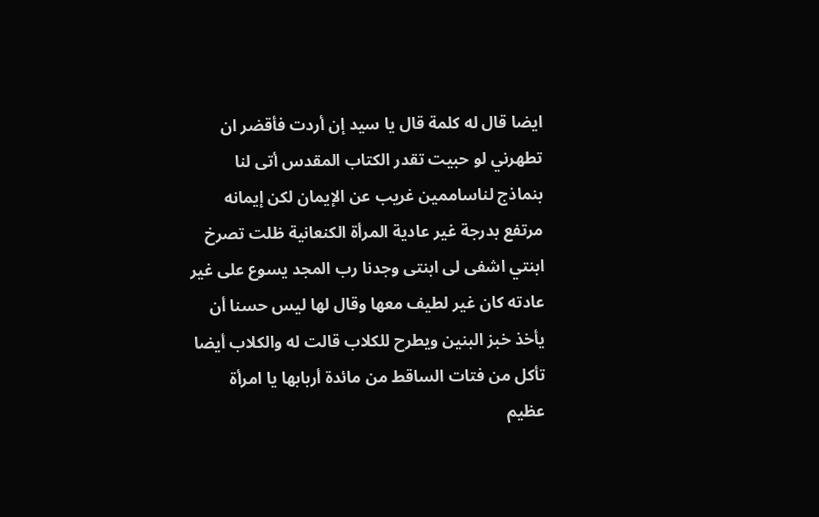ايضا قال له كلمة قال يا سيد إن أردت فأقضر ان تطهرني لو حبيت تقدر الكتاب المقدس أتى لنا بنماذج لناساممين غريب عن الإيمان لكن إيمانه مرتفع بدرجة غير عادية المرأة الكنعانية ظلت تصرخ ابنتي اشفى لى ابنتى وجدنا رب المجد يسوع على غير عادته كان غير لطيف معها وقال لها ليس حسنا أن يأخذ خبز البنين ويطرح للكلاب قالت له والكلاب أيضا تأكل من فتات الساقط من مائدة أربابها يا امرأة عظيم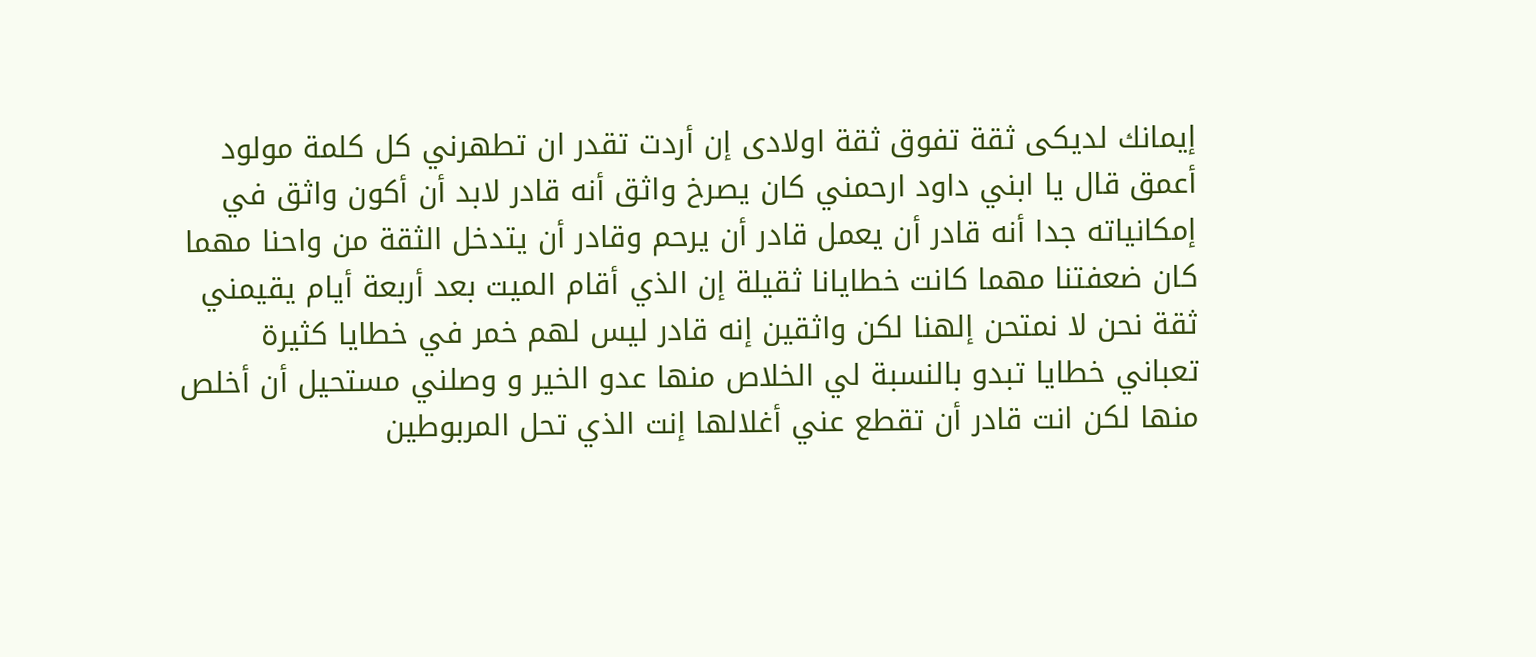إيمانك لديكى ثقة تفوق ثقة اولادى إن أردت تقدر ان تطهرني كل كلمة مولود أعمق قال يا ابني داود ارحمني كان يصرخ واثق أنه قادر لابد أن أكون واثق في إمكانياته جدا أنه قادر أن يعمل قادر أن يرحم وقادر أن يتدخل الثقة من واحنا مهما كان ضعفتنا مهما كانت خطايانا ثقيلة إن الذي أقام الميت بعد أربعة أيام يقيمني ثقة نحن لا نمتحن إلهنا لكن واثقين إنه قادر ليس لهم خمر في خطايا كثيرة تعباني خطايا تبدو بالنسبة لي الخلاص منها عدو الخير و وصلني مستحيل أن أخلص منها لكن انت قادر أن تقطع عني أغلالها إنت الذي تحل المربوطين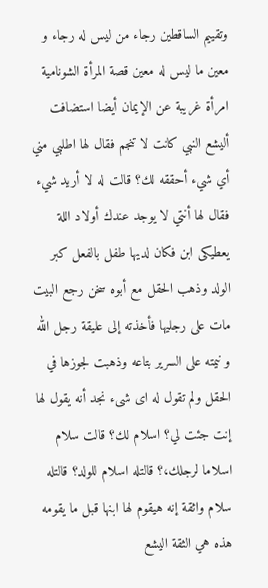وتقييم الساقطين رجاء من ليس له رجاء و معين ما ليس له معين قصة المرأة الشونامية امرأة غريبة عن الإيمان أيضا استضافت أليشع النبي كانت لا تنجم فقال لها اطلبي مني أي شيء أحققه لك؟ قالت له لا أريد شيء فقال لها أنتي لا يوجد عندك أولاد اللة يعطيكى ابن فكان لديها طفل بالفعل كبر الولد وذهب الحقل مع أبوه سخن رجع البيت مات على رجليها فأخذته إلى عليقة رجل الله و نيمته على السرير بتاعه وذهبت لجوزها في الحقل ولم تقول له اى شىء نجد أنه يقول لها إنت جئت لي؟ اسلام لك؟ قالت سلام اسلاما لرجلك،؟ قالتله اسلام للولد؟ قالتله سلام واثقة إنه هيقوم لها ابنها قبل ما يقومه هذه هي الثقة اليشع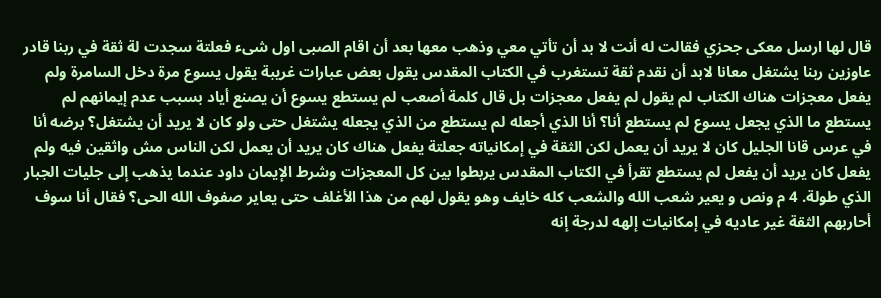قال لها ارسل معكى جحزي فقالت له أنت لا بد أن تأتي معي وذهب معها بعد أن اقام الصبى اول شىء فعلتة سجدت لة ثقة في ربنا قادر عاوزين ربنا يشتغل معانا لابد أن نقدم ثقة تستغرب في الكتاب المقدس يقول بعض عبارات غريبة يقول يسوع مرة دخل السامرة ولم يفعل معجزات هناك الكتاب لم يقول لم يفعل معجزات بل قال كلمة أصعب لم يستطع يسوع أن يصنع أياد بسبب عدم إيمانهم لم يستطع ما الذي يجعل يسوع لم يستطع أنا؟ أنا الذي أجعله لم يستطع من الذي يجعله يشتغل حتى ولو كان لا يريد أن يشتغل؟ برضه أنا في عرس قانا الجليل كان لا يريد أن يعمل لكن الثقة في إمكانياته جعلتة يفعل هناك كان يريد أن يعمل لكن الناس مش واثقين فيه ولم يفعل كان يريد أن يفعل لم يستطع تقرأ في الكتاب المقدس يربطوا بين كل المعجزات وشرط الإيمان داود عندما يذهب إلى جليات الجبار الذي طولة. 4 م ونص و يعير شعب الله والشعب كله خايف وهو يقول لهم من هذا الأغلف حتى يعاير صفوف الله الحى؟ فقال أنا سوف أحاربهم الثقة غير عاديه في إمكانيات إلهه لدرجة إنه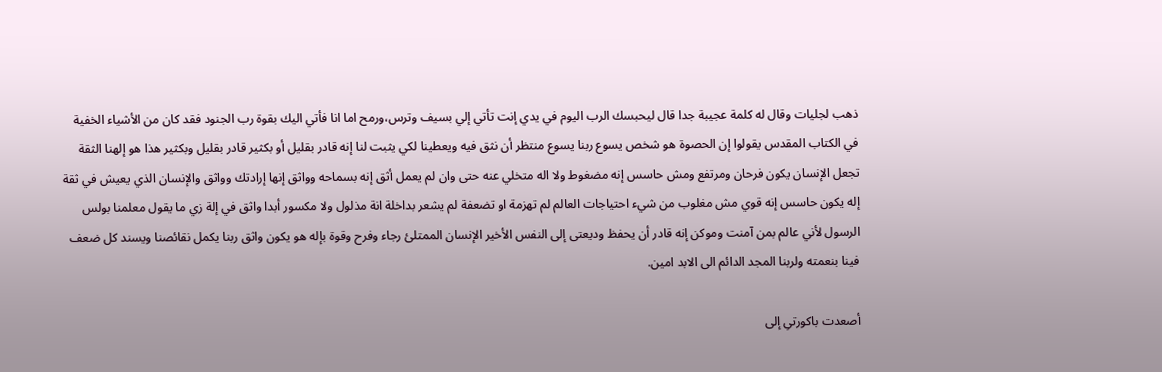ذهب لجليات وقال له كلمة عجيبة جدا قال ليحبسك الرب اليوم في يدي إنت تأتي إلي بسيف وترس،ورمح اما انا فأتي اليك بقوة رب الجنود فقد كان من الأشياء الخفية في الكتاب المقدس يقولوا إن الحصوة هو شخص يسوع ربنا يسوع منتظر أن نثق فيه ويعطينا لكي يثبت لنا إنه قادر بقليل أو بكثير قادر بقليل وبكثير هذا هو إلهنا الثقة تجعل الإنسان يكون فرحان ومرتفع ومش حاسس إنه مضغوط ولا اله متخلي عنه حتى وان لم يعمل أثق إنه بسماحه وواثق إنها إرادتك وواثق والإنسان الذي يعيش في ثقة إله يكون حاسس إنه قوي مش مغلوب من شيء احتياجات العالم لم تهزمة او تضعفة لم يشعر بداخلة انة مذلول ولا مكسور أبدا واثق في إلة زي ما يقول معلمنا بولس الرسول لأني عالم بمن آمنت وموكن إنه قادر أن يحفظ وديعتى إلى النفس الأخير الإنسان الممتلئ رجاء وفرح وقوة بإله هو يكون واثق ربنا يكمل نقائصنا ويسند كل ضعف فينا بنعمته ولربنا المجد الدائم الى الابد امين.

أصعدت باكورتىِ إلى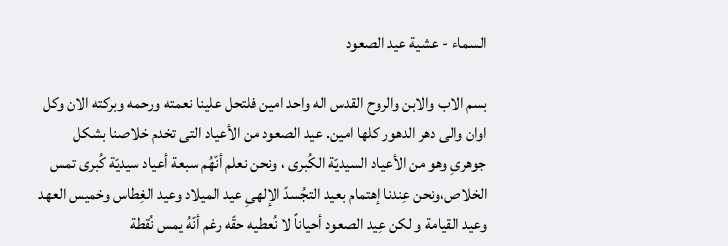السماء - عشية عيد الصعود

بسم الاب والابن والروح القدس اله واحد امين فلتحل علينا نعمته ورحمه وبركته الان وكل اوان والى دهر الدهور كلها امين. عيد الصعود من الأعياد التى تخدم خلاصنا بشكل جوهرىِ وهو من الأعياد السيديّة الكُبرى ، ونحن نعلم أنّهُم سبعة أعياد سيديّة كُبرى تمس الخلاص،ونحن عِندنا إهتمام بعيد التجُسدّ الإلهىِ عيد الميلاد وعيد الغِطاس وخميس العهد وعيد القيامة و لكن عِيد الصعود أحياناً لا نُعطيه حقّه رغم أنّهُ يمس نُقطة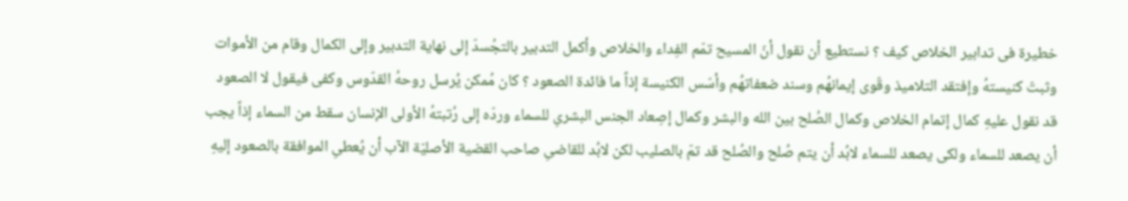خطيرة فى تدابير الخلاص كيف ؟ نستطيع أن نقول أنّ المسيح تمّم الفِداء والخلاص وأكمل التدبير بالتجُسدّ إلى نهاية التدبير وإلى الكمال وقام من الأموات وثبتّ كنيستهُ وإفتقد التلاميذ وقّوى إيمانهُم وسند ضعفاتهُم وأسّس الكنيسة إذاً ما فائدة الصعود ؟ كان مُمكن يُرسل روحهُ القدّوس وكفى فيقول لا الصعود قد نقول عليهِ كمال إتمام الخلاص وكمال الصُلح بين الله والبشر وكمال إصِعاد الجنس البشرىِ للسماء وردّه إلى رُتبتهُ الأولى الإنسان سقط من السماء إذاً يجب أن يصعد للسماء ولكى يصعد للسماء لابُد أن يتم صُلح والصُلح قد تمّ بالصليب لكن لابُد للقاضىِ صاحب القضية الأصليّة الآب أن يُعطىِ الموافقة بالصعود إليهِ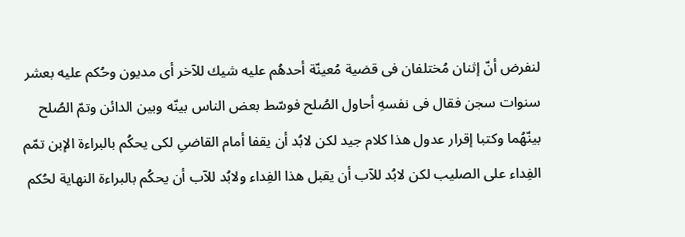لنفرض أنّ إثنان مُختلفان فى قضية مُعينّة أحدهُم عليه شيك للآخر أى مديون وحُكم عليه بعشر سنوات سجن فقال فى نفسهِ أحاول الصُلح فوسّط بعض الناس بينّه وبين الدائن وتمّ الصُلح بينّهُما وكتبا إقرار عدول هذا كلام جيد لكن لابُد أن يقفا أمام القاضىِ لكى يحكُم بالبراءة الإبن تمّم الفِداء على الصليب لكن لابُد للآب أن يقبل هذا الفِداء ولابُد للآب أن يحكُم بالبراءة النهاية لحُكم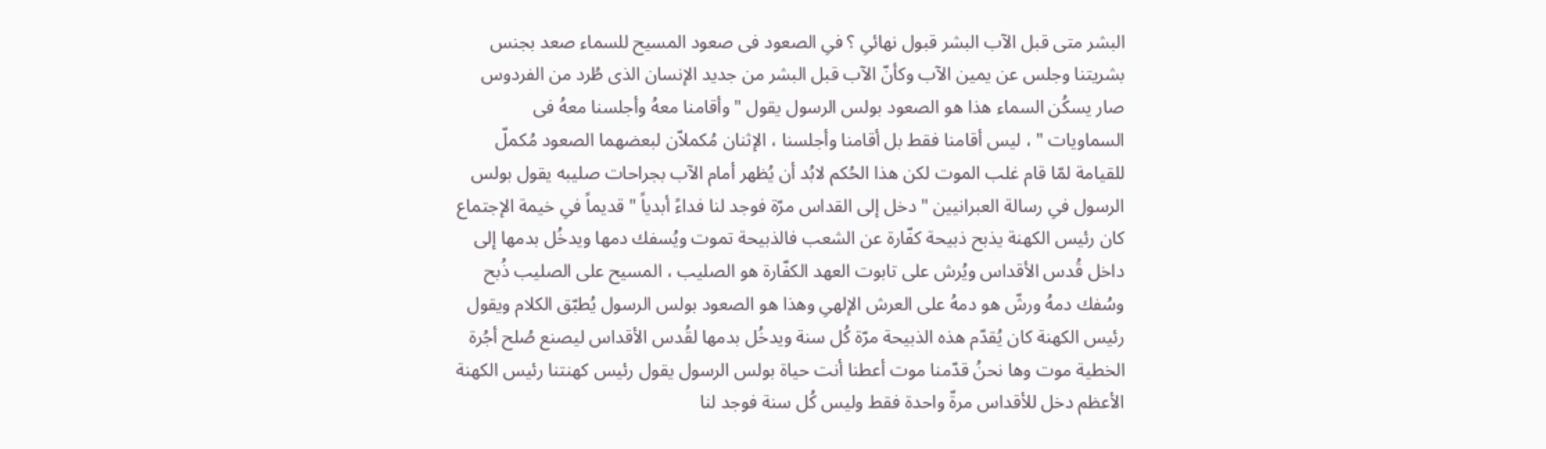البشر متى قبل الآب البشر قبول نهائىِ ؟ فىِ الصعود فى صعود المسيح للسماء صعد بجنس بشريتنا وجلس عن يمين الآب وكأنّ الآب قبل البشر من جديد الإنسان الذى طُرد من الفردوس صار يسكُن السماء هذا هو الصعود بولس الرسول يقول " وأقامنا معهُ وأجلسنا معهُ فى السماويات " ، ليس أقامنا فقط بل أقامنا وأجلسنا ، الإثنان مُكملاّن لبعضهما الصعود مُكملّ للقيامة لمّا قام غلب الموت لكن هذا الحُكم لابُد أن يُظهر أمام الآب بجراحات صليبه يقول بولس الرسول فىِ رسالة العبرانيين " دخل إلى القداس مرّة فوجد لنا فداءً أبدياً " قديماً فىِ خيمة الإجتماع كان رئيس الكهنة يذبح ذبيحة كفّارة عن الشعب فالذبيحة تموت ويُسفك دمها ويدخُل بدمها إلى داخل قُدس الأقداس ويُرش على تابوت العهد الكفّارة هو الصليب ، المسيح على الصليب ذُبح وسُفك دمهُ ورشّ هو دمهُ على العرش الإلهىِ وهذا هو الصعود بولس الرسول يُطبّق الكلام ويقول رئيس الكهنة كان يُقدّم هذه الذبيحة مرّة كُل سنة ويدخُل بدمها لقُدس الأقداس ليصنع صُلح أجُرة الخطية موت وها نحنُ قدّمنا موت أعطنا أنت حياة بولس الرسول يقول رئيس كهنتنا رئيس الكهنة الأعظم دخل للأقداس مرةّ واحدة فقط وليس كُل سنة فوجد لنا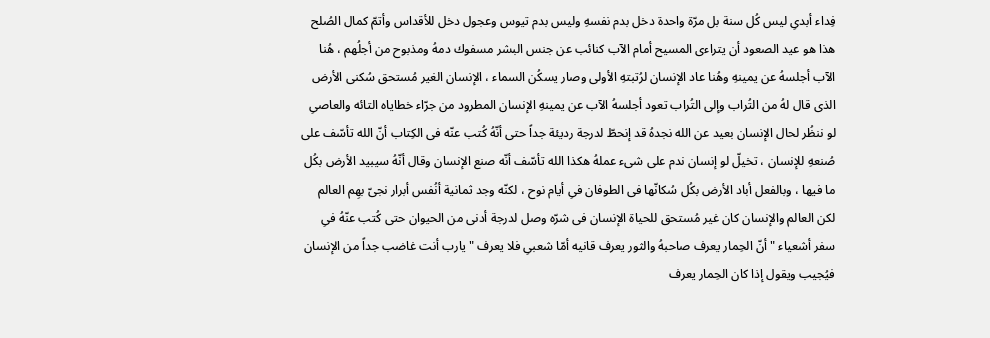فِداء أبدىِ ليس كُل سنة بل مرّة واحدة دخل بدم نفسهِ وليس بدم تيوس وعجول دخل للأقداس وأتمّ كمال الصُلح هذا هو عيد الصعود أن يتراءى المسيح أمام الآب كنائب عن جنس البشر مسفوك دمهُ ومذبوح من أجلُهم ، هُنا الآب أجلسهُ عن يمينهِ وهُنا عاد الإنسان لرُتبتهِ الأولى وصار يسكُن السماء ، الإنسان الغير مُستحق سُكنى الأرض الذى قال لهُ من التُراب وإلى التُراب تعود أجلسهُ الآب عن يمينهِ الإنسان المطرود من جرّاء خطاياه التائه والعاصىِ لو ننظُر لحال الإنسان بعيد عن الله نجدهُ قد إنحطّ لدرجة رديئة جداً حتى أنّهُ كُتب عنّه فى الكِتاب أنّ الله تأسّف على صُنعهِ للإنسان ، تخيلّ لو إنسان ندم على شىء عملهُ هكذا الله تأسّف أنّه صنع الإنسان وقال أنّهُ سيبيد الأرض بكُل ما فيها ، وبالفعل أباد الأرض بكُل سُكانّها فى الطوفان فىِ أيام نوح ، لكنّه وجد ثمانية أنُفس أبرار نجىّ بهِم العالم لكن العالم والإنسان كان غير مُستحق للحياة الإنسان فى شرّه وصل لدرجة أدنى من الحيوان حتى كُتب عنّهُ فىِ سفر أشعياء " أنّ الحِمار يعرف صاحبهُ والثور يعرف قانيه أمّا شعبىِ فلا يعرف " يارب أنت غاضب جداً من الإنسان فيُجيب ويقول إذا كان الحِمار يعرف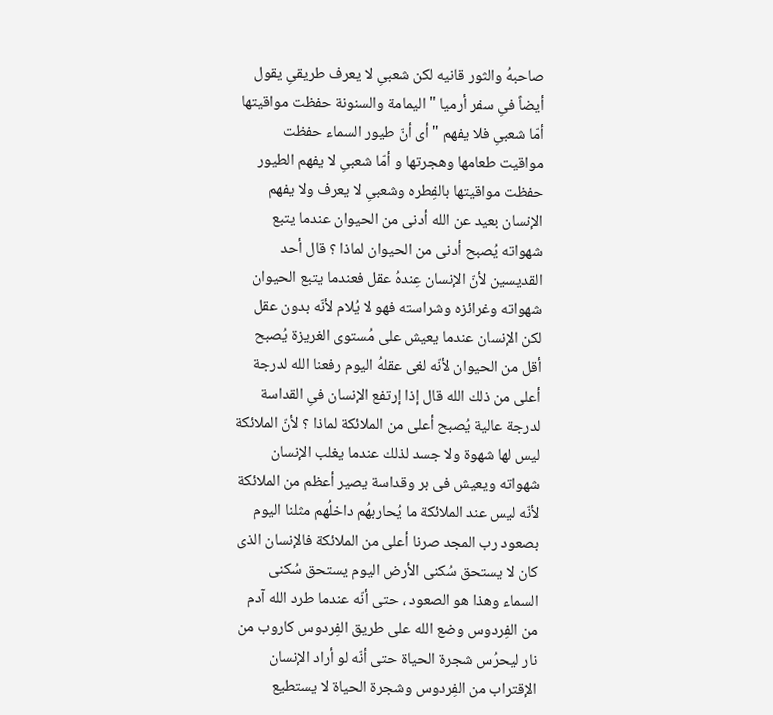صاحبهُ والثور قانيه لكن شعبىِ لا يعرف طريقىِ يقول أيضاً فىِ سفر أرميا " اليمامة والسنونة حفظت مواقيتها أمّا شعبىِ فلا يفهم " أى أنّ طيور السماء حفظت مواقيت طعامها وهجرتها و أمّا شعبىِ لا يفهم الطيور حفظت مواقيتها بالفِطره وشعبىِ لا يعرف ولا يفهم الإنسان بعيد عن الله أدنى من الحيوان عندما يتبع شهواته يُصبح أدنى من الحيوان لماذا ؟ قال أحد القديسين لأنّ الإنسان عِندهُ عقل فعندما يتبع الحيوان شهواته وغرائزه وشراسته فهو لا يُلام لأنّه بدون عقل لكن الإنسان عندما يعيش على مُستوى الغريزة يُصبح أقل من الحيوان لأنّه لغى عقلهُ اليوم رفعنا الله لدرجة أعلى من ذلك الله قال إذا إرتفع الإنسان فىِ القداسة لدرجة عالية يُصبح أعلى من الملائكة لماذا ؟ لأنّ الملائكة ليس لها شهوة ولا جسد لذلك عندما يغلب الإنسان شهواته ويعيش فى بر وقداسة يصير أعظم من الملائكة لأنّه ليس عند الملائكة ما يُحاربهُم داخلُهم مثلنا اليوم بصعود رب المجد صرنا أعلى من الملائكة فالإنسان الذى كان لا يستحق سُكنى الأرض اليوم يستحق سُكنى السماء وهذا هو الصعود ، حتى أنّه عندما طرد الله آدم من الفِردوس وضع الله على طريق الفِردوس كاروب من نار ليحرُس شجرة الحياة حتى أنّه لو أراد الإنسان الإقتراب من الفِردوس وشجرة الحياة لا يستطيع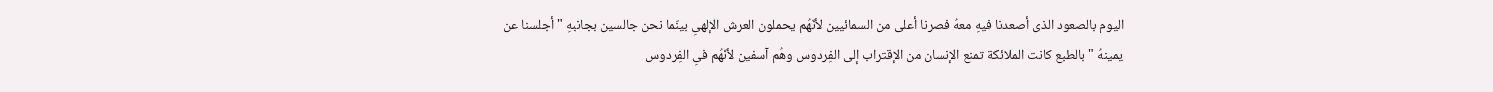اليوم بالصعود الذى أصعدنا فيهِ معهُ فصرنا أعلى من السمائيين لأنّهُم يحملون العرش الإلهىِ بينّما نحن جالسين بجانبهِ " أجلسنا عن يمينهُ " بالطبع كانت الملائكة تمنع الإنسان من الإقتراب إلى الفِردوس وهُم آسفين لأنّهُم فىِ الفِردوس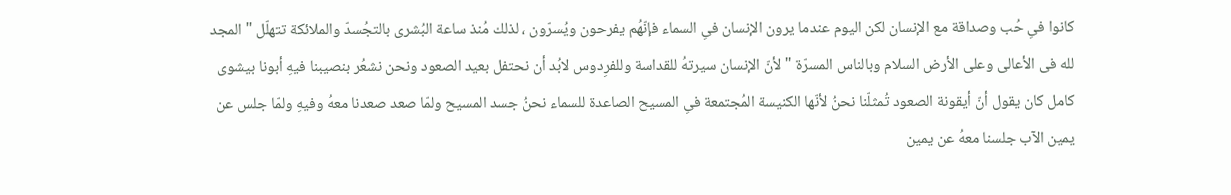كانوا فىِ حُب وصداقة مع الإنسان لكن اليوم عندما يرون الإنسان فىِ السماء فإنّهُم يفرحون ويُسرّون ، لذلك مُنذ ساعة البُشرى بالتجُسدّ والملائكة تتهلّل " المجد لله فى الأعالى وعلى الأرض السلام وبالناس المسرّة " لأنّ الإنسان سيرتهُ للقداسة وللفرِدوس لابُد أن نحتفل بعيد الصعود ونحن نشعُر بنصيبنا فيهِ أبونا بيشوى كامل كان يقول أنّ أيقونة الصعود تُمثلّنا نحنُ لأنّها الكنيسة المُجتمعة فىِ المسيح الصاعدة للسماء نحنُ جسد المسيح ولمّا صعد صعدنا معهُ وفيهِ ولمّا جلس عن يمين الآب جلسنا معهُ عن يمين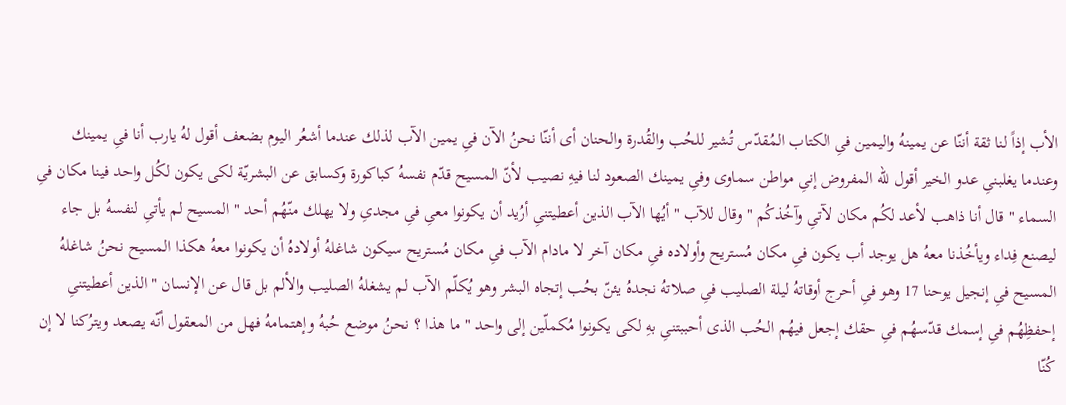الأب إذاً لنا ثقة أننّا عن يمينهُ واليمين فىِ الكتاب المُقدّس تُشير للحُب والقُدرة والحنان أى أننّا نحنُ الآن فىِ يمين الآب لذلك عندما أشعُر اليوم بضعف أقول لهُ يارب أنا فىِ يمينك وعندما يغلبنىِ عدو الخير أقول للّه المفروض إنىِ مواطن سماوى وفىِ يمينك الصعود لنا فيهِ نصيب لأنّ المسيح قدّم نفسهُ كباكورة وكسابق عن البشريّة لكى يكون لكُل واحد فينا مكان فىِ السماء " قال أنا ذاهب لأعد لكُم مكان لآتىِ وآخُذكُم " وقال للآب " أيُها الآب الذين أعطيتنىِ أرُيد أن يكونوا معىِ فىِ مجدىِ ولا يهلك منّهُم أحد " المسيح لم يأتىِ لنفسهُ بل جاء ليصنع فِداء ويأخُذنا معهُ هل يوجد أب يكون فىِ مكان مُستريح وأولاده فىِ مكان آخر لا مادام الآب فىِ مكان مُستريح سيكون شاغلهُ أولادهُ أن يكونوا معهُ هكذا المسيح نحنُ شاغلهُ المسيح فىِ إنجيل يوحنا 17 وهو فىِ أحرج أوقاتهُ ليلة الصليب فىِ صلاتهُ نجدهُ يئنّ بحُب إتجاه البشر وهو يُكلّم الآب لم يشغلهُ الصليب والألم بل قال عن الإنسان " الذين أعطيتنىِ إحفظِهُم فىِ إسمك قدّسهُم فىِ حقك إجعل فيهُم الحُب الذى أحببتنىِ بهِ لكى يكونوا مُكملّين إلى واحد " ما هذا ؟ نحنُ موضع حُبهُ وإهتمامهُ فهل من المعقول أنّه يصعد ويترُكنا لا إن كُنّا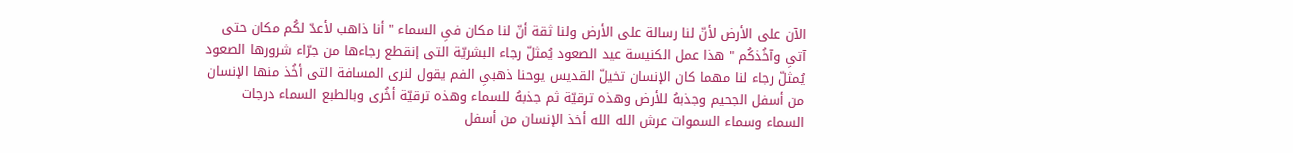الآن على الأرض لأنّ لنا رسالة على الأرض ولنا ثقة أنّ لنا مكان فىِ السماء " أنا ذاهب لأعدّ لكُم مكان حتى آتىِ وآخُذكُم " هذا عمل الكنيسة عيد الصعود يُمثلّ رجاء البشريّة التى إنقطع رجاءها من جرّاء شرورها الصعود يُمثلّ رجاء لنا مهما كان الإنسان تخيلّ القديس يوحنا ذهبىِ الفم يقول لنرى المسافة التى أخُذ منها الإنسان من أسفل الجحيم وجذبهُ للأرض وهذه ترقيّة ثم جذبهُ للسماء وهذه ترقيّة أخُرى وبالطبع السماء درجات السماء وسماء السموات عرش الله الله أخذ الإنسان من أسفل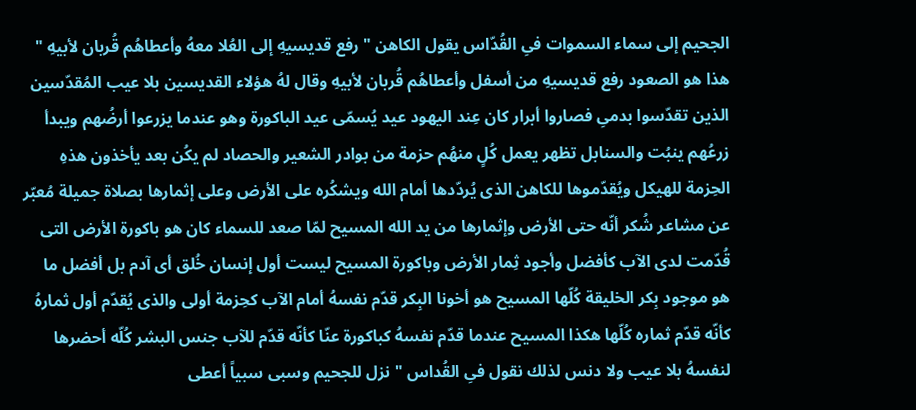الجحيم إلى سماء السموات فىِ القُدّاس يقول الكاهن " رفع قديسيهِ إلى العُلا معهُ وأعطاهُم قُربان لأبيهِ " هذا هو الصعود رفع قديسيهِ من أسفل وأعطاهُم قُربان لأبيهِ وقال لهُ هؤلاء القديسين بلا عيب المُقدّسين الذين تقدّسوا بدمىِ فصاروا أبرار كان عِند اليهود عيد يُسمّى عيد الباكورة وهو عندما يزرعوا أرضُهم ويبدأ زرعُهم ينبُت والسنابل تظهر يعمل كُلٍ منهُم حزمة من بوادر الشعير والحصاد لم يكُن بعد يأخذون هذهِ الحِزمة للهيكل ويُقدّموها للكاهن الذى يُردّدها أمام الله ويشكُره على الأرض وعلى إثمارها بصلاة جميلة مُعبّر عن مشاعر شُكر أنّه حتى الأرض وإثمارها من يد الله المسيح لمّا صعد للسماء كان هو باكورة الأرض التى قُدّمت لدى الآب كأفضل وأجود ثِمار الأرض وباكورة المسيح ليست أول إنسان خُلق أى آدم بل أفضل ما هو موجود بِكر الخليقة كُلّها المسيح هو أخونا البِكر قدّم نفسهُ أمام الآب كحِزمة أولى والذى يُقدّم أول ثمارهُ كأنّه قدّم ثماره كُلّها هكذا المسيح عندما قدّم نفسهُ كباكورة عنّا كأنّه قدّم للآب جنس البشر كُلّه أحضرها لنفسهُ بلا عيب ولا دنس لذلك نقول فىِ القُداس " نزل للجحيم وسبى سبياً أعطى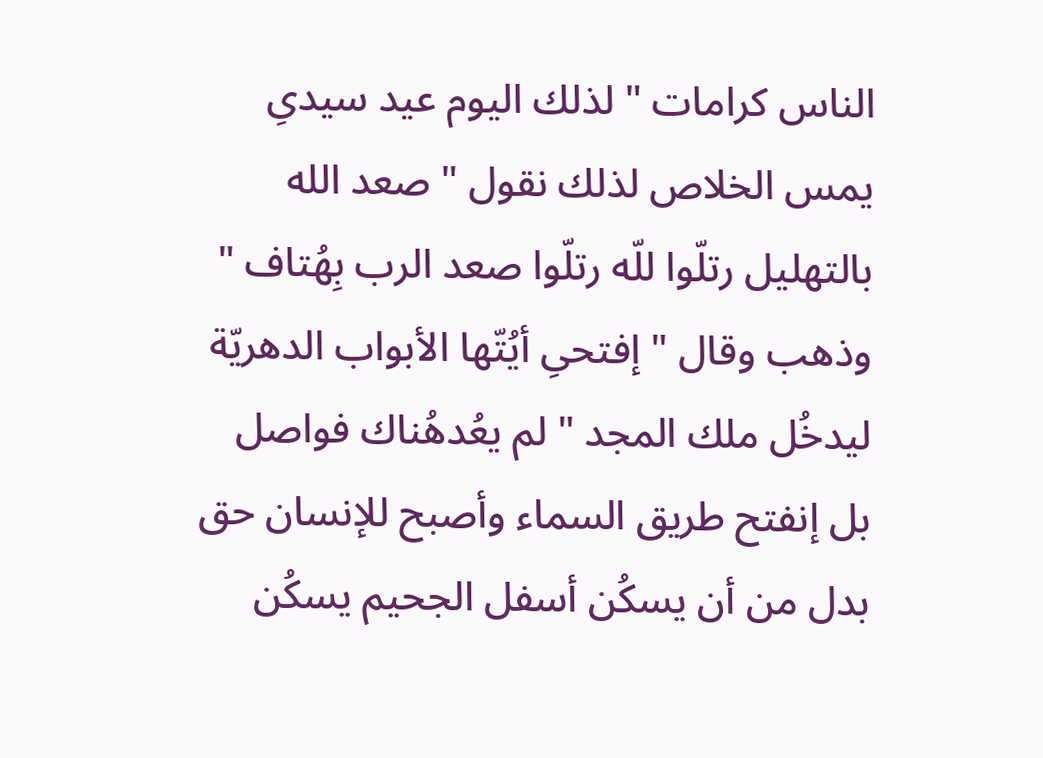الناس كرامات " لذلك اليوم عيد سيدىِ يمس الخلاص لذلك نقول " صعد الله بالتهليل رتلّوا للّه رتلّوا صعد الرب بِهُتاف " وذهب وقال " إفتحىِ أيُتّها الأبواب الدهريّة ليدخُل ملك المجد " لم يعُدهُناك فواصل بل إنفتح طريق السماء وأصبح للإنسان حق بدل من أن يسكُن أسفل الجحيم يسكُن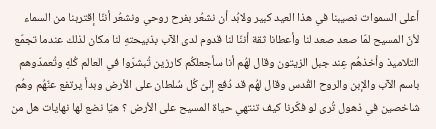أعلى السموات نصيبنا فىِ هذا العيد كبير ولابُد أن نشعُر بفرح روحىِ ونشعُر أننّا إقتربنا من السماء لأنّ المسيح لمّا صعد صعد لنا وأعطانا ثقة أننّا لنا قدوم لدى الآب بذبيحتهِ لنا مكان لذلك عندما تجمّع التلاميذ وأخذهُم عِند جبل الزيتون وقال لهُم أنا سأجعلكُم كارزين تُبشرّوا فىِ العالم كُلهِ وتُعمدّوهم باسم الآب والإبن والروح القُدس وقال لهُم قد دُفع إلىّ كُل سُلطان على الأرض وبدأ يرتفع عنّهُم وهُم شاخصين فىِ ذهول تُرى لو فكّرنا كيف تنتهىِ حياة المسيح على الأرض ؟ هيّا نضع لها نهايات هل من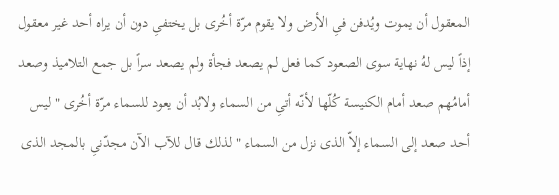المعقول أن يموت ويُدفن فىِ الأرض ولا يقوم مرّة أخُرى بل يختفىِ دون أن يراه أحد غير معقول إذاً ليس لهُ نهاية سوى الصعود كما فعل لم يصعد فجأة ولم يصعد سراً بل جمع التلاميذ وصعد أمامُهم صعد أمام الكنيسة كُلّها لأنّه أتىِ من السماء ولابُد أن يعود للسماء مرّة أخُرى " ليس أحد صعد إلى السماء إلاّ الذى نزل من السماء " لذلك قال للآب الآن مجدّنىِ بالمجد الذى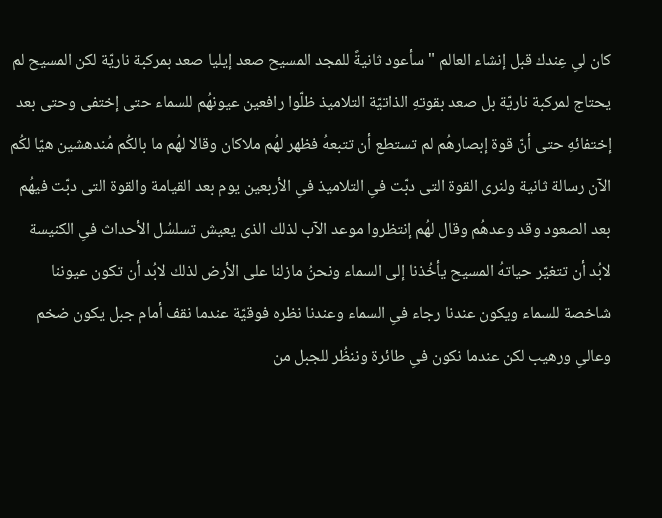كان لىِ عِندك قبل إنشاء العالم " سأعود ثانيةً للمجد المسيح صعد إيليا صعد بمركبة ناريّة لكن المسيح لم يحتاج لمركبة ناريّة بل صعد بقوتهِ الذاتيّة التلاميذ ظلّوا رافعين عيونهُم للسماء حتى إختفى وحتى بعد إختفائهِ حتى أنّ قوة إبصارهُم لم تستطع أن تتبعهُ فظهر لهُم ملاكان وقالا لهُم ما بالكُم مُندهشين هيّا لكُم الآن رسالة ثانية ولنرى القوة التى دبّت فىِ التلاميذ فىِ الأربعين يوم بعد القيامة والقوة التى دبّت فيهُم بعد الصعود وقد وعدهُم وقال لهُم إنتظروا موعد الآب لذلك الذى يعيش تسلسُل الأحداث فىِ الكنيسة لابُد أن تتغيّر حياتهُ المسيح يأخُذنا إلى السماء ونحنُ مازلنا على الأرض لذلك لابُد أن تكون عيوننا شاخصة للسماء ويكون عندنا رجاء فىِ السماء وعندنا نظره فوقيّة عندما نقف أمام جبل يكون ضخم وعالىِ ورهيب لكن عندما نكون فىِ طائرة وننظُر للجبل من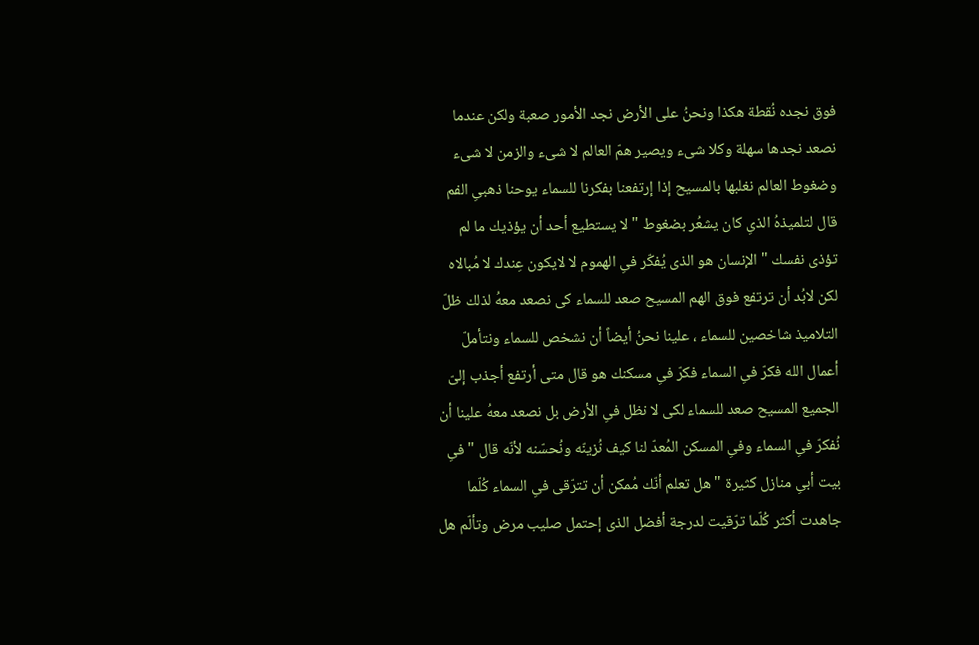فوق نجده نُقطة هكذا ونحنُ على الأرض نجد الأمور صعبة ولكن عندما نصعد نجدها سهلة وكلا شىء ويصير همّ العالم لا شىء والزمن لا شىء وضغوط العالم نغلبها بالمسيح إذا إرتفعنا بفكرنا للسماء يوحنا ذهبىِ الفم قال لتلميذهُ الذىِ كان يشعُر بضغوط " لا يستطيع أحد أن يؤذيك ما لم تؤذى نفسك " الإنسان هو الذى يُفكّر فىِ الهموم لا لايكون عِندك لا مُبالاه لكن لابُد أن ترتفع فوق الهم المسيح صعد للسماء كى نصعد معهُ لذلك ظلّ التلاميذ شاخصين للسماء ، علينا نحنُ أيضاً أن نشخص للسماء ونتأملّ أعمال الله فكرّ فىِ السماء فكرّ فىِ مسكنك هو قال متى أرتفع أجذب إلىّ الجميع المسيح صعد للسماء لكى لا نظل فىِ الأرض بل نصعد معهُ علينا أن نُفكرّ فىِ السماء وفىِ المسكن المُعدّ لنا كيف نُزينّه ونُحسّنه لأنّه قال " فىِ بيت أبىِ منازل كثيرة " هل تعلم أنّك مُمكن أن تترّقى فىِ السماء كُلّما جاهدت أكثر كُلّما ترّقيت لدرجة أفضل الذى إحتمل صليب مرض وتألّم هل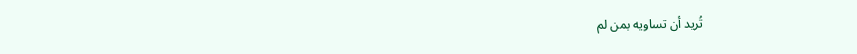تُريد أن تساويه بمن لم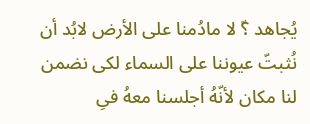يُجاهد ؟ّ لا مادُمنا على الأرض لابُد أن نُثبتّ عيوننا على السماء لكى نضمن لنا مكان لأنّهُ أجلسنا معهُ فىِ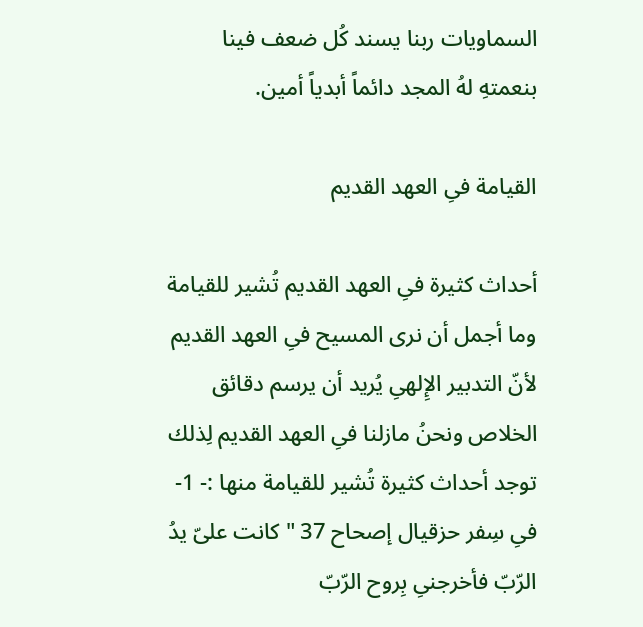السماويات ربنا يسند كُل ضعف فينا بنعمتهِ لهُ المجد دائماً أبدياً أمين.

القيامة فىِ العهد القديم

أحداث كثيرة فىِ العهد القديم تُشير للقيامة وما أجمل أن نرى المسيح فىِ العهد القديم لأنّ التدبير الإِلهىِ يُريد أن يرسم دقائق الخلاص ونحنُ مازلنا فىِ العهد القديم لِذلك توجد أحداث كثيرة تُشير للقيامة منها :- 1- فىِ سِفر حزقيال إصحاح 37 " كانت علىّ يدُ الرّبّ فأخرجنىِ بِروح الرّبّ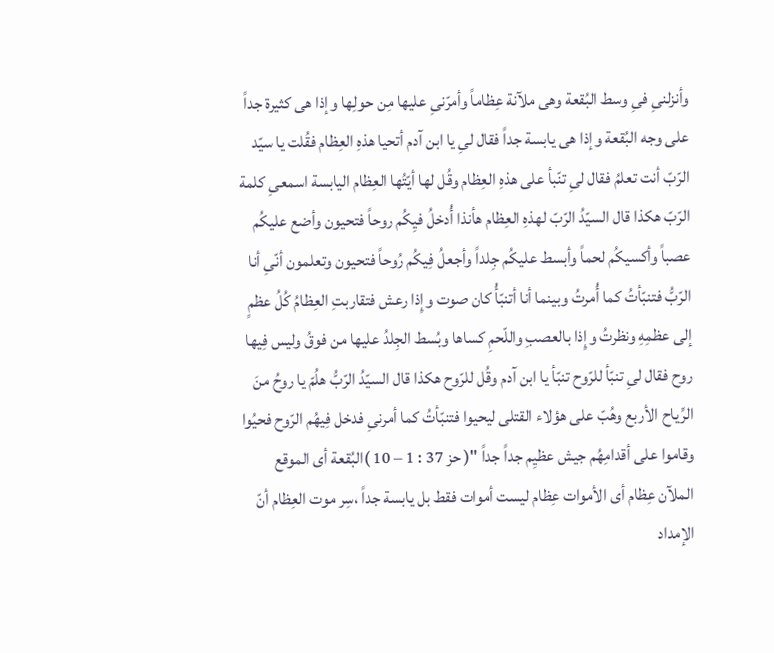وأنزلنىِ فىِ وسط البُقعة وهى ملآنة عِظاماً وأمرّنىِ عليها مِن حولِها وإذا هى كثيرة جداً على وجه البُقعة وإذا هى يابسة جداً فقال لىِ يا ابن آدم أتحيا هذهِ العِظام فقُلت يا سيّد الرّبّ أنت تعلمُ فقال لىِ تنّبأ على هذهِ العِظام وقُل لها أيّتُها العِظام اليابسة اسمعىِ كلمة الرّبّ هكذا قال السيّدُ الرّبّ لهذهِ العِظام هأنذا أُدخلُ فيِكُم روحاً فتحيون وأضع عليكُم عصباً وأكسيكُم لحماً وأبسط عليكُم جِلداً وأجعلُ فِيكُم رُوحاً فتحيون وتعلمون أنّىِ أنا الرّبُّ فتنبّأتُ كما أُمرتُ وبينما أنا أتنبّأُ كان صوت وإِذا رعش فتقاربتِ العِظامُ كُلُ عظمٍ إلى عظمِهِ ونظرتُ وإِذا بالعصبِ واللّحمِ كساها وبُسط الجِلدُ عليها من فوقُ وليس فِيها روح فقال لىِ تنبّأ للرّوح تنبّأ يا ابن آدم وقُل للرّوح هكذا قال السيّدُ الرّبُّ هلُمّ يا روحُ منَ الرِّياح الأربع وهُبّ على هؤلاء القتلى ليحيوا فتنبّأتُ كما أمرنىِ فدخل فِيهُم الرّوح فحيُوا وقاموا على أقدامِهُم جيش عظيِم جداً جداً "( حز 37 : 1 – 10 )البُقعة أى الموقع الملآن عِظام أى الأموات عِظام ليست أموات فقط بل يابسة جداً ،سِر موت العِظام أنّ الإمداد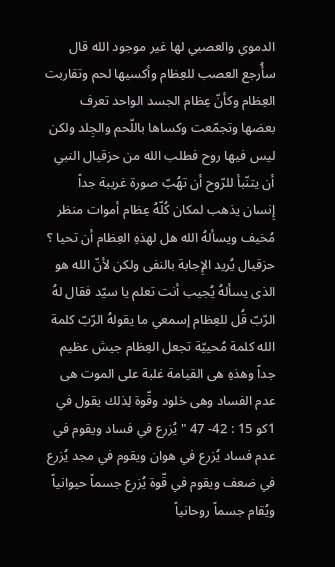الدموىِ والعصبىِ لها غير موجود الله قال سأُرجع العصب للعِظام وأكسيها لحم وتقاربت العِظام وكأنّ عِظام الجسد الواحد تعرف بعضها وتجمّعت وكساها باللّحم والجِلد ولكن ليس فيها روح فطلب الله من حزقيال النبىِ أن يتنّبأ للرّوح أن تهُبّ صورة غريبة جداً إِنسان يذهب لمكان كُلّهُ عِظام أموات منظر مُخيف ويسألهُ الله هل لهذهِ العِظام أن تحيا ؟ حزقيال يُريد الإِجابة بالنفى ولكن لأنّ الله هو الذى يسألهُ يُجيب أنت تعلم يا سيّد فقال لهُ الرّبّ قُل للعِظام إسمعىِ ما يقولهُ الرّبّ كلمة الله كلمة مُحييّة تجعل العِظام جيش عظيم جداً وهذهِ هى القيامة غلبة على الموت هى عدم الفساد وهى خلود وقّوة لِذلك يقول فىِ 1كو 15 : 42- 47 " يُزرع فىِ فساد ويقوم فىِ عدم فساد يُزرع فىِ هوان ويقوم فىِ مجد يُزرع فىِ ضعف ويقوم فىِ قّوة يُزرع جسماً حيوانياً ويُقام جسماً روحانياً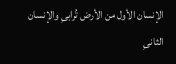الإنسان الأول من الأرض تُرابىِ والإنسان الثانىِ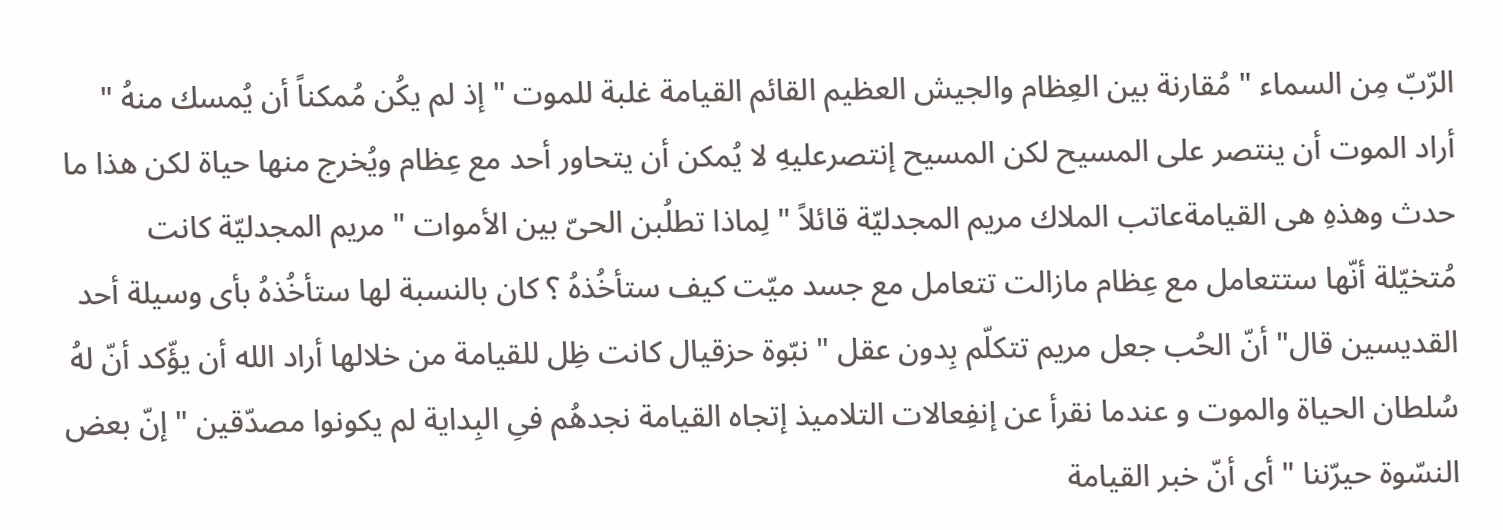الرّبّ مِن السماء " مُقارنة بين العِظام والجيش العظيم القائم القيامة غلبة للموت " إذ لم يكُن مُمكناً أن يُمسك منهُ " أراد الموت أن ينتصر على المسيح لكن المسيح إنتصرعليهِ لا يُمكن أن يتحاور أحد مع عِظام ويُخرج منها حياة لكن هذا ما حدث وهذهِ هى القيامةعاتب الملاك مريم المجدليّة قائلاً " لِماذا تطلُبن الحىّ بين الأموات " مريم المجدليّة كانت مُتخيّلة أنّها ستتعامل مع عِظام مازالت تتعامل مع جسد ميّت كيف ستأخُذهُ ؟ كان بالنسبة لها ستأخُذهُ بأى وسيلة أحد القديسين قال" أنّ الحُب جعل مريم تتكلّم بِدون عقل " نبّوة حزقيال كانت ظِل للقيامة من خلالها أراد الله أن يؤّكد أنّ لهُ سُلطان الحياة والموت و عندما نقرأ عن إنفِعالات التلاميذ إتجاه القيامة نجدهُم فىِ البِداية لم يكونوا مصدّقين " إنّ بعض النسّوة حيرّننا " أى أنّ خبر القيامة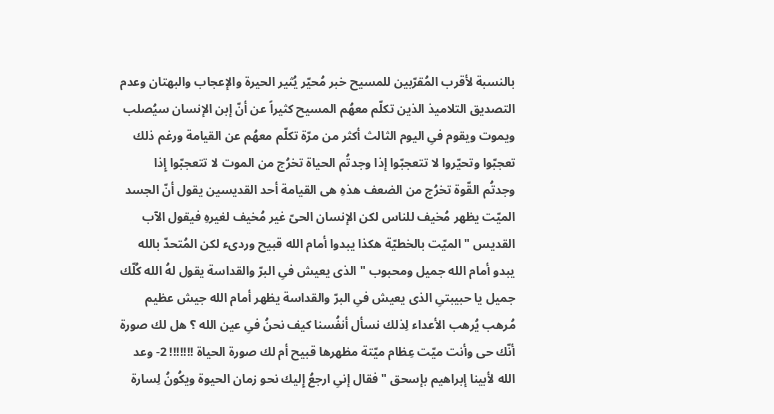بالنسبة لأقرب المُقرّبين للمسيح خبر مُحيّر يُثير الحيرة والإعجاب والبهتان وعدم التصديق التلاميذ الذين تكلّم معهُم المسيح كثيراً عن أنّ إبن الإنسان سيُصلب ويموت ويقوم فىِ اليوم الثالث أكثر من مرّة تكلّم معهُم عن القيامة ورغم ذلك تعجبّوا وتحيّروا لا تتعجبّوا إذا وجدتُم الحياة تخرُج من الموت لا تتعجبّوا إِذا وجدتُم القّوة تخرُج من الضعف هذهِ هى القيامة أحد القديسين يقول أنّ الجسد الميّت يظهر مُخيف للناس لكن الإنسان الحىّ غير مُخيف لغيرهِ فيقول الآب القديس " الميّت بالخطيّة هكذا يبدوا أمام الله قبيح وردىء لكن المُتحدّ بالله يبدو أمام الله جميل ومحبوب " الذى يعيش فىِ البرّ والقداسة يقول لهُ الله كُلّك جميل يا حبيبتىِ الذى يعيش فىِ البرّ والقداسة يظهر أمام الله جيش عظيم مُرهب يُرهب الأعداء لِذلك نسأل أنفُسنا كيف نحنُ فىِ عين الله ؟ هل لك صورة أنّك حى وأنت ميّت عِظام ميّتة مظهرها قبيح أم لك صورة الحياة !!!!!!! 2- وعد الله لأبينا إبراهيم بإسحق " فقال إنىِ ارجعُ إِليك نحو زمان الحيوة ويكُونُ لِسارة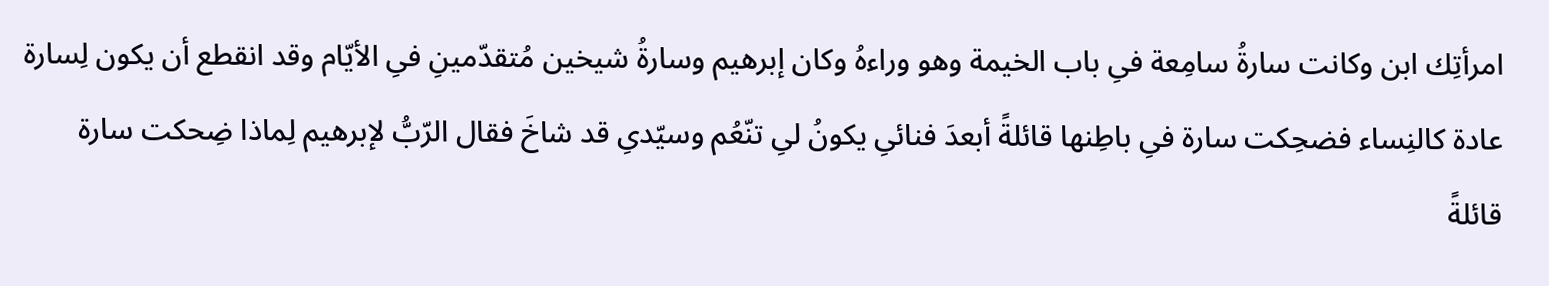امرأتِك ابن وكانت سارةُ سامِعة فىِ باب الخيمة وهو وراءهُ وكان إبرهيم وسارةُ شيخين مُتقدّمينِ فىِ الأيّام وقد انقطع أن يكون لِسارة عادة كالنِساء فضحِكت سارة فىِ باطِنها قائلةً أبعدَ فنائىِ يكونُ لىِ تنّعُم وسيّدىِ قد شاخَ فقال الرّبُّ لإبرهيم لِماذا ضِحكت سارة قائلةً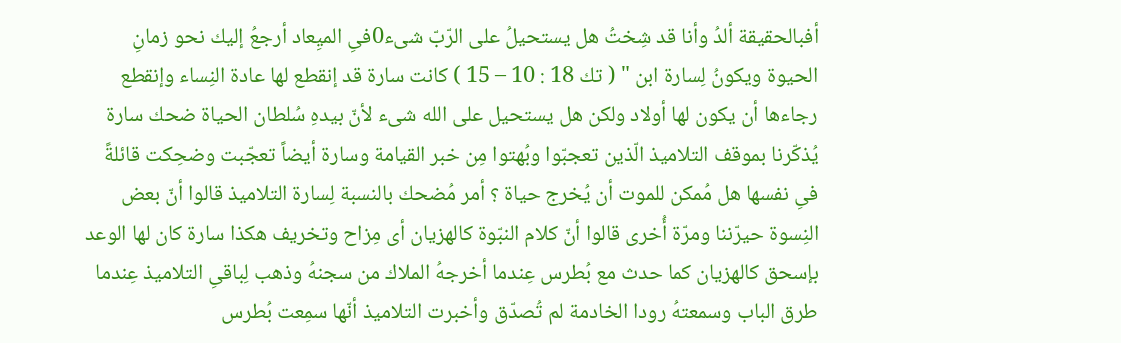أفبالحقيقة ألدُ وأنا قد شِختُ هل يستحيلُ على الرّبّ شىء0فىِ الميِعاد أرجعُ إليك نحو زمانِ الحيوة ويكونُ لِسارة ابن " ( تك 18 : 10 – 15 ) كانت سارة قد إنقطع لها عادة النِساء وإنقطع رجاءها أن يكون لها أولاد ولكن هل يستحيل على الله شىء لأنّ بيدهِ سُلطان الحياة ضحك سارة يُذكّرنا بموقف التلاميذ الّذين تعجبّوا وبُهتوا مِن خبر القيامة وسارة أيضاً تعجّبت وضحِكت قائلةً فىِ نفسها هل مُمكن للموت أن يُخرج حياة ؟ أمر مُضحك بالنسبة لِسارة التلاميذ قالوا أنّ بعض النِسوة حيرّننا ومرّة أُخرى قالوا أنّ كلام النبّوة كالهزيان أى مِزاح وتخريف هكذا سارة كان لها الوعد بإسحق كالهزيان كما حدث مع بُطرس عِندما أخرجهُ الملاك من سجنهُ وذهب لِباقىِ التلاميذ عِندما طرق الباب وسمعتهُ رودا الخادمة لم تُصدّق وأخبرت التلاميذ أنّها سمِعت بُطرس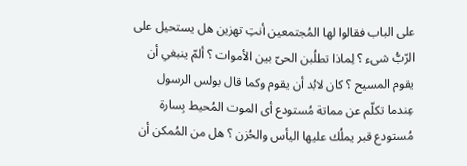على الباب فقالوا لها المُجتمعين أنتِ تهزين هل يستحيل على الرّبُّ شىء ؟ لِماذا تطلُبن الحىّ بين الأموات ؟ ألمّ ينبغىِ أن يقوم المسيح ؟ كان لابُد أن يقوم وكما قال بولس الرسول عِندما تكلّم عن مماتة مُستودع أى الموت المُحيط بِسارة مُستودع قبر يملُك عليها اليأس والحُزن ؟ هل من المُمكن أن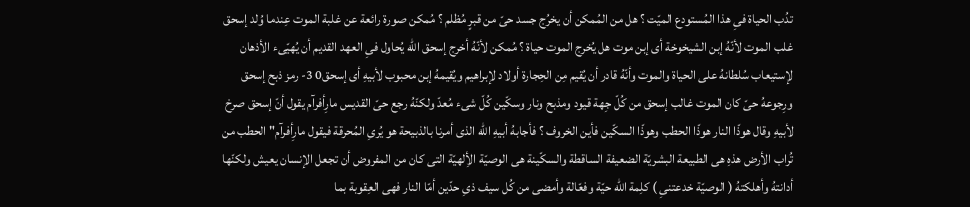تدُب الحياة فىِ هذا المُستودع الميّت ؟ هل من المُمكن أن يخرُج جسد حىّ من قبرٍ مُظلم ؟ مُمكن صورة رائعة عن غلبة الموت عِندما وُلد إسحق غلب الموت لأنّهُ إبن الشيخوخة أى إبن موت هل يُخرج الموت حياة ؟ مُمكن لأنّهُ أخرج إسحق الله يُحاول فىِ العهد القديم أن يُهيّىء الأذهان لإستيعاب سُلطانهُ على الحياة والموت وأنّهُ قادر أن يُقيم مِن الحِجارة أولاد لإبراهيم ويُقيمهُ إبن محبوب لأبيهِ أى إسحق0 3- رمز ذبح إسحق ورِجوعهُ حىّ كان الموت غالب إسحق من كُلّ جِهة قيود ومذبح ونار وسكّين كُلّ شىء مُعدّ ولكنّهُ رجع حىّ القديس مارِأفرآم يقول أنّ إسحق صرخ لأبيهِ وقال هوذّا النار هوذّا الحطب وهوذّا السكّين فأين الخروف ؟ فأجابهُ أبيهِ الله الذى أمرنا بالذبيحة هو يُرىِ المُحرقة فيقول مارِأفرآم" الحطب من تُراب الأرض هذهِ هى الطبيعة البشريّة الضعيفة الساقطة والسكّينة هى الوصيّة الأِلهيّة التى كان من المفروض أن تجعل الإنسان يعيش ولكنّها أدانتهُ وأهلكتهُ ( الوصيّة خدعتنىِ ) كلِمة الله حيّة وفعّالة وأمضى من كُل سيف ذىِ حدّين أمّا النار فهى العِقوبة بما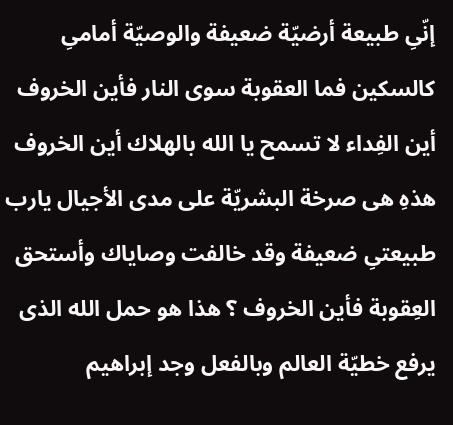إنّىِ طبيعة أرضيّة ضعيفة والوصيّة أمامىِ كالسكين فما العقوبة سوى النار فأين الخروف أين الفِداء لا تسمح يا الله بالهلاك أين الخروف هذهِ هى صرخة البشريّة على مدى الأجيال يارب طبيعتىِ ضعيفة وقد خالفت وصاياك وأستحق العِقوبة فأين الخروف ؟ هذا هو حمل الله الذى يرفع خطيّة العالم وبالفعل وجد إبراهيم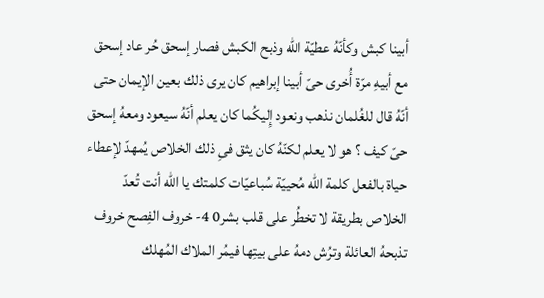أبينا كبش وكأنّهُ عطيّة الله وذبح الكبش فصار إسحق حُر عاد إسحق مع أبيهِ مرّة أُخرى حىّ أبينا إبراهيم كان يرى ذلك بعين الإيمان حتى أنّهُ قال للغُلمان نذهب ونعود إِليكُما كان يعلم أنّهُ سيعود ومعهُ إسحق حىّ كيف ؟ هو لا يعلم لكنّهُ كان يثق فىِ ذلك الخلاص يُمهدّ لإعطاء حياة بالفعل كلمة الله مُحييّة سُباعيّات كلمتك يا الله أنت تُعدّ الخلاص بطريقة لا تخطُر على قلب بشر0 4- خروف الفِصح خروف تذبحهُ العائلة وترُش دمهُ على بيتِها فيمُر الملاك المُهلك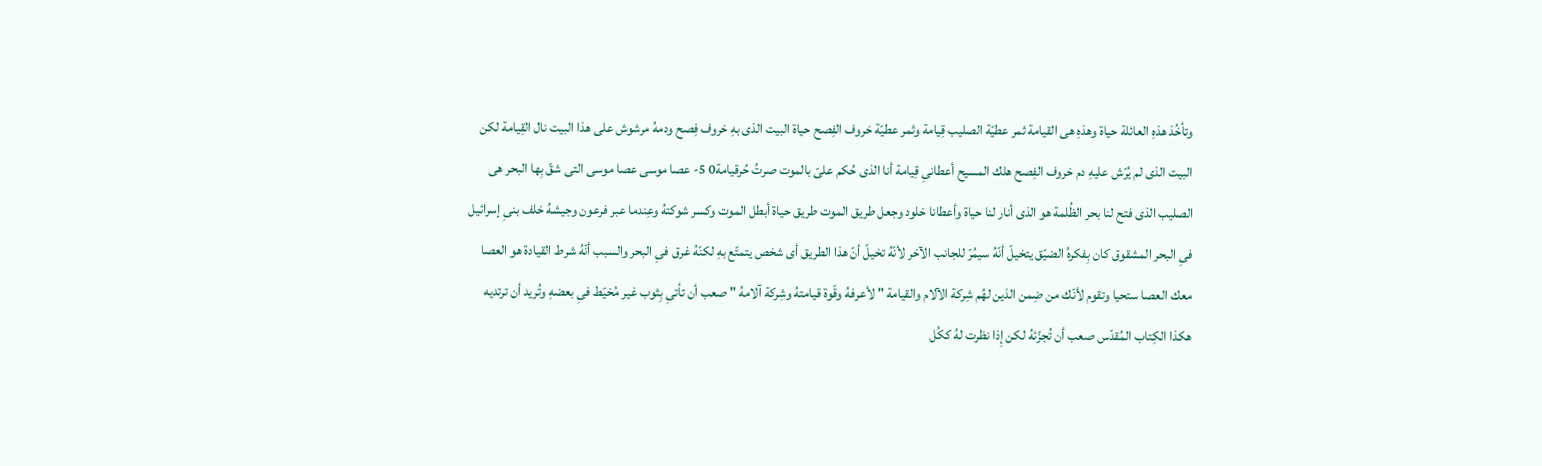وتأخُذ هذهِ العائلة حياة وهذهِ هى القيامة ثمر عطيّة الصليب قِيامة وثمر عطيّة خروف الفِصح حياة البيت الذى بهِ خروف فِصح ودمهُ مرشوش على هذا البيت نال القِيامة لكن البيت الذى لم يُرّش عليهِ دم خروف الفِصح هلك المسيح أعطانىِ قِيامة أنا الذى حُكم علىّ بالموت صرتُ حُرقيامة0 5- عصا موسى عصا موسى التى شقّ بِها البحر هى الصليب الذى فتح لنا بحر الظُلمة هو الذى أنار لنا حياة وأعطانا خلود وجعل طريق الموت طريق حياة أبطل الموت وكسر شوكتهُ وعِندما عبر فرعون وجيشهُ خلف بنىِ إسرائيل فىِ البحر المشقوق كان بِفكرهُ الضيّق يتخيلّ أنّهُ سيمُرّ للجانب الآخر لأنّهُ تخيلّ أنّ هذا الطريق أى شخص يتمتّع بهِ لكنّهُ غرق فىِ البحر والسبب أنّهُ شرط القيادة هو العصا معك العصا ستحيا وتقوم لأنّك من ضِمن الذين لهُم شِركة الآلام والقيامة " لأعرفهُ وقّوة قيامتهُ وشِركة آلامهُ " صعب أن تأتىِ بِثوب غير مُخيّط فىِ بعضهِ وتُريد أن ترتديه هكذا الكِتاب المُقدّس صعب أن تُجزّئهُ لكن إِذا نظرت لهُ ككُل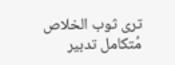ترى ثوب الخلاص مُتكامل تدبير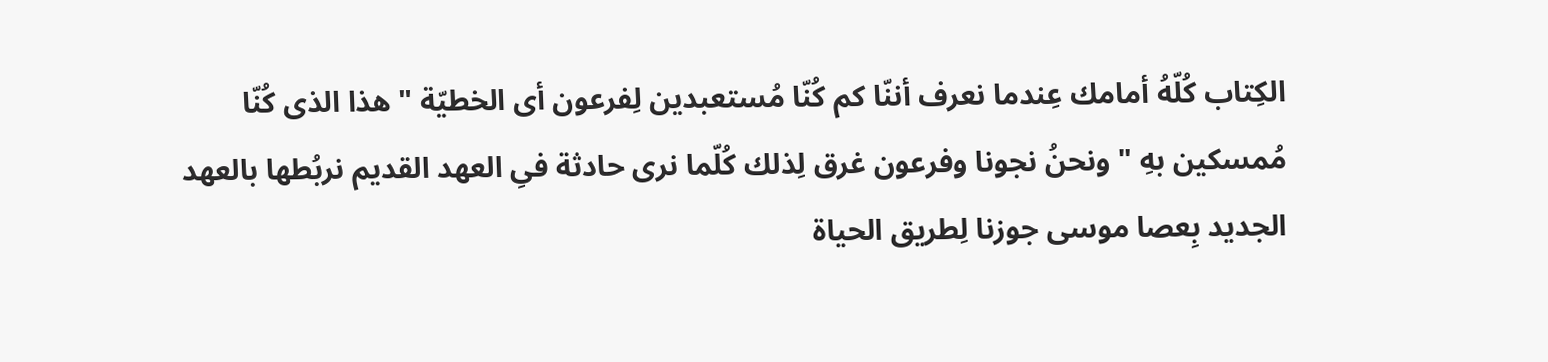الكِتاب كُلّهُ أمامك عِندما نعرف أننّا كم كُنّا مُستعبدين لِفرعون أى الخطيّة " هذا الذى كُنّا مُمسكين بهِ " ونحنُ نجونا وفرعون غرق لِذلك كُلّما نرى حادثة فىِ العهد القديم نربُطها بالعهد الجديد بِعصا موسى جوزنا لِطريق الحياة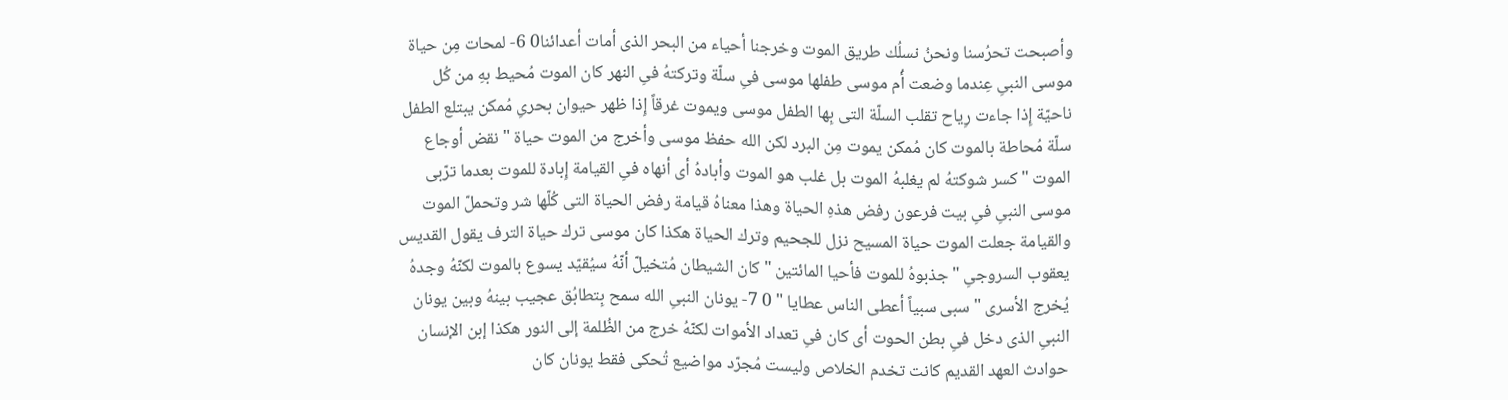وأصبحت تحرُسنا ونحنُ نسلُك طريق الموت وخرجنا أحياء من البحر الذى أمات أعدائنا0 6- لمحات مِن حياة موسى النبىِ عِندما وضعت أُم موسى طفلها موسى فىِ سلّة وتركتهُ فىِ النهر كان الموت مُحيط بهِ من كُل ناحيّة إِذا جاءت رِياح تقلب السلّة التى بِها الطفل موسى ويموت غرقاً إِذا ظهر حيوان بحرىِ مُمكن يبتلع الطفل سلّة مُحاطة بالموت كان مُمكن يموت مِن البرد لكن الله حفظ موسى وأخرج من الموت حياة " نقض أوجاع الموت " كسر شوكتهُ لم يغلبهُ الموت بل غلب هو الموت وأبادهُ أى أنهاه فىِ القيامة إِبادة للموت بعدما ترّبى موسى النبىِ فىِ بيت فرعون رفض هذهِ الحياة وهذا معناهُ قيامة رفض الحياة التى كُلّها شر وتحملّ الموت والقيامة جعلت الموت حياة المسيح نزل للجحيم وترك الحياة هكذا كان موسى ترك حياة الترف يقول القديس يعقوب السروجىِ " جذبوهُ للموت فأحيا المائتين " كان الشيطان مُتخيلّ أنّهُ سيُقيّد يسوع بالموت لكنّهُ وجدهُ يُخرج الأسرى " سبى سبياً أعطى الناس عطايا " 0 7- يونان النبىِ الله سمح بِتطابُق عجيب بينهُ وبين يونان النبىِ الذى دخل فىِ بطن الحوت أى كان فىِ تعداد الأموات لكنّهُ خرج من الظُلمة إلى النور هكذا إبن الإنسان حوادث العهد القديم كانت تخدم الخلاص وليست مُجرّد مواضيع تُحكى فقط يونان كان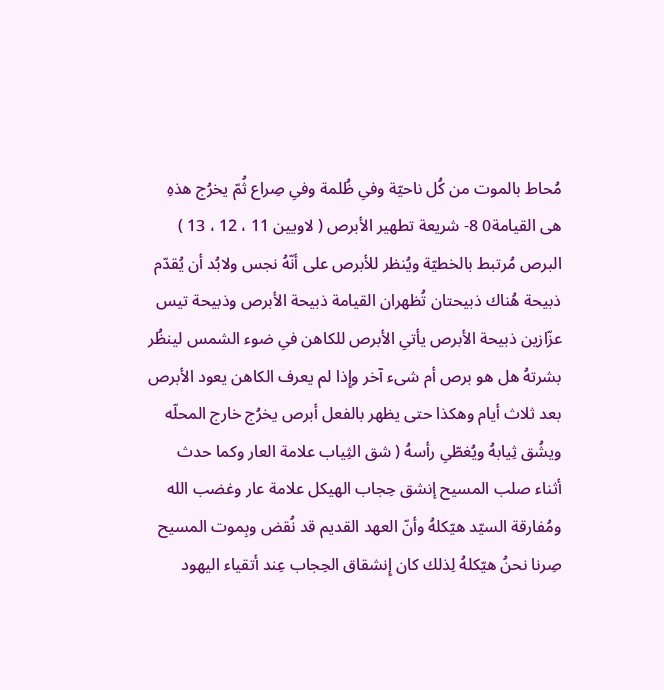مُحاط بالموت من كُل ناحيّة وفىِ ظُلمة وفىِ صِراع ثُمّ يخرُج هذهِ هى القيامة0 8- شريعة تطهير الأبرص ( لاويين 11 ، 12 ، 13 ) البرص مُرتبط بالخطيّة ويُنظر للأبرص على أنّهُ نجس ولابُد أن يُقدّم ذبيحة هُناك ذبيحتان تُظهران القيامة ذبيحة الأبرص وذبيحة تيس عزّازين ذبيحة الأبرص يأتىِ الأبرص للكاهن فىِ ضوء الشمس لينظُر بشرتهُ هل هو برص أم شىء آخر وإِذا لم يعرف الكاهن يعود الأبرص بعد ثلاث أيام وهكذا حتى يظهر بالفعل أبرص يخرُج خارج المحلّه ويشُق ثِيابهُ ويُغطّىِ رأسهُ ( شق الثِياب علامة العار وكما حدث أثناء صلب المسيح إنشق حِجاب الهيكل علامة عار وغضب الله ومُفارقة السيّد هيّكلهُ وأنّ العهد القديم قد نُقض وبِموت المسيح صِرنا نحنُ هيّكلهُ لِذلك كان إِنشقاق الحِجاب عِند أتقياء اليهود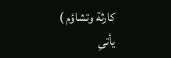كارثة وتشاؤم ) يأتىِ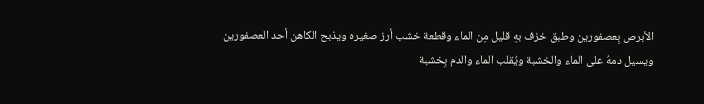الأبرص بِعصفورين وطبق خزف بهِ قليل مِن الماء وقطعة خشب أرز صغيره ويذبح الكاهن أحد العصفورين ويسيل دمهُ على الماء والخشبة ويُقلب الماء والدم بِخشبة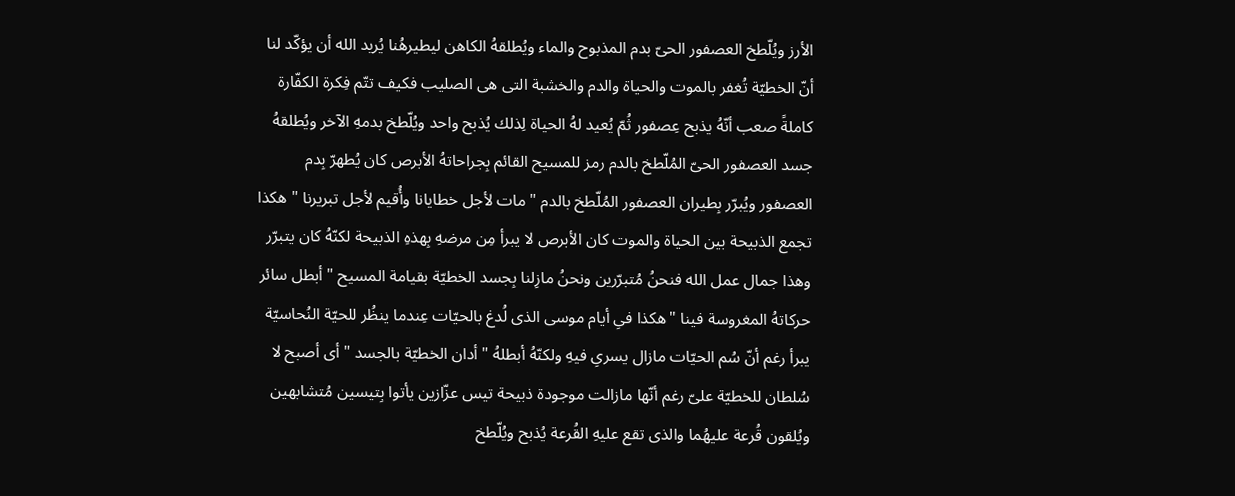الأرز ويُلّطخ العصفور الحىّ بدم المذبوح والماء ويُطلقهُ الكاهن ليطيرهُنا يُريد الله أن يؤكّد لنا أنّ الخطيّة تُغفر بالموت والحياة والدم والخشبة التى هى الصليب فكيف تتّم فِكرة الكفّارة كاملةً صعب أنّهُ يذبح عِصفور ثُمّ يُعيد لهُ الحياة لِذلك يُذبح واحد ويُلّطخ بدمهِ الآخر ويُطلقهُ جسد العصفور الحىّ المُلّطخ بالدم رمز للمسيح القائم بِجراحاتهُ الأبرص كان يُطهرّ بِدم العصفور ويُبرّر بِطيران العصفور المُلّطخ بالدم " مات لأجل خطايانا وأُقيم لأجل تبريرنا " هكذا تجمع الذبيحة بين الحياة والموت كان الأبرص لا يبرأ مِن مرضهِ بِهذهِ الذبيحة لكنّهُ كان يتبرّر وهذا جمال عمل الله فنحنُ مُتبرّرين ونحنُ مازِلنا بِجسد الخطيّة بقيامة المسيح " أبطل سائر حركاتهُ المغروسة فينا "هكذا فىِ أيام موسى الذى لُدغ بالحيّات عِندما ينظُر للحيّة النُحاسيّة يبرأ رغم أنّ سُم الحيّات مازال يسرىِ فيهِ ولكنّهُ أبطلهُ " أدان الخطيّة بالجسد " أى أصبح لا سُلطان للخطيّة علىّ رغم أنّها مازالت موجودة ذبيحة تيس عزّازين يأتوا بِتيسين مُتشابهين ويُلقون قُرعة عليهُما والذى تقع عليهِ القُرعة يُذبح ويُلّطخ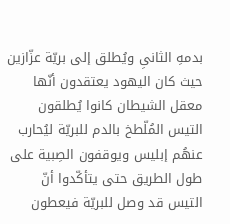بدمهِ الثانىِ ويُطلق إلى بريّة عزّازين حيث كان اليهود يعتقدون أنّها معقل الشيطان كانوا يُطلقون التيس المُلّطخ بالدم للبريّة ليُحارب عنهُم إبليس ويوقفون الصِبية على طول الطريق حتى يتأكّدوا أنّ التيس قد وصل للبريّة فيعطون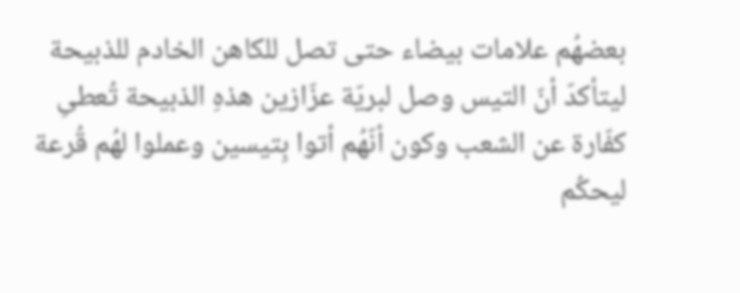بعضهُم علامات بيضاء حتى تصل للكاهن الخادم للذبيحة ليتأكدّ أنّ التيس وصل لبريّة عزّازين هذهِ الذبيحة تُعطىِ كفّارة عن الشعب وكون أنّهُم أتوا بِتيسين وعملوا لهُم قُرعة ليحكُم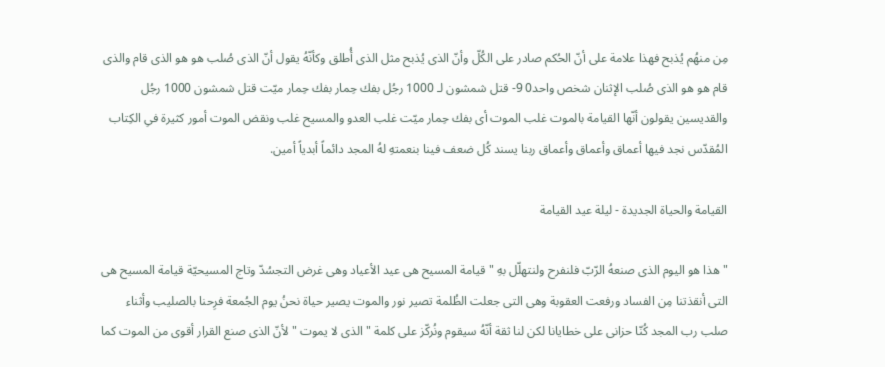مِن منهُم يُذبح فهذا علامة على أنّ الحُكم صادر على الكُلّ وأنّ الذى يُذبح مثل الذى أُطلق وكأنّهُ يقول أنّ الذى صُلب هو هو الذى قام والذى قام هو هو الذى صُلب الإثنان شخص واحد0 9- قتل شمشون لـ 1000 رجُل بفك حِمار بفك حِمار ميّت قتل شمشون 1000 رجُل والقديسين يقولون أنّها القيامة بالموت غلب الموت أى بفك حِمار ميّت غلب العدو والمسيح غلب ونقض الموت أمور كثيرة فىِ الكِتاب المُقدّس نجد فيها أعماق وأعماق وأعماق ربنا يسند كُل ضعف فينا بنعمتهِ لهُ المجد دائماً أبدياً أمين.

القيامة والحياة الجديدة - ليلة عيد القيامة

" هذا هو اليوم الذى صنعهُ الرّبّ فلنفرح ولنتهلّل بهِ " قيامة المسيح هى عيد الأعياد وهى غرض التجسُدّ وتاج المسيحيّة قيامة المسيح هى التى أنقذتنا مِن الفساد ورفعت العقوبة وهى التى جعلت الظُلمة تصير نور والموت يصير حياة نحنُ يوم الجُمعة فرِحنا بالصليب وأثناء صلب رب المجد كُنّا حزانى على خطايانا لكن لنا ثقة أنّهُ سيقوم ونُركّز على كلمة " الذى لا يموت " لأنّ الذى صنع القرار أقوى من الموت كما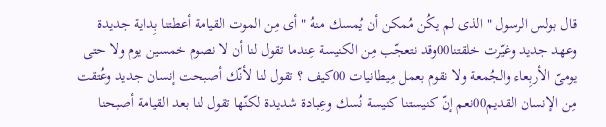قال بولس الرسول " الذى لم يكُن مُمكن أن يُمسك منهُ " أى مِن الموت القيامة أعطتنا بِداية جديدة وعهد جديد وغيّرت خلقتنا00وقد نتعجّب مِن الكنيسة عِندما تقول لنا أن لا نصوم خمسين يوم ولا حتى يومىّ الأربِعاء والجُمعة ولا نقوم بعمل مِيطانيات 00كيف ؟ تقول لنا لأنّك أصبحت إنسان جديد وعُتقت مِن الإنسان القديم00نعم إنّ كنيستنا كنيسة نُسك وعِبادة شديدة لكنّها تقول لنا بعد القيامة أصبحنا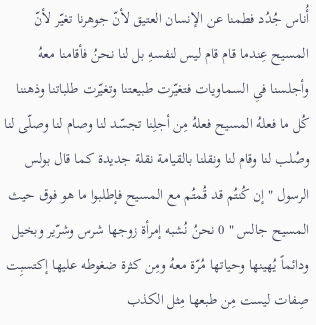أُناس جُدُد فطمنا عن الإنسان العتيق لأنّ جوهرنا تغيّر لأنّ المسيح عِندما قام قام ليس لنفسهِ بل لنا نحنُ فأقامنا معهُ وأجلسنا فىِ السماويات فتغيّرت طبيعتنا وتغيّرت طلباتنا وذهننا كُل ما فعلهُ المسيح فعلهُ مِن أجلِنا تجسّد لنا وصام لنا وصلّى لنا وصُلب لنا وقام لنا ونقلنا بالقيامة نقلة جديدة كما قال بولس الرسول " إن كُنتُم قد قُمتُم مع المسيح فإطلبوا ما هو فوق حيث المسيح جالس " 0 نحنُ نُشبه إمرأة زوجها شرس وشرّير وبخيل ودائماً يُهينها وحياتها مُرّة معهُ ومِن كثرة ضغوطه عليها إكتسبِت صِفات ليست مِن طبعها مِثل الكذب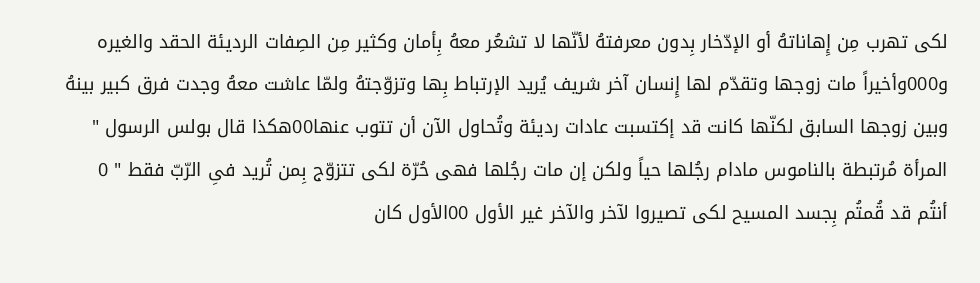لكى تهرب مِن إِهاناتهُ أو الإدّخار بِدون معرفتهُ لأنّها لا تشعُر معهُ بِأمان وكثير مِن الصِفات الرديئة الحقد والغيره و000وأخيراً مات زوجها وتقدّم لها إِنسان آخر شريف يُريد الإرتباط بِها وتزوّجتهُ ولمّا عاشت معهُ وجدت فرق كبير بينهُ وبين زوجها السابق لكنّها كانت قد إكتسبت عادات رديئة وتُحاول الآن أن تتوب عنها00هكذا قال بولس الرسول " المرأة مُرتبطة بالناموس مادام رجُلها حياً ولكن إن مات رجُلها فهى حُرّة لكى تتزوّج بِمن تُريد فىِ الرّبّ فقط " 0 أنتُم قد قُمتُم بِجسد المسيح لكى تصيروا لآخر والآخر غير الأول 00الأول كان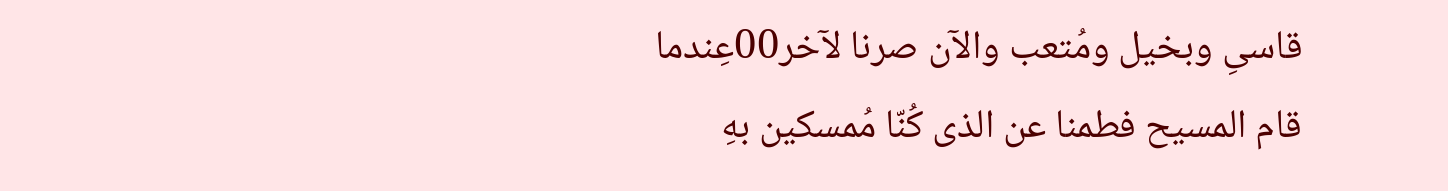قاسىِ وبخيل ومُتعب والآن صرنا لآخر00عِندما قام المسيح فطمنا عن الذى كُنّا مُمسكين بهِ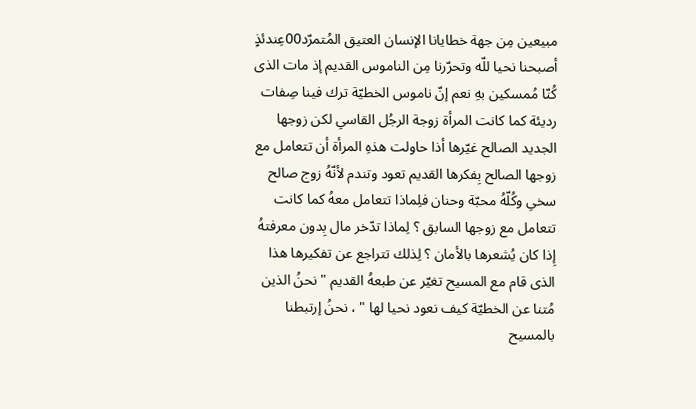مبيعين مِن جهة خطايانا الإنسان العتيق المُتمرّد00عِندئذٍ أصبحنا نحيا للّه وتحرّرنا مِن الناموس القديم إذ مات الذى كُنّا مُمسكين بهِ نعم إنّ ناموس الخطيّة ترك فينا صِفات رديئة كما كانت المرأة زوجة الرجُل القاسىِ لكن زوجها الجديد الصالح غيّرها أذا حاولت هذهِ المرأة أن تتعامل مع زوجها الصالح بِفكرها القديم تعود وتندم لأنّهُ زوج صالح سخىِ وكُلّهُ محبّة وحنان فلِماذا تتعامل معهُ كما كانت تتعامل مع زوجها السابق ؟ لِماذا تدّخر مال بِدون معرفتهُ إِذا كان يُشعرها بالأمان ؟ لِذلك تتراجع عن تفكيرها هذا الذى قام مع المسيح تغيّر عن طبعهُ القديم " نحنُ الذين مُتنا عن الخطيّة كيف نعود نحيا لها " ، نحنُ إرتبطنا بالمسيح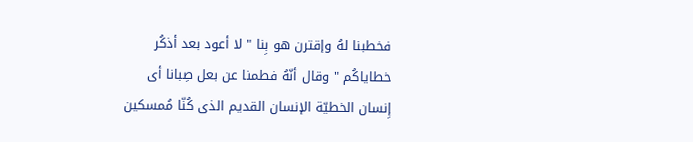فخطبنا لهُ وإقترن هو بِنا " لا أعود بعد أذكُر خطاياكُم " وقال أنّهُ فطمنا عن بعل صِبانا أى إِنسان الخطيّة الإنسان القديم الذى كُنّا مُمسكين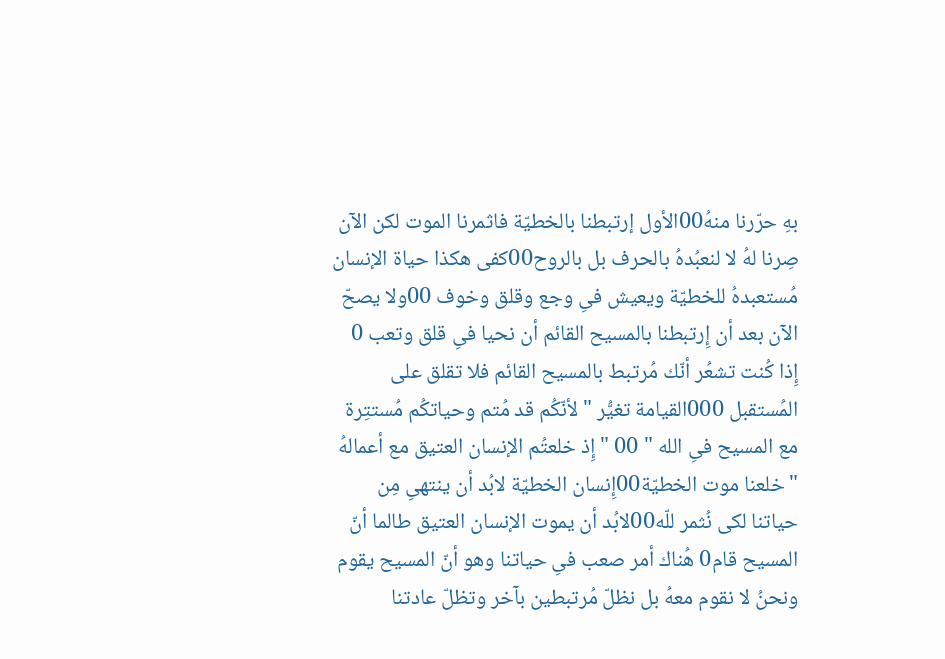بهِ حرّرنا منهُ00الأول إرتبطنا بالخطيّة فاثمرنا الموت لكن الآن صِرنا لهُ لا لنعبُدهُ بالحرف بل بالروح00كفى هكذا حياة الإنسان مُستعبدهُ للخطيّة ويعيش فىِ وجع وقلق وخوف 00ولا يصحّ الآن بعد أن إِرتبطنا بالمسيح القائم أن نحيا فىِ قلق وتعب 0 إِذا كُنت تشعُر أنّك مُرتبط بالمسيح القائم فلا تقلق على المُستقبل 000القيامة تغيُّر " لأنّكُم قد مُتم وحياتكُم مُستتِرة مع المسيح فىِ الله " 00 " إِذ خلعتُم الإنسان العتيق مع أعمالهُ " خلعنا موت الخطيّة00إِنسان الخطيّة لابُد أن ينتهىِ مِن حياتنا لكى نُثمر للّه00لابُد أن يموت الإنسان العتيق طالما أنّ المسيح قام0 هُناك أمر صعب فىِ حياتنا وهو أنّ المسيح يقوم ونحنُ لا نقوم معهُ بل نظلّ مُرتبطين بآخر وتظلّ عادتنا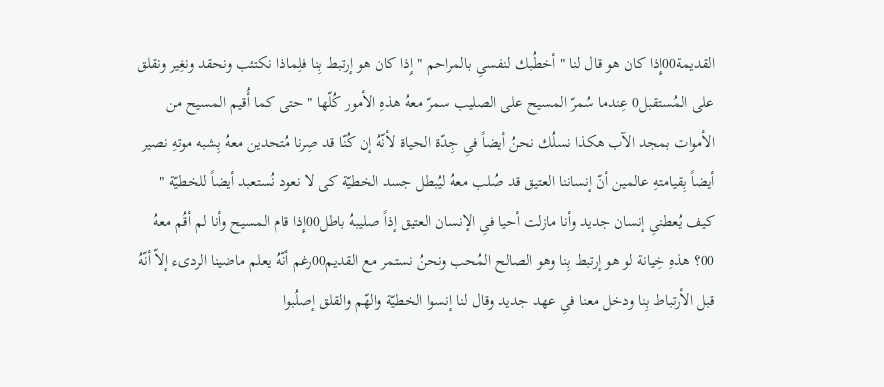القديمة00إِذا كان هو قال لنا " أخطُبك لنفسىِ بالمراحم " إِذا كان هو إرتبط بِنا فلِماذا نكتئب ونحقد ونغِير ونقلق على المُستقبل0 عِندما سُمرّ المسيح على الصليب سمرّ معهُ هذهِ الأمور كُلّها " حتى كما أُقيم المسيح من الأموات بمجد الآب هكذا نسلُك نحنُ أيضاً فىِ جِدّة الحياة لأنّهُ إن كُنّا قد صِرنا مُتحدين معهُ بِشبه موتهِ نصير أيضاً بِقيامتهِ عالمين أنّ إنساننا العتيق قد صُلب معهُ ليُبطل جسد الخطيّة كى لا نعود نُستعبد أيضاً للخطيّة " كيف يُعطنىِ إنسان جديد وأنا مازلت أحيا فىِ الإنسان العتيق إذاً صليبهُ باطل00إِذا قام المسيح وأنا لم أقُم معهُ 00؟ هذهِ خِيانة لو هو إرتبط بِنا وهو الصالح المُحب ونحنُ نستمر مع القديم00رغم أنّهُ يعلم ماضينا الردىء إلاّ أنّهُ قبل الأرتباط بِنا ودخل معنا فىِ عهد جديد وقال لنا إنسوا الخطيّة والهّم والقلق إصلُبوا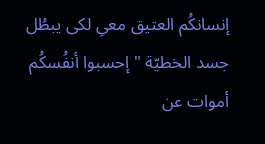إنسانكُم العتيق معىِ لكى يبطُل جسد الخطيّة " إحسبوا أنفُسكُم أموات عن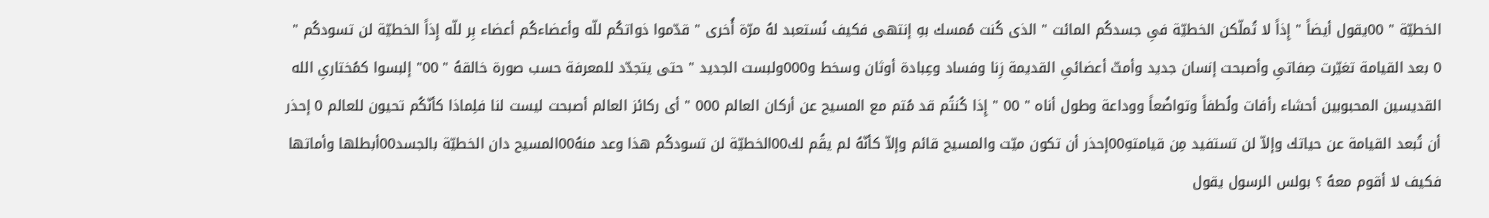الخطيّة " 00يقول أيضاً " إِذاً لا تُملّكن الخطيّة فىِ جسدكُم المائت " الذى كُنت مُمسك بهِ إنتهى فكيف نُستعبد لهُ مرّة أُخرى " قدّموا ذواتكُم للّه وأعضاءكُم أعضاء بِر للّه إِذاً الخطيّة لن تسودكُم " 0 بعد القيامة تغيّرت صِفاتىِ وأصبحت إنسان جديد وأمتّ أعضائىِ القديمة زِنا وفساد وعِبادة أوثان وسخط و000ولبست الجديد " حتى يتجدّد للمعرفة حسب صورة خالقهُ " 00" إلبسوا كمُختارىِ الله القديسين المحبوبين أحشاء رأفات ولُطفاً وتواضُعاً ووداعة وطول أناه " 00 " إِذا كُنتُم قد مُتم مع المسيح عن أركان العالم 000 " أى ركائز العالم أصبحت ليست لنا فلِماذا كأنّكُم تحيون للعالم 0 إحذر أن تُبعد القيامة عن حياتك وإلاّ لن تستفيد مِن قيامتهِ00إحذر أن تكون ميّت والمسيح قائم وإلاّ كأنّهُ لم يقُم لك00الخطيّة لن تسودكُم هذا وعد منهُ00المسيح دان الخطيّة بالجسد00أبطلها وأماتها فكيف لا أقوم معهُ ؟ بولس الرسول يقول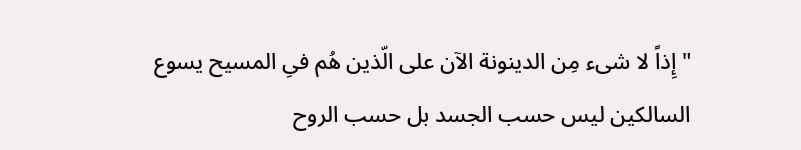" إِذاً لا شىء مِن الدينونة الآن على الّذين هُم فىِ المسيح يسوع السالكين ليس حسب الجسد بل حسب الروح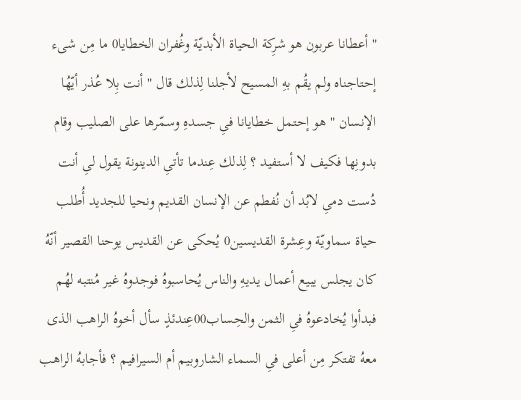" أعطانا عربون هو شرِكة الحياة الأبديّة وغُفران الخطايا0 ما مِن شىء إحتاجناه ولم يقُم بهِ المسيح لأجلنا لِذلك قال " أنت بِلا عُذر أيّهُا الإنسان " هو إحتمل خطايانا فىِ جسدهِ وسمّرها على الصليب وقام بدونِها فكيف لا أستفيد ؟ لِذلك عِندما تأتىِ الدينونة يقول لىِ أنت دُست دمىِ لابُد أن نُفطم عن الإنسان القديم ونحيا للجديد أُطلب حياة سماويّة وعِشرة القديسين0 يُحكى عن القديس يوحنا القصير أنّهُ كان يجلس يبيع أعمال يديهِ والناس يُحاسبوهُ فوجدوهُ غير مُنتبه لهُم فبدأوا يُخادعوهُ فىِ الثمن والحِساب00عِندئذٍ سأل أخوهُ الراهب الذى معهُ تفتكر مِن أعلى فىِ السماء الشاروبيم أم السيرافيم ؟ فأجابهُ الراهب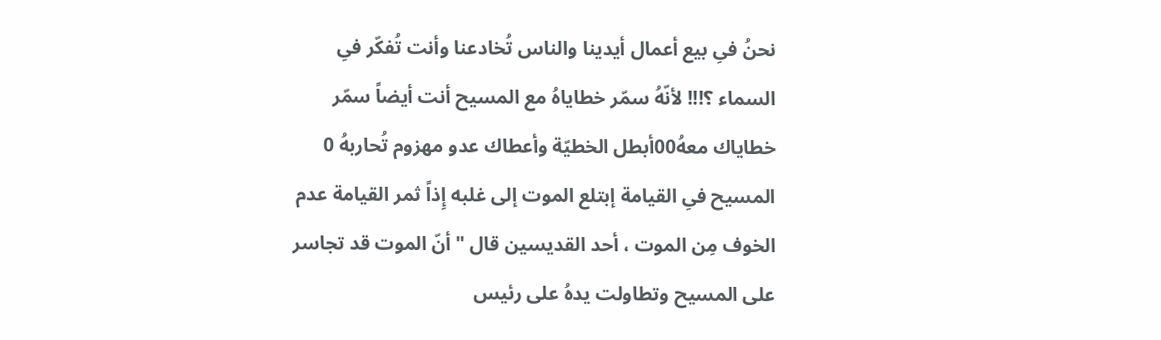نحنُ فىِ بيع أعمال أيدينا والناس تُخادعنا وأنت تُفكّر فىِ السماء ؟!!! لأنّهُ سمّر خطاياهُ مع المسيح أنت أيضاً سمّر خطاياك معهُ00أبطل الخطيّة وأعطاك عدو مهزوم تُحاربهُ 0 المسيح فىِ القيامة إبتلع الموت إلى غلبه إِذاً ثمر القيامة عدم الخوف مِن الموت ، أحد القديسين قال " أنّ الموت قد تجاسر على المسيح وتطاولت يدهُ على رئيس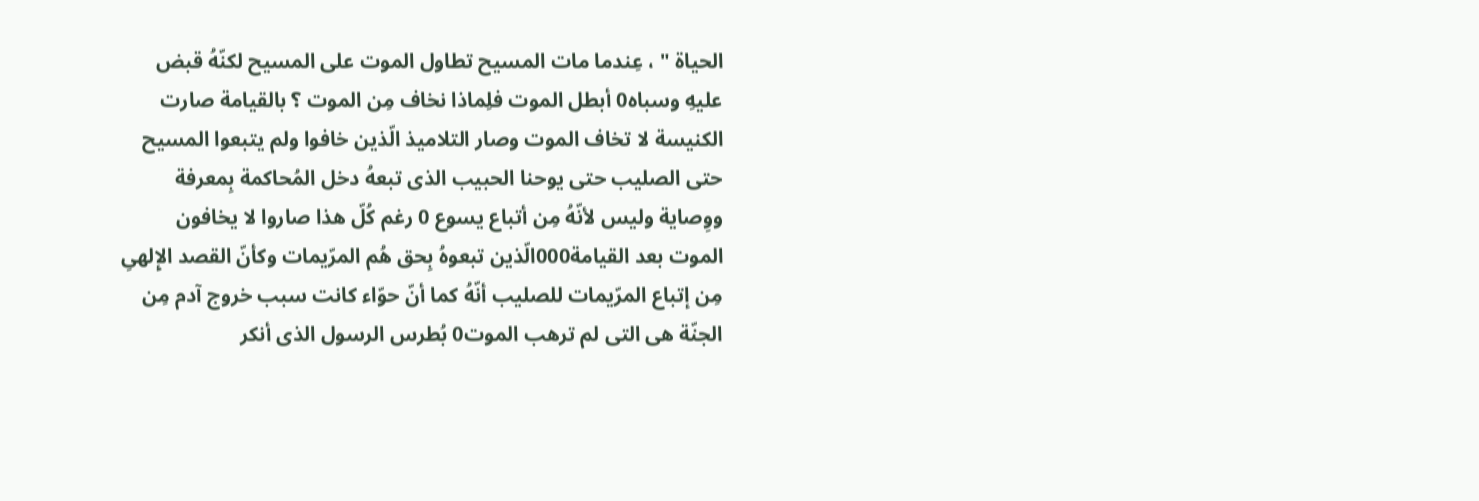الحياة " ، عِندما مات المسيح تطاول الموت على المسيح لكنّهُ قبض عليهِ وسباه0 أبطل الموت فلِماذا نخاف مِن الموت ؟ بالقيامة صارت الكنيسة لا تخاف الموت وصار التلاميذ الّذين خافوا ولم يتبعوا المسيح حتى الصليب حتى يوحنا الحبيب الذى تبعهُ دخل المُحاكمة بِمعرفة ووِصاية وليس لأنّهُ مِن أتباع يسوع 0 رغم كُلّ هذا صاروا لا يخافون الموت بعد القيامة000الّذين تبعوهُ بِحق هُم المرّيمات وكأنّ القصد الإِلهىِ مِن إتباع المرّيمات للصليب أنّهُ كما أنّ حوّاء كانت سبب خروج آدم مِن الجنّة هى التى لم ترهب الموت0 بُطرس الرسول الذى أنكر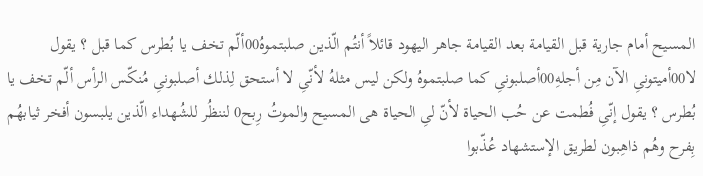المسيح أمام جارية قبل القيامة بعد القيامة جاهر اليهود قائلاً أنتُم الّذين صلبتموهُ00ألّم تخف يا بُطرس كما قبل ؟ يقول لا00أميتونىِ الآن مِن أجلهِ00أصلبونىِ كما صلبتموهُ ولكن ليس مثلهُ لأنّىِ لا أستحق لِذلك أصلبونىِ مُنكّس الرأس ألّم تخف يا بُطرس ؟ يقول إنّىِ فُطمت عن حُب الحياة لأنّ لىِ الحياة هى المسيح والموتُ رِبح0 لننظُر للشُهداء الّذين يلبسون أفخر ثيابهُم بِفرح وهُم ذاهِبون لطريق الإستشهاد عُذّبوا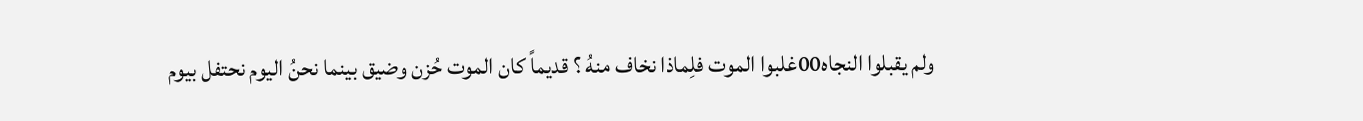ولم يقبلوا النجاه00غلبوا الموت فلِماذا نخاف منهُ ؟ قديماً كان الموت حُزن وضيق بينما نحنُ اليوم نحتفل بيوم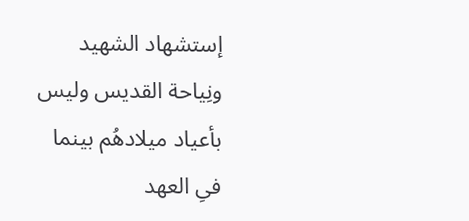إستشهاد الشهيد ونِياحة القديس وليس بأعياد ميلادهُم بينما فىِ العهد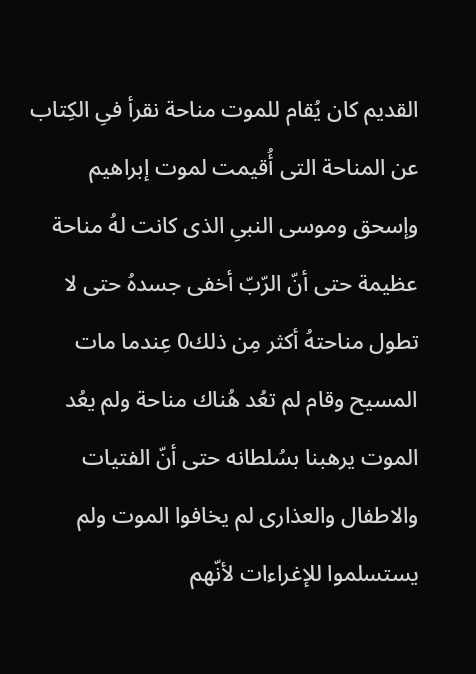القديم كان يُقام للموت مناحة نقرأ فىِ الكِتاب عن المناحة التى أُقيمت لموت إبراهيم وإسحق وموسى النبىِ الذى كانت لهُ مناحة عظيمة حتى أنّ الرّبّ أخفى جسدهُ حتى لا تطول مناحتهُ أكثر مِن ذلك0 عِندما مات المسيح وقام لم تعُد هُناك مناحة ولم يعُد الموت يرهبنا بسُلطانه حتى أنّ الفتيات والاطفال والعذارى لم يخافوا الموت ولم يستسلموا للإغراءات لأنّهم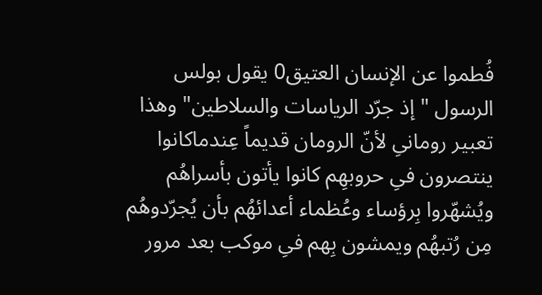فُطموا عن الإنسان العتيق0 يقول بولس الرسول " إذ جرّد الرياسات والسلاطين" وهذا تعبير رومانىِ لأنّ الرومان قديماً عِندماكانوا ينتصرون فىِ حروبهِم كانوا يأتون بأسراهُم ويُشهّروا بِرؤساء وعُظماء أعدائهُم بأن يُجرّدوهُم مِن رُتبهُم ويمشون بِهم فىِ موكب بعد مرور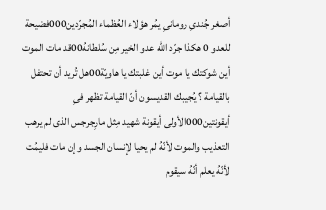أصغر جُندىِ رومانىِ يمُر هؤلاء العُظماء المُجرّدين000فضيحة للعدو 0 هكذا جرّد الله عدو الخير مِن سُلطانهُ00قد مات الموت أين شوكتك يا موت أين غلبتك يا هاويّة00هل تُريد أن تحتفل بالقيامة ؟ يُجيبك القديسون أنّ القيامة تظهر فىِ أيقونتين000الأولى أيقونة شهيد مِثل مارِجرجس الذى لم يرهب التعذيب والموت لأنّهُ لم يحيا لإنسان الجسد وإن مات فليمُت لأنّهُ يعلم أنّهُ سيقوم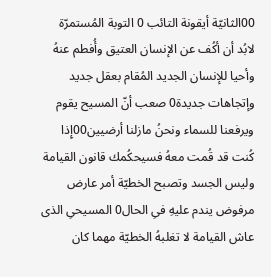00الثانيّة أيقونة التائب 0 التوبة المُستمرّة لابُد أن أكُف عن الإنسان العتيق وأُفطم عنهُ وأحيا للإنسان الجديد المُقام بعقل جديد وإتجاهات جديدة0 صعب أنّ المسيح يقوم ويرفعنا للسماء ونحنُ مازلنا أرضيين00إِذا كُنت قد قُمت معهُ فسيحكُمك قانون القيامة وليس الجسد وتصبح الخطيّة أمر عارض مرفوض يندم عليهِ فىِ الحال0 المسيحىِ الذى عاش القيامة لا تغلبهُ الخطيّة مهما كان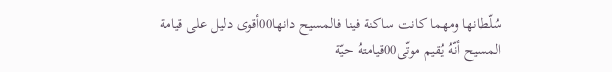سُلّطانها ومهما كانت ساكنة فينا فالمسيح دانها00أقوى دليل على قيامة المسيح أنّهُ يُقيم موتّى00قيامتهُ حيّة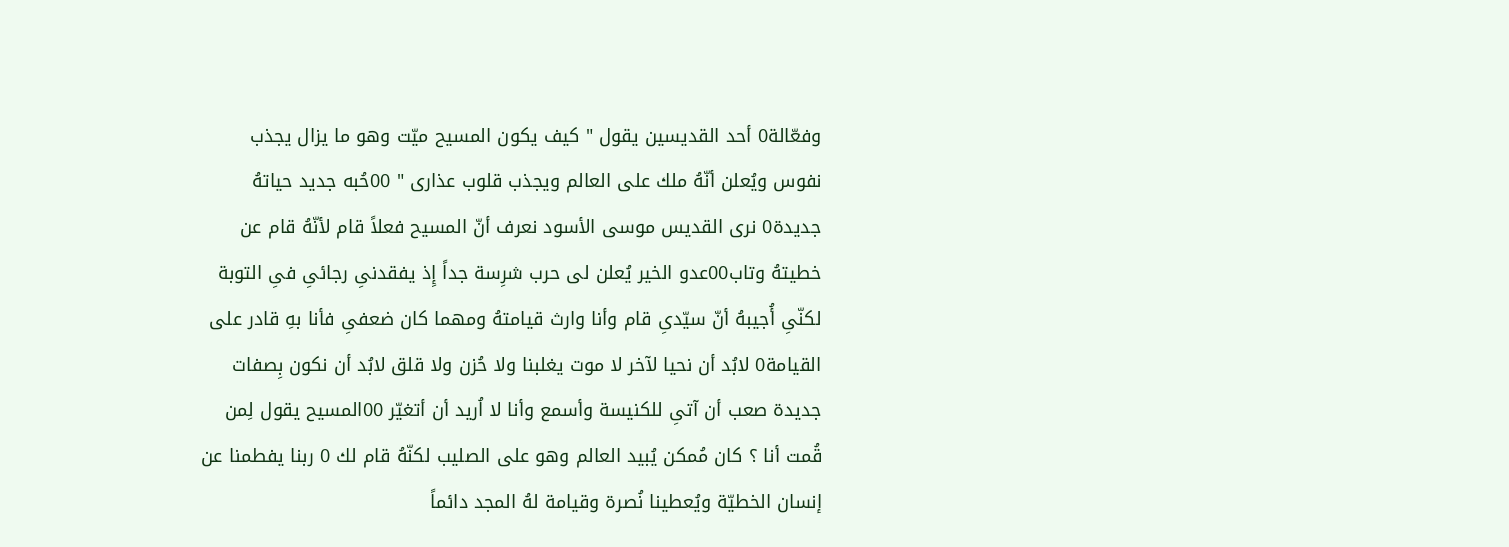وفعّالة0 أحد القديسين يقول " كيف يكون المسيح ميّت وهو ما يزال يجذب نفوس ويُعلن أنّهُ ملك على العالم ويجذب قلوب عذارى " 00حُبه جديد حياتهُ جديدة0 نرى القديس موسى الأسود نعرف أنّ المسيح فعلاً قام لأنّهُ قام عن خطيتهُ وتاب00عدو الخير يُعلن لى حرب شرِسة جداً إِذ يفقدنىِ رجائىِ فىِ التوبة لكنّىِ أُجيبهُ أنّ سيّدىِ قام وأنا وارث قيامتهُ ومهما كان ضعفىِ فأنا بهِ قادر على القيامة0 لابُد أن نحيا لآخر لا موت يغلبنا ولا حُزن ولا قلق لابُد أن نكون بِصفات جديدة صعب أن آتىِ للكنيسة وأسمع وأنا لا اُريد أن أتغيّر 00المسيح يقول لِمن قُمت أنا ؟ كان مُمكن يُبيد العالم وهو على الصليب لكنّهُ قام لك 0 ربنا يفطمنا عن إنسان الخطيّة ويُعطينا نُصرة وقيامة لهُ المجد دائماً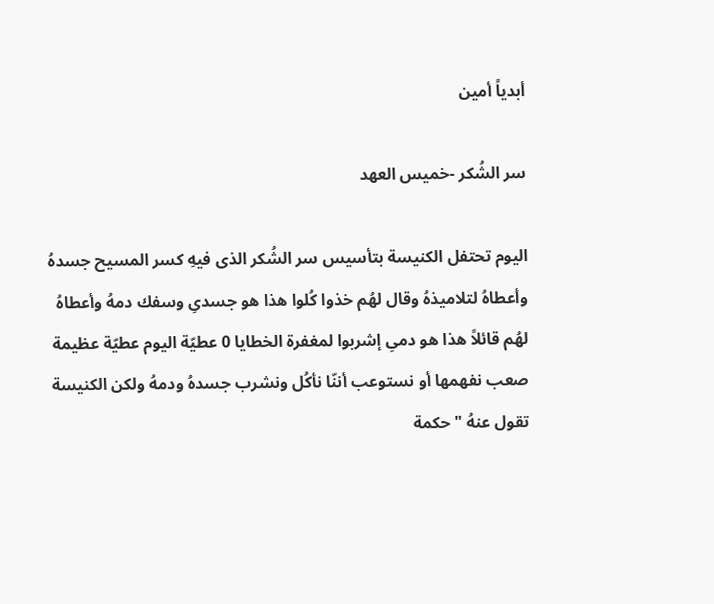أبدياً أمين

سر الشُكر -خميس العهد

اليوم تحتفل الكنيسة بتأسيس سر الشُكر الذى فيهِ كسر المسيح جسدهُ وأعطاهُ لتلاميذهُ وقال لهُم خذوا كُلوا هذا هو جسدىِ وسفك دمهُ وأعطاهُ لهُم قائلاً هذا هو دمىِ إشربوا لمغفرة الخطايا 0 عطيّة اليوم عطيّة عظيمة صعب نفهمها أو نستوعب أننّا نأكُل ونشرب جسدهُ ودمهُ ولكن الكنيسة تقول عنهُ " حكمة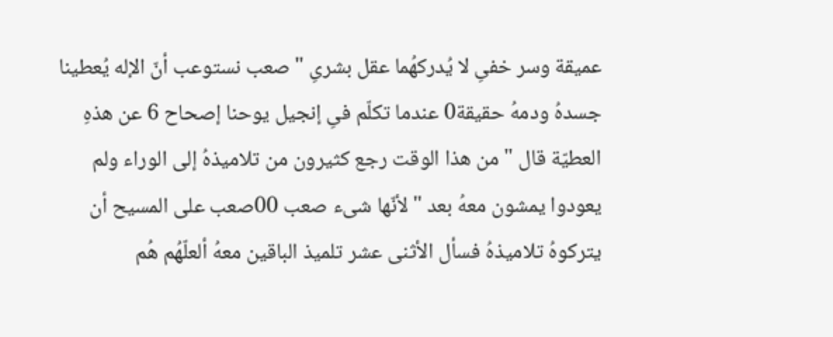عميقة وسر خفىِ لا يُدركهُما عقل بشرىِ " صعب نستوعب أنّ الإله يُعطينا جسدهُ ودمهُ حقيقة0 عندما تكلّم فىِ إنجيل يوحنا إصحاح 6 عن هذهِ العطيّة قال " من هذا الوقت رجع كثيرون من تلاميذهُ إلى الوراء ولم يعودوا يمشون معهُ بعد " لأنّها شىء صعب 00صعب على المسيح أن يتركوهُ تلاميذهُ فسأل الأثنى عشر تلميذ الباقين معهُ ألعلّهُم هُم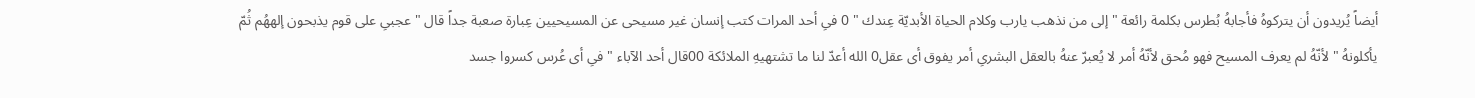أيضاً يُريدون أن يتركوهُ فأجابهُ بُطرس بكلمة رائعة " إلى من نذهب يارب وكلام الحياة الأبديّة عِندك " 0 فىِ أحد المرات كتب إنسان غير مسيحى عن المسيحيين عِبارة صعبة جداً قال " عجبىِ على قوم يذبحون إلههُم ثُمّ يأكلونهُ " لأنّهُ لم يعرف المسيح فهو مُحق لأنّهُ أمر لا يُعبرّ عنهُ بالعقل البشرىِ أمر يفوق أى عقل0 الله أعدّ لنا ما تشتهيهِ الملائكة 00قال أحد الآباء " فىِ أى عُرس كسروا جسد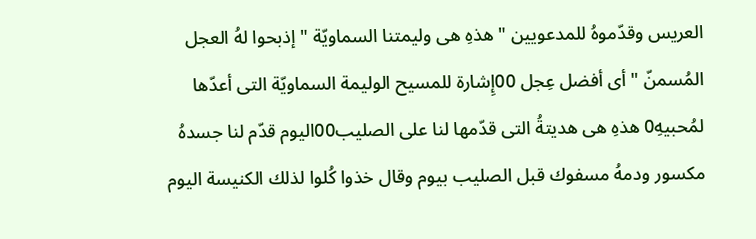العريس وقدّموهُ للمدعويين " هذهِ هى وليمتنا السماويّة " إذبحوا لهُ العجل المُسمنّ " أى أفضل عِجل 00إِشارة للمسيح الوليمة السماويّة التى أعدّها لمُحبيهِ0 هذهِ هى هديتةُ التى قدّمها لنا على الصليب00اليوم قدّم لنا جسدهُ مكسور ودمهُ مسفوك قبل الصليب بيوم وقال خذوا كُلوا لذلك الكنيسة اليوم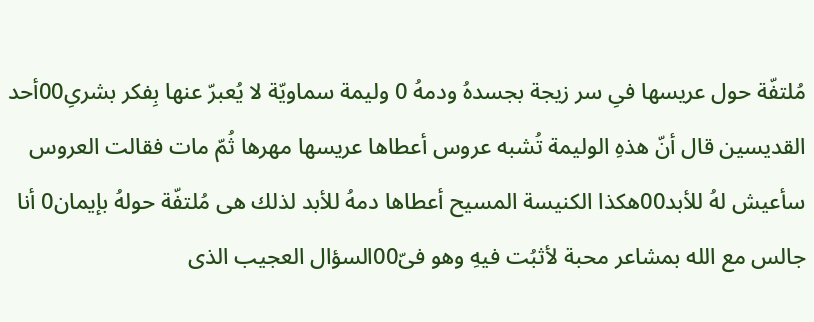مُلتفّة حول عريسها فىِ سر زيجة بجسدهُ ودمهُ 0 وليمة سماويّة لا يُعبرّ عنها بِفكر بشرىِ00أحد القديسين قال أنّ هذهِ الوليمة تُشبه عروس أعطاها عريسها مهرها ثُمّ مات فقالت العروس سأعيش لهُ للأبد00هكذا الكنيسة المسيح أعطاها دمهُ للأبد لذلك هى مُلتفّة حولهُ بإيمان0 أنا جالس مع الله بمشاعر محبة لأثبُت فيهِ وهو فىّ00السؤال العجيب الذى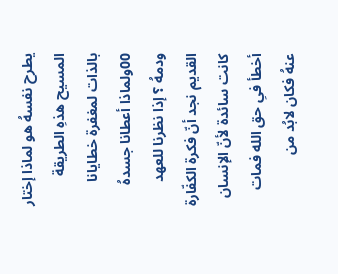يطرح نفسهُ هو لماذا إختار المسيح هذهِ الطريقة بالذات لمغفرة خطايانا 00ولماذا أعطانا جسدهُ ودمهُ ؟ إذا نظرنا للعهد القديم نجد أنّ فكرة الكفّارة كانت سائدة لأنّ الإنسان أخطأ فىِ حق الله فمات عنهُ فكان لابُد من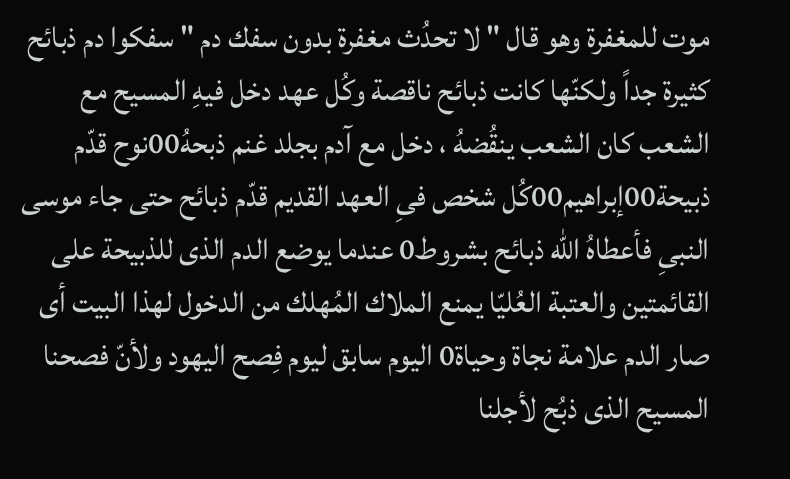موت للمغفرة وهو قال " لا تحدُث مغفرة بدون سفك دم " سفكوا دم ذبائح كثيرة جداً ولكنّها كانت ذبائح ناقصة وكُل عهد دخل فيهِ المسيح مع الشعب كان الشعب ينقُضهُ ، دخل مع آدم بجلد غنم ذبحهُ00نوح قدّم ذبيحة00إبراهيم00كُل شخص فىِ العهد القديم قدّم ذبائح حتى جاء موسى النبىِ فأعطاهُ الله ذبائح بشروط0 عندما يوضع الدم الذى للذبيحة على القائمتين والعتبة العُليّا يمنع الملاك المُهلك من الدخول لهذا البيت أى صار الدم علامة نجاة وحياة0 اليوم سابق ليوم فِصح اليهود ولأنّ فصحنا المسيح الذى ذبُح لأجلنا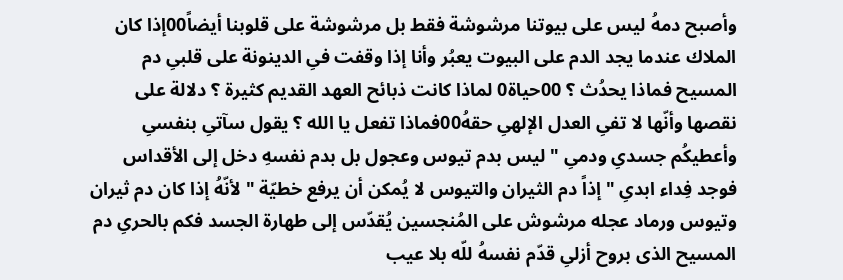وأصبح دمهُ ليس على بيوتنا مرشوشة فقط بل مرشوشة على قلوبنا أيضاً00إذا كان الملاك عندما يجد الدم على البيوت يعبُر وأنا إذا وقفت فىِ الدينونة على قلبىِ دم المسيح فماذا يحدُث ؟ 00حياة0 لماذا كانت ذبائح العهد القديم كثيرة ؟ دلالة على نقصها وأنّها لا تفىِ العدل الإلهىِ حقهُ00فماذا تفعل يا الله ؟ يقول سآتىِ بنفسىِ وأعطيكُم جسدىِ ودمىِ " ليس بدم تيوس وعجول بل بدم نفسهِ دخل إلى الأقداس فوجد فِداء ابدىِ " إذاً دم الثيران والتيوس لا يُمكن أن يرفع خطيّة " لأنّهُ إذا كان دم ثيران وتيوس ورماد عجله مرشوش على المُنجسين يُقدّس إلى طهارة الجسد فكم بالحرىِ دم المسيح الذى بروح أزلىِ قدّم نفسهُ للّه بلا عيب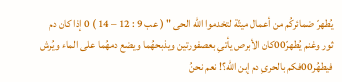يُطهرّ ضمائركُم من أعمال ميتّة لتخدموا الله الحى " ( عب 9 : 12 – 14 ) 0 إذا كان دم ثور وغنم يُطهرّ00كان الأبرص يأتىِ بعصفورتين ويذبحهُما ويضع دمهُما على الماء ويُرش فيطهُر00فكم بالحرىِ دم إبن الله؟! نعم نحنُ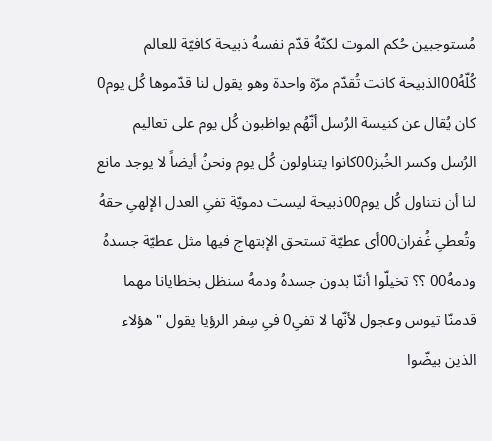مُستوجبين حُكم الموت لكنّهُ قدّم نفسهُ ذبيحة كافيّة للعالم كُلّهُ00الذبيحة كانت تُقدّم مرّة واحدة وهو يقول لنا قدّموها كُل يوم0 كان يُقال عن كنيسة الرُسل أنّهُم يواظبون كُل يوم على تعاليم الرُسل وكسر الخُبز00كانوا يتناولون كُل يوم ونحنُ أيضاً لا يوجد مانع لنا أن نتناول كُل يوم00ذبيحة ليست دمويّة تفىِ العدل الإلهىِ حقهُ وتُعطىِ غُفران00أى عطيّة تستحق الإبتهاج فيها مثل عطيّة جسدهُ ودمهُ00 ؟؟ تخيلّوا أننّا بدون جسدهُ ودمهُ سنظل بخطايانا مهما قدمنّا تيوس وعجول لأنّها لا تفىِ0 فىِ سِفر الرؤيا يقول " هؤلاء الذين بيضّوا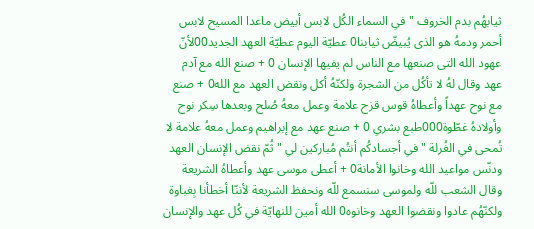ثيابهُم بدم الخروف " فىِ السماء الكُل لابس أبيض ماعدا المسيح لابس أحمر ودمهُ هو الذى يُبيضّ ثيابنا0 عطيّة اليوم عطيّة العهد الجديد00لأنّ عهود الله التى صنعها مع الناس لم يفيها الإنسان 0 + صنع الله مع آدم عهد وقال لهُ لا تأكُل من الشجرة ولكنّهُ أكل ونقض العهد مع الله0 + صنع مع نوح عهداً وأعطاهُ قوس قزح علامة وعمل معهُ صُلح وبعدها سِكر نوح وأولادهُ غطّوة000طبع بشرىِ 0 + صنع عهد مع إبراهيم وعمل معهُ علامة لا تُمحى فىِ الغُرلة " فىِ أجسادكُم أنتُم مُباركين لىِ " ثُمّ نقض الإنسان العهد ودنّس مواعيد الله وخانوا الأمانة0 + أعطى موسى عهد وأعطاهُ الشريعة وقال الشعب للّه ولموسى سنسمع للّه ونحفظ الشريعة لأننّا أخطأنا بِغباوة ولكنّهُم عادوا ونقضوا العهد وخانوه0 الله أمين للنهايّة فىِ كُل عهد والإنسان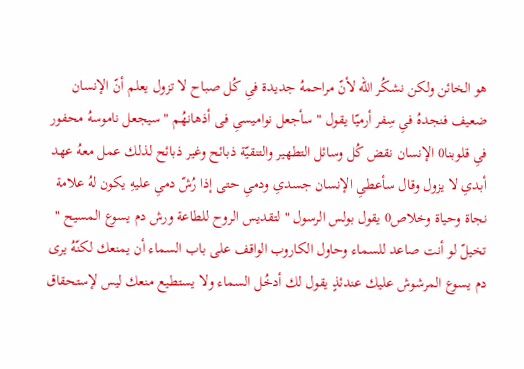هو الخائن ولكن نشكُر الله لأنّ مراحمهُ جديدة فىِ كُل صباح لا تزول يعلم أنّ الإنسان ضعيف فنجدهُ فىِ سِفر أرميّا يقول " سأجعل نواميسىِ فى أذهانهُم " سيجعل ناموسهُ محفور فىِ قلوبنا0 الإنسان نقض كُل وسائل التطهير والتنقيّة ذبائح وغير ذبائح لذلك عمل معهُ عهد أبدىِ لا يزول وقال سأعطىِ الإنسان جسدىِ ودمىِ حتى إذا رُشّ دمىِ عليهِ يكون لهُ علامة نجاة وحياة وخلاص0 يقول بولس الرسول " لتقديس الروح للطاعة ورش دم يسوع المسيح " تخيلّ لو أنت صاعد للسماء وحاول الكاروب الواقف على باب السماء أن يمنعك لكنّهُ يرى دم يسوع المرشوش عليك عندئذٍ يقول لك أدخُل السماء ولا يستطيع منعك ليس لإستحقاق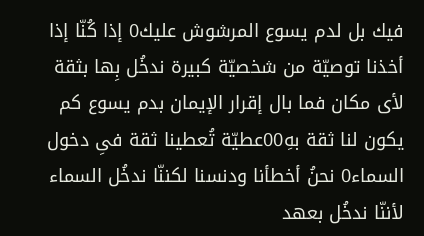فيك بل لدم يسوع المرشوش عليك0 إذا كُنّا إذا أخذنا توصيّة من شخصيّة كبيرة ندخُل بِها بثقة لأى مكان فما بال إقرار الإيمان بدم يسوع كم يكون لنا ثقة بهِ00عطيّة تُعطينا ثقة فىِ دخول السماء0 نحنُ أخطأنا ودنسنا لكننّا ندخُل السماء لأننّا ندخُل بعهد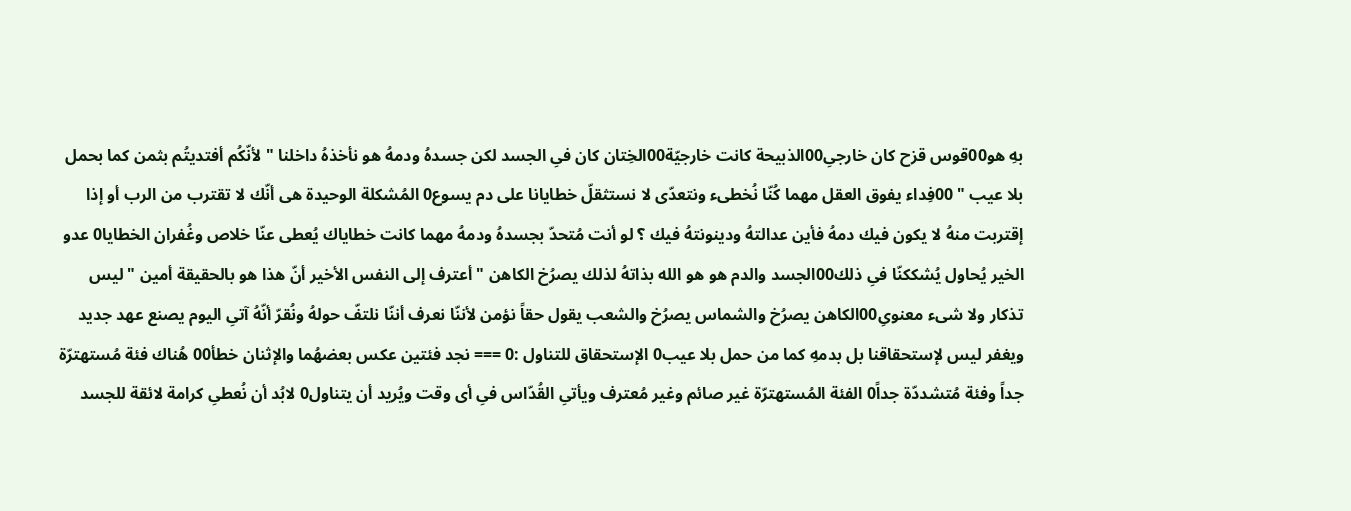بهِ هو00قوس قزح كان خارجىِ00الذبيحة كانت خارجيّة00الخِتان كان فىِ الجسد لكن جسدهُ ودمهُ هو نأخذهُ داخلنا " لأنّكُم أفتديتُم بثمن كما بحمل بلا عيب " 00فِداء يفوق العقل مهما كُنّا نُخطىء ونتعدّى لا نستثقلّ خطايانا على دم يسوع0 المُشكلة الوحيدة هى أنّك لا تقترب من الرب أو إذا إقتربت منهُ لا يكون فيك دمهُ فأين عدالتهُ ودينونتهُ فيك ؟ لو أنت مُتحدّ بجسدهُ ودمهُ مهما كانت خطاياك يُعطى عنّا خلاص وغُفران الخطايا0 عدو الخير يُحاول يُشككنّا فىِ ذلك00الجسد والدم هو هو الله بذاتهُ لذلك يصرُخ الكاهن " أعترف إلى النفس الأخير أنّ هذا هو بالحقيقة أمين " ليس تذكار ولا شىء معنوىِ00الكاهن يصرُخ والشماس يصرُخ والشعب يقول حقاً نؤمن لأننّا نعرف أننّا نلتفّ حولهُ ونُقرّ أنّهُ آتىِ اليوم يصنع عهد جديد ويغفر ليس لإستحقاقنا بل بدمهِ كما من حمل بلا عيب0 الإستحقاق للتناول :0 === نجد فئتين عكس بعضهُما والإثنان خطأ00 هُناك فئة مُستهترّة جداً وفئة مُتشددّة جداً0 الفئة المُستهترّة غير صائم وغير مُعترف ويأتىِ القُدّاس فىِ أى وقت ويُريد أن يتناول0 لابُد أن نُعطىِ كرامة لائقة للجسد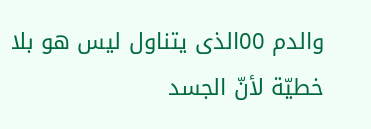والدم 00الذى يتناول ليس هو بلا خطيّة لأنّ الجسد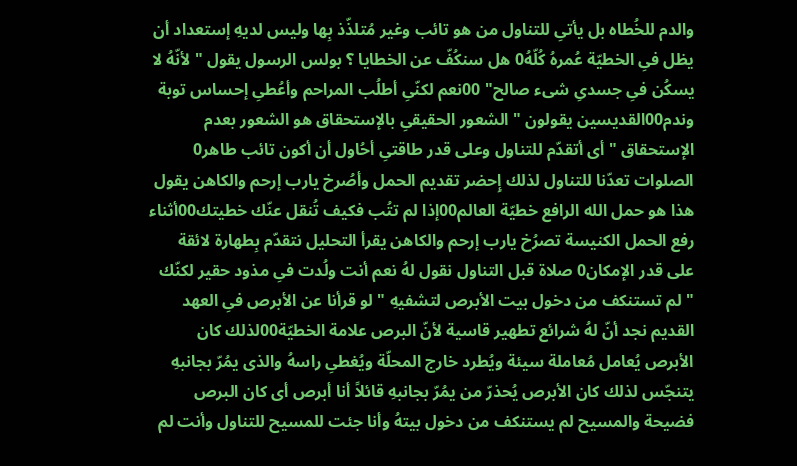والدم للخُطاه بل يأتىِ للتناول من هو تائب وغير مُتلذّذ بِها وليس لديهِ إستعداد أن يظل فىِ الخطيّة عُمرهُ كُلّهُ0 هل سنكُفّ عن الخطايا ؟ بولس الرسول يقول " لأنّهُ لا يسكُن فىِ جسدىِ شىء صالح" 00نعم لكنّىِ أطلُب المراحم وأعُطىِ إحساس توبة وندم00القديسين يقولون " الشعور الحقيقىِ بالإستحقاق هو الشعور بعدم الإستحقاق " أى أتقدّم للتناول وعلى قدر طاقتىِ أحُاول أن أكون تائب طاهر0 الصلوات تعدّنا للتناول لذلك إِحضر تقديم الحمل وأصُرخ يارب إرحم والكاهن يقول هذا هو حمل الله الرافع خطيّة العالم00إذا لم تتُب فكيف تُنقل عنّك خطيتك00أثناء رفع الحمل الكنيسة تصرُخ يارب إرحم والكاهن يقرأ التحليل نتقدّم بِطهارة لائقة على قدر الإمكان0 صلاة قبل التناول نقول لهُ نعم أنت ولُدت فىِ مذود حقير لكنّك " لم تستنكف من دخول بيت الأبرص لتشفيهِ " لو قرأنا عن الأبرص فىِ العهد القديم نجد أنّ لهُ شرائع تطهير قاسية لأنّ البرص علامة الخطيّة00لذلك كان الأبرص يُعامل مُعاملة سيئة ويُطرد خارج المحلّة ويُغطىِ راسهُ والذى يمُرّ بجانبهِ يتنجّس لذلك كان الأبرص يُحذرّ من يمُرّ بجانبهِ قائلاً أنا أبرص أى كان البرص فضيحة والمسيح لم يستنكف من دخول بيتهُ وأنا جئت للمسيح للتناول وأنت لم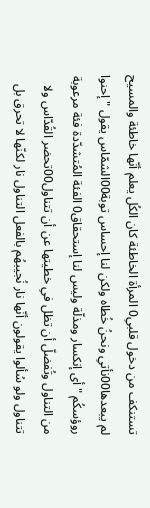تستنكف من دخول قلبىِ0 المرأة الخاطئة كان الكُل يعلم أنّها خاطئة والمسيح لم يبعدها00نأتىِ ونحنُ خُطاه ولكن لنا إحساس توبة00الشمّاس يقول " إحنوا روؤسكُم " أى إنكسار ومذلّة وليس لنا إستحقاق0 الفئة المُتشدّدة فئة مرعوبة من التناول وتُفضلّ أن تظل فىِ خطيتها عن أن تتناول00تحضر القُدّاس ولا تتناول ولو سُألوا يقولون أنّها نار نُجيبهُم بالفعل التناول نار لكنّها لا تحرق بل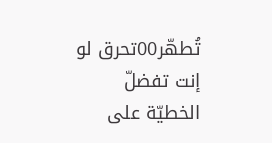تُطهّر00تحرق لو إنت تفضلّ الخطيّة على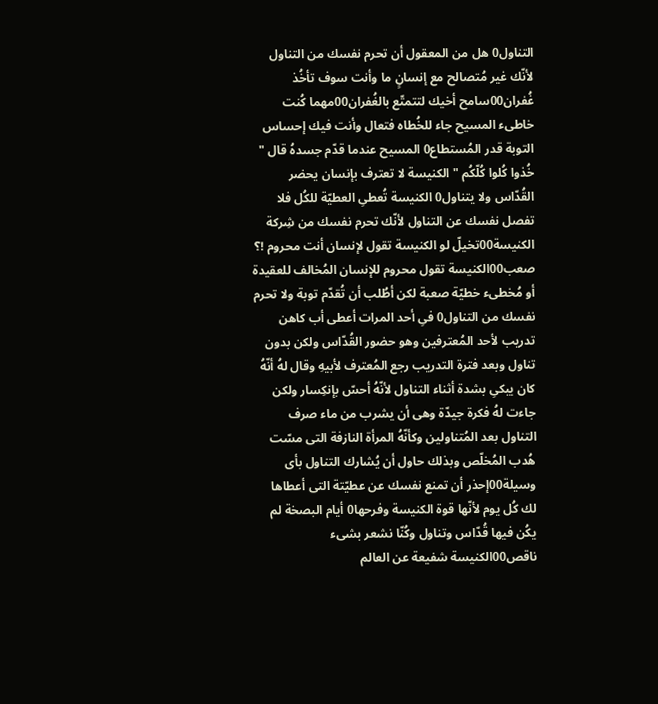التناول0 هل من المعقول أن تحرم نفسك من التناول لأنّك غير مُتصالح مع إنسانٍ ما وأنت سوف تأخُذ غُفران00سامح أخيك لتتمتّع بالغُفران00مهما كُنت خاطىء المسيح جاء للخُطاه فتعال وأنت فيك إحساس التوبة قدر المُستطاع0 المسيح عندما قدّم جسدهُ قال " خُذوا كُلوا كُلّكُم " الكنيسة لا تعترف بإنسان يحضر القُدّاس ولا يتناول0 الكنيسة تُعطىِ العطيّة للكُل فلا تفصل نفسك عن التناول لأنّك تحرم نفسك من شِركة الكنيسة00تخيلّ لو الكنيسة تقول لإنسان أنت محروم !؟ صعب00الكنيسة تقول محروم للإنسان المُخالف للعقيدة أو مُخطىء خطيّة صعبة لكن أطُلب أن تُقدّم توبة ولا تحرم نفسك من التناول0 فىِ أحد المرات أعطى أب كاهن تدريب لأحد المُعترفين وهو حضور القُدّاس ولكن بدون تناول وبعد فترة التدريب رجع المُعترف لأبيهِ وقال لهُ أنّهُ كان يبكىِ بشدة أثناء التناول لأنّهُ أحسّ بإنكِسار ولكن جاءت لهُ فكرة جيدّة وهى أن يشرب من ماء صرف التناول بعد المُتناولين وكأنّهُ المرأة النازفة التى مسّت هُدب المُخلّص وبذلك حاول أن يُشارك التناول بأى وسيلة00إحذر أن تمنع نفسك عن عطيّتة التى أعطاها لك كُل يوم لأنّها قوة الكنيسة وفرحها0 أيام البصخة لم يكُن فيها قُدّاس وتناول وكُنّا نشعر بشىء ناقص00الكنيسة شفيعة عن العالم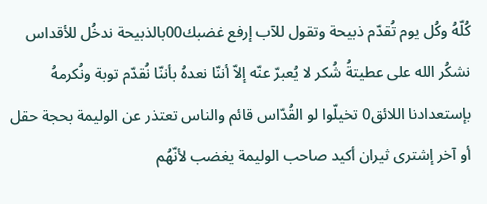كُلّهُ وكُل يوم تُقدّم ذبيحة وتقول للآب إرفع غضبك00بالذبيحة ندخُل للأقداس نشكُر الله على عطيتةُ شُكر لا يُعبرّ عنّه إلاّ أننّا نعدهُ بأننّا نُقدّم توبة ونُكرمهُ بإستعدادنا اللائق0 تخيلّوا لو القُدّاس قائم والناس تعتذر عن الوليمة بحجة حقل أو آخر إشترى ثيران أكيد صاحب الوليمة يغضب لأنّهُم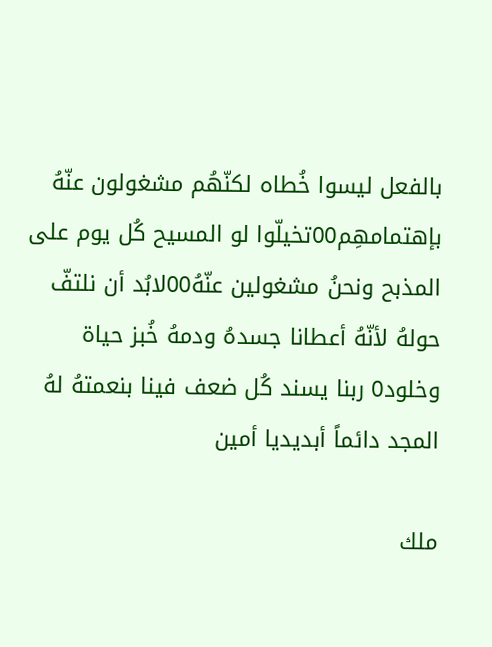بالفعل ليسوا خُطاه لكنّهُم مشغولون عنّهُ بإهتمامهِم00تخيلّوا لو المسيح كُل يوم على المذبح ونحنُ مشغولين عنّهُ00لابُد أن نلتفّ حولهُ لأنّهُ أعطانا جسدهُ ودمهُ خُبز حياة وخلود0 ربنا يسند كُل ضعف فينا بنعمتهُ لهُ المجد دائماً أبديديا أمين

ملك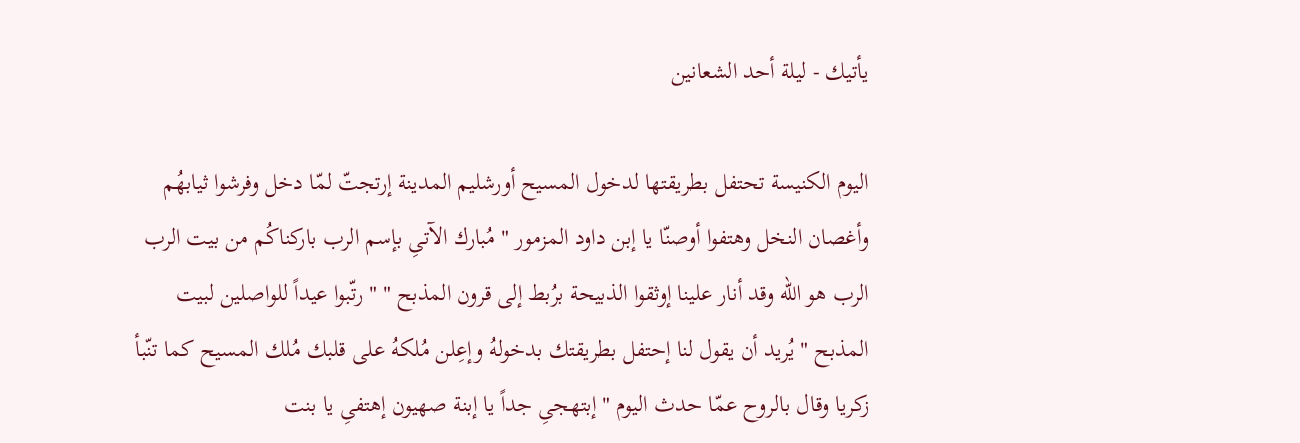يأتيك - ليلة أحد الشعانين

اليوم الكنيسة تحتفل بطريقتها لدخول المسيح أورشليم المدينة إرتجتّ لمّا دخل وفرشوا ثيابهُم وأغصان النخل وهتفوا أوصنّا يا إبن داود المزمور " مُبارك الآتىِ بإسم الرب باركناكُم من بيت الرب الرب هو الله وقد أنار علينا إوثقوا الذبيحة برُبط إلى قرون المذبح " " رتّبوا عيداً للواصلين لبيت المذبح " يُريد أن يقول لنا إحتفل بطريقتك بدخولهُ وإعِلن مُلكهُ على قلبك مُلك المسيح كما تنّبأ زكريا وقال بالروح عمّا حدث اليوم " إبتهجىِ جداً يا إبنة صهيون إهتفىِ يا بنت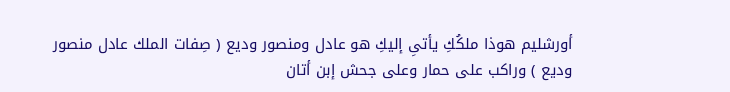أورشليم هوذا ملكُكِ يأتىِ إليكِ هو عادل ومنصور وديع ( صِفات الملك عادل منصور وديع ) وراكب على حمار وعلى جحش إبن أتان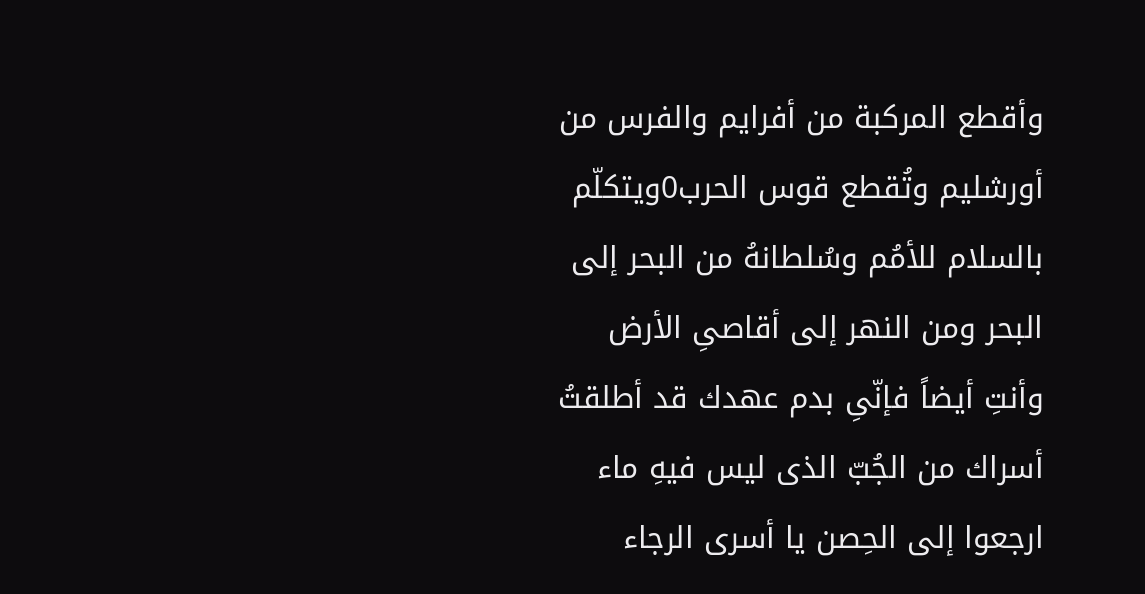وأقطع المركبة من أفرايم والفرس من أورشليم وتُقطع قوس الحرب0ويتكلّم بالسلام للأمُم وسُلطانهُ من البحر إلى البحر ومن النهر إلى أقاصىِ الأرض وأنتِ أيضاً فإنّىِ بدم عهدك قد أطلقتُ أسراك من الجُبّ الذى ليس فيهِ ماء ارجعوا إلى الحِصن يا أسرى الرجاء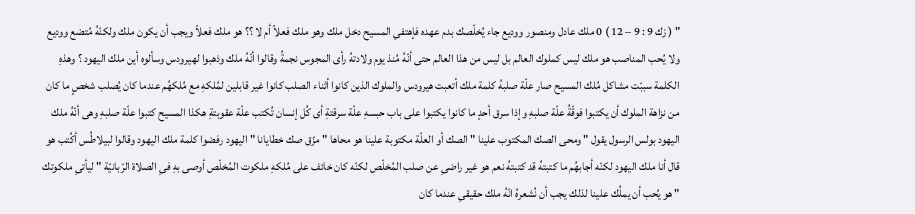" ( زك 9 : 9 – 12 ) 0 ملك عادل ومنصور ووديع جاء يُخلّصك بدم عهده فإهتفىِ المسيح دخل ملك وهو ملك فعلاً أم لا ؟؟ هو ملك فعلاً ويجب أن يكون ملك ولكنّهُ مُتضع ووديع ولا يُحب المناصب هو ملك ليس كملوك العالم بل ليس من هذا العالم حتى أنّهُ مُنذ يوم ولادتهُ رأى المجوس نجمةُ وقالوا أنّهُ ملك وذهبوا لهيرودس وسألوه أين ملك اليهود ؟ وهذهِ الكلمة سببّت مشاكل مُلك المسيح صار علّة صلبهُ كلمة ملك أتعبت هيرودس والملوك الذين كانوا أثناء الصلب كانوا غير قابلين لمُلكهِ مع مُلكهُم عندما كان يُصلب شخصٍ ما كان من نزاهة الملوك أن يكتبوا فوقّةُ علّة صلبهِ وإذا سرق أحدٍ ما كانوا يكتبوا على باب حبسهِ علّة سرقتةِ أى كُل إنسان تُكتب علّة عقوبتةِ هكذا المسيح كتبوا علّة صلبهِ وهى أنّهُ ملك اليهود بولس الرسول يقول " ومحى الصك المكتوب علينا " الصك أو العلّة مكتوبة علينا هو محاها " مزّق صك خطايانا " اليهود رفضوا كلمة ملك اليهود وقالوا لبيلاطُس أكُتب هو قال أنا ملك اليهود لكنّه أجابهُم ما كتبتهُ قد كتبتهُ نعم هو غير راضىِ عن صلب المُخلّص لكنّه كان خائف على مُلكهِ ملكوت المُخلّص أوصى بهِ فىِ الصلاة الرّبانيّة " ليأتىِ ملكوتك " هو يُحب أن يملُك علينا لذلك يجب أن نُشعرهُ انّهُ ملك حقيقىِ عندما كان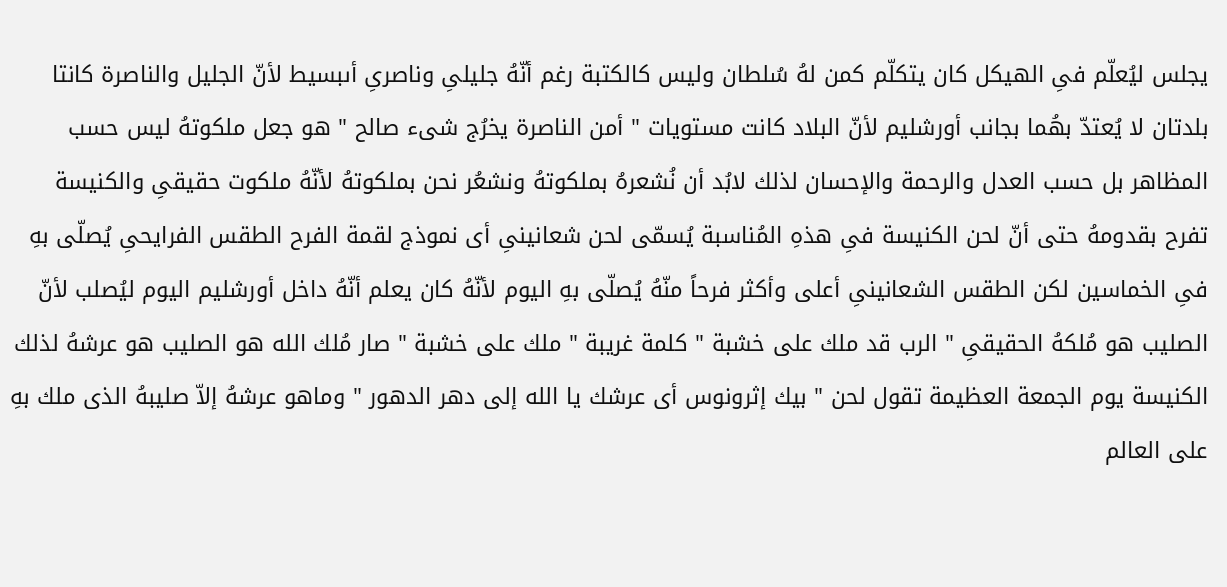يجلس ليُعلّم فىِ الهيكل كان يتكلّم كمن لهُ سُلطان وليس كالكتبة رغم أنّهُ جليلىِ وناصرىِ أىبسيط لأنّ الجليل والناصرة كانتا بلدتان لا يُعتدّ بهُما بجانب أورشليم لأنّ البلاد كانت مستويات " أمن الناصرة يخرُج شىء صالح " هو جعل ملكوتهُ ليس حسب المظاهر بل حسب العدل والرحمة والإحسان لذلك لابُد أن نُشعرهُ بملكوتهُ ونشعُر نحن بملكوتهُ لأنّهُ ملكوت حقيقىِ والكنيسة تفرح بقدومهُ حتى أنّ لحن الكنيسة فىِ هذهِ المُناسبة يُسمّى لحن شعانينىِ أى نموذج لقمة الفرح الطقس الفرايحىِ يُصلّى بهِ فىِ الخماسين لكن الطقس الشعانينىِ أعلى وأكثر فرحاً منّهُ يُصلّى بهِ اليوم لأنّهُ كان يعلم أنّهُ داخل أورشليم اليوم ليُصلب لأنّ الصليب هو مُلكهُ الحقيقىِ " الرب قد ملك على خشبة " كلمة غريبة " ملك على خشبة " صار مُلك الله هو الصليب هو عرشهُ لذلك الكنيسة يوم الجمعة العظيمة تقول لحن " بيك إثرونوس أى عرشك يا الله إلى دهر الدهور " وماهو عرشهُ إلاّ صليبهُ الذى ملك بهِ على العالم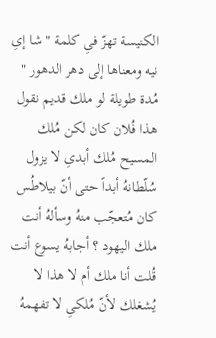الكنيسة تهزّ فىِ كلمة " شا إىِ نيه ومعناها إلى دهر الدهور " مُدة طويلة لو ملك قديم نقول هذا فُلان كان لكن مُلك المسيح مُلك أبدىِ لا يزول سُلّطانهُ أبداً حتى أنّ بيلاطُس كان مُتعجّب منهُ وسألهُ أنت ملك اليهود ؟ أجابهُ يسوع أنت قُلت أنا ملك أم لا هذا لا يُشغلك لأنّ مُلكىِ لا تفهمهُ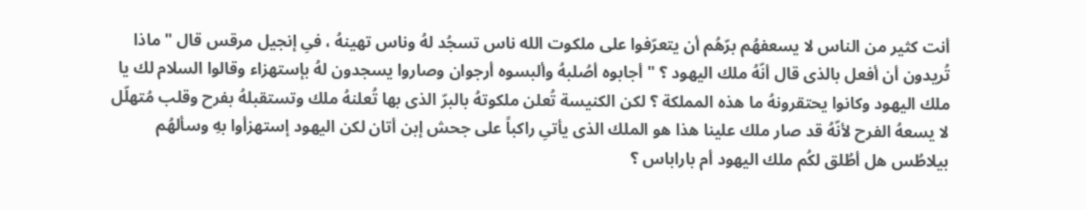أنت كثير من الناس لا يسعفهُم برّهُم أن يتعرّفوا على ملكوت الله ناس تسجُد لهُ وناس تهينهُ ، فىِ إنجيل مرقس قال " ماذا تُريدون أن أفعل بالذى قال أنّهُ ملك اليهود ؟ " أجابوه أصُلبهُ وألبسوه أرجوان وصاروا يسجدون لهُ بإستهزاء وقالوا السلام لك يا ملك اليهود وكانوا يحتقرونهُ ما هذه المملكة ؟ لكن الكنيسة تُعلن ملكوتهُ بالبرّ الذى بها تُعلنهُ ملك وتستقبلهُ بفرح وقلب مُتهلّل لا يسعهُ الفرح لأنّهُ قد صار ملك علينا هذا هو الملك الذى يأتىِ راكباً على جحش إبن أتان لكن اليهود إستهزأوا بهِ وسألهُم بيلاطُس هل أطُلق لكُم ملك اليهود أم باراباس ؟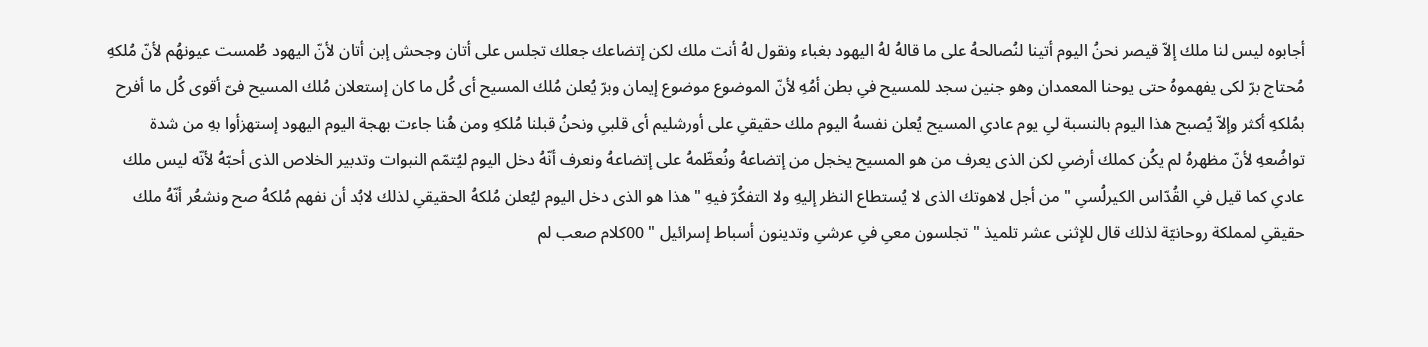أجابوه ليس لنا ملك إلاّ قيصر نحنُ اليوم أتينا لنُصالحهُ على ما قالهُ لهُ اليهود بغباء ونقول لهُ أنت ملك لكن إتضاعك جعلك تجلس على أتان وجحش إبن أتان لأنّ اليهود طُمست عيونهُم لأنّ مُلكهِ مُحتاج برّ لكى يفهموهُ حتى يوحنا المعمدان وهو جنين سجد للمسيح فىِ بطن أمُهِ لأنّ الموضوع موضوع إيمان وبرّ يُعلن مُلك المسيح أى كُل ما كان إستعلان مُلك المسيح فىّ أقوى كُل ما أفرح بمُلكهِ أكثر وإلاّ يُصبح هذا اليوم بالنسبة لىِ يوم عادىِ المسيح يُعلن نفسهُ اليوم ملك حقيقىِ على أورشليم أى قلبىِ ونحنُ قبلنا مُلكهِ ومن هُنا جاءت بهجة اليوم اليهود إستهزأوا بهِ من شدة تواضُعهِ لأنّ مظهرهُ لم يكُن كملك أرضىِ لكن الذى يعرف من هو المسيح يخجل من إتضاعهُ ونُعظّمهُ على إتضاعهُ ونعرف أنّهُ دخل اليوم ليُتمّم النبوات وتدبير الخلاص الذى أحبّهُ لأنّه ليس ملك عادىِ كما قيل فىِ القُدّاس الكيرلُسىِ " من أجل لاهوتك الذى لا يُستطاع النظر إليهِ ولا التفكُرّ فيهِ " هذا هو الذى دخل اليوم ليُعلن مُلكهُ الحقيقىِ لذلك لابُد أن نفهم مُلكهُ صح ونشعُر أنّهُ ملك حقيقىِ لمملكة روحانيّة لذلك قال للإثنى عشر تلميذ " تجلسون معىِ فىِ عرشىِ وتدينون أسباط إسرائيل " 00كلام صعب لم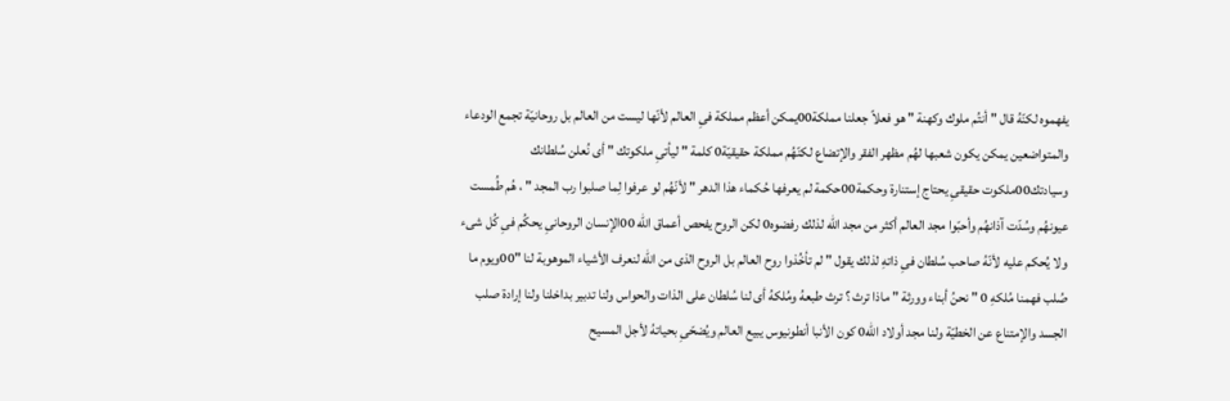يفهموه لكنّهُ قال " أنتُم ملوك وكهنة " هو فعلاً جعلنا مملكة00يمكن أعظم مملكة فىِ العالم لأنّها ليست من العالم بل روحانيّة تجمع الودعاء والمتواضعين يمكن يكون شعبها لهُم مظهر الفقر والإتضاع لكنّهُم مملكة حقيقيّة0 كلمة " ليأتىِ ملكوتك " أى نُعلن سُلطانك وسيادتك00ملكوت حقيقىِ يحتاج إستنارة وحكمة00حكمة لم يعرفها حُكماء هذا الدهر " لأنّهُم لو عرفوا لِما صلبوا رب المجد " ، هُم طُمست عيونهُم وسُدّت آذانهُم وأحبّوا مجد العالم أكثر من مجد الله لذلك رفضوه0 لكن الروح يفحص أعماق الله 00الإنسان الروحانىِ يحكُم فىِ كُل شىء ولا يُحكم عليه لأنّهُ صاحب سُلطان فىِ ذاتهِ لذلك يقول " لم تأخُذوا روح العالم بل الروح الذى من الله لنعرف الأشياء الموهوبة لنا "00ويوم ما صُلب فهمنا مُلكهِ 0 " نحنُ أبناء وورثة " ماذا ترث ؟ ترث طبعهُ ومُلكهُ أى لنا سُلطان على الذات والحواس ولنا تدبير بداخلنا ولنا إرادة صلب الجسد والإمتناع عن الخطيّة ولنا مجد أولاد الله0 كون الأنبا أنطونيوس يبيع العالم ويُضحّىِ بحياتهُ لأجل المسيح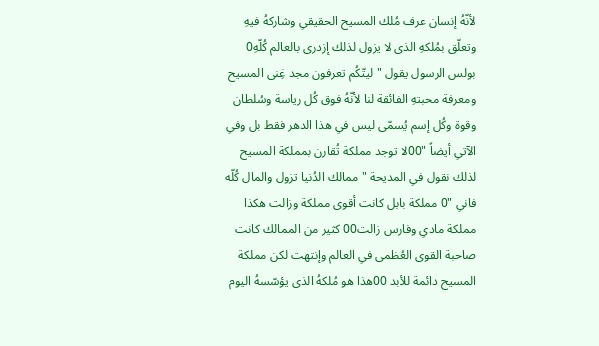لأنّهُ إنسان عرف مُلك المسيح الحقيقىِ وشاركهُ فيهِ وتعلّق بمُلكهِ الذى لا يزول لذلك إزدرى بالعالم كُلّهِ0 بولس الرسول يقول " ليتّكُم تعرفون مجد غِنى المسيح ومعرفة محبتهِ الفائقة لنا لأنّهُ فوق كُل رياسة وسُلطان وقوة وكُل إسم يُسمّى ليس فىِ هذا الدهر فقط بل وفىِ الآتىِ أيضاً "00لا توجد مملكة تُقارن بمملكة المسيح لذلك نقول فىِ المديحة " ممالك الدُنيا تزول والمال كُلّه فانىِ "0 مملكة بابل كانت أقوى مملكة وزالت هكذا مملكة مادىِ وفارس زالت00 كثير من الممالك كانت صاحبة القوى العُظمى فىِ العالم وإنتهت لكن مملكة المسيح دائمة للأبد 00هذا هو مُلكهُ الذى يؤسّسهُ اليوم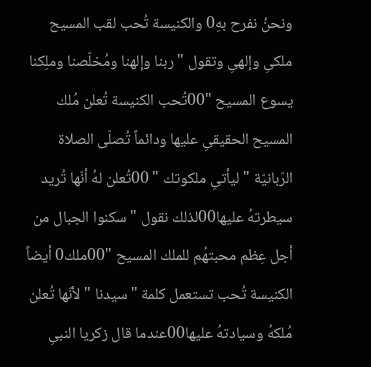ونحنُ نفرح بهِ0 والكنيسة تُحب لقب المسيح ملكىِ وإلهىِ وتقول " ربنا وإلهنا ومُخلّصنا وملِكنا يسوع المسيح "00تُحب الكنيسة تُعلن مُلك المسيح الحقيقىِ عليها ودائماً تُصلّى الصلاة الرّبانيّة " ليأتىِ ملكوتك " 00تُعلن لهُ أنّها تُريد سيطرتهُ عليها00لذلك نقول " سكنوا الجبال من أجل عِظم محبتهُم للملك المسيح "00ملك0 أيضاً الكنيسة تُحب تستعمل كلمة " سيدنا " لأنّها تُعلن مُلكهُ وسيادتهُ عليها00عندما قال زكريا النبىِ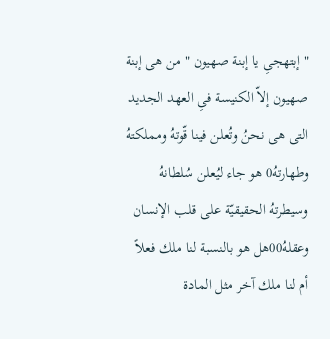" إبتهجىِ يا إبنة صهيون " من هى إبنة صهيون إلاّ الكنيسة فىِ العهد الجديد التى هى نحنُ وتُعلن فينا قّوتهُ ومملكتهُ وطهارتهُ0 هو جاء ليُعلن سُلطانهُ وسيطرتهُ الحقيقيّة على قلب الإنسان وعقلهُ00هل هو بالنسبة لنا ملك فعلاً أم لنا ملك آخر مثل المادة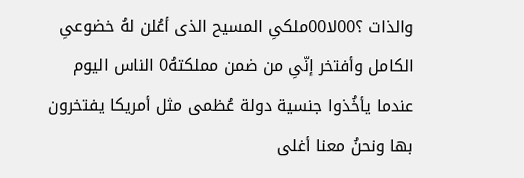والذات ؟00لا00ملكىِ المسيح الذى أعُلن لهُ خضوعىِ الكامل وأفتخر إنّىِ من ضمن مملكتهُ0 الناس اليوم عندما يأخُذوا جنسية دولة عُظمى مثل أمريكا يفتخرون بها ونحنُ معنا أغلى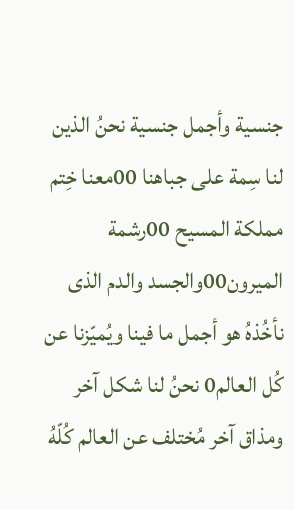جنسية وأجمل جنسية نحنُ الذين لنا سِمة على جباهنا 00معنا خِتم مملكة المسيح 00رشمة الميرون00والجسد والدم الذى نأخُذهُ هو أجمل ما فينا ويُميّزنا عن كُل العالم0 نحنُ لنا شكل آخر ومذاق آخر مُختلف عن العالم كُلّهُ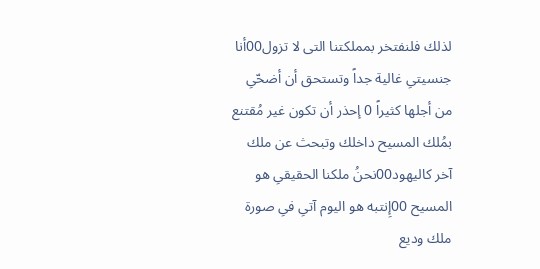لذلك فلنفتخر بمملكتنا التى لا تزول00أنا جنسيتىِ غالية جداً وتستحق أن أضحّىِ من أجلها كثيراً 0 إحذر أن تكون غير مُقتنع بمُلك المسيح داخلك وتبحث عن ملك آخر كاليهود00نحنُ ملكنا الحقيقىِ هو المسيح 00إِنتبه هو اليوم آتىِ فىِ صورة ملك وديع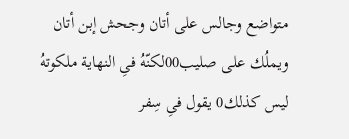متواضع وجالس على أتان وجحش إبن أتان ويملُك على صليب00لكنّهُ فىِ النهاية ملكوتهُ ليس كذلك0 يقول فىِ سِفر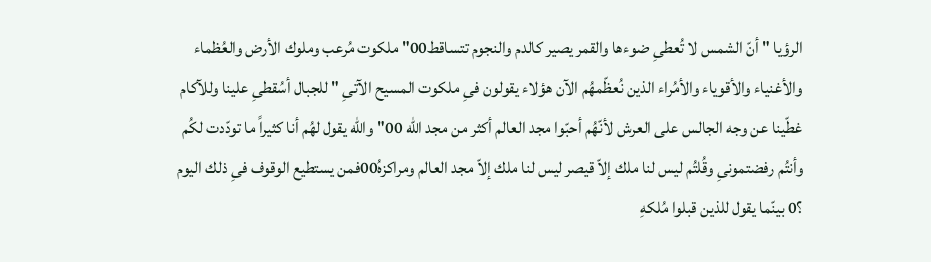الرؤيا " أنّ الشمس لا تُعطىِ ضوءها والقمر يصير كالدم والنجوم تتساقط00" ملكوت مُرعب وملوك الأرض والعُظماء والأغنياء والأقوياء والأمُراء الذين نُعظّمهُم الآن هؤلاء يقولون فىِ ملكوت المسيح الآتىِ " للجبال أسُقطىِ علينا وللآكام غطّينا عن وجه الجالس على العرش لأنّهُم أحبّوا مجد العالم أكثر من مجد الله 00" والله يقول لهُم أنا كثيراً ما تودّدت لكُم وأنتُم رفضتمونىِ وقُلتُم ليس لنا ملك إلاّ قيصر ليس لنا ملك إلاّ مجد العالم ومراكزهُ00فمن يستطيع الوقوف فىِ ذلك اليوم ؟0 بينّما يقول للذين قبلوا مُلكهِ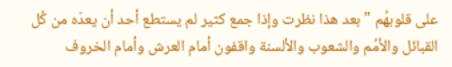على قلوبهُم " بعد هذا نظرت وإذا جمع كثير لم يستطع أحد أن يعدّه من كُل القبائل والأمُم والشعوب والألسنة واقفون أمام العرش وأمام الخروف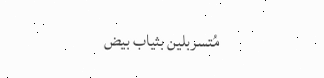مُتسربلين بثياب بيض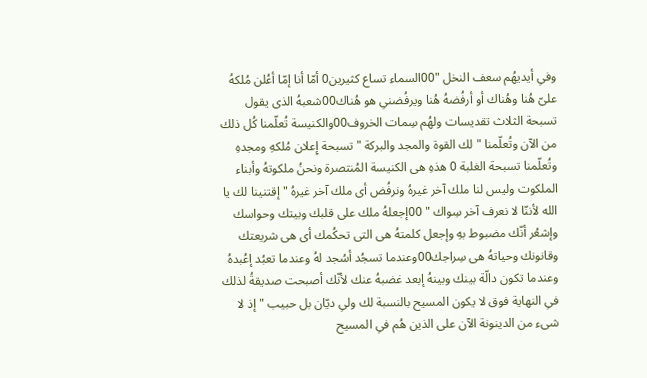وفىِ أيديهُم سعف النخل "00السماء تساع كثيرين0 أمّا أنا إمّا أعُلن مُلكهُ علىّ هُنا وهُناك أو أرفُضهُ هُنا ويرفُضنىِ هو هُناك00شعبهُ الذى يقول تسبحة الثلاث تقديسات ولهُم سِمات الخروف00والكنيسة تُعلّمنا كُل ذلك من الآن وتُعلّمنا " لك القوة والمجد والبركة " تسبحة إِعلان مُلكهِ ومجدهِ وتُعلّمنا تسبحة الغلبة 0 هذهِ هى الكنيسة المُنتصرة ونحنُ ملكوتهُ وأبناء الملكوت وليس لنا ملك آخر غيرهُ ونرفُض أى ملك آخر غيرهُ " إقتنينا لك يا الله لأننّا لا نعرف آخر سِواك " 00إجعلهُ ملك على قلبك وبيتك وحواسك وإشعُر أنّك مضبوط بهِ وإجعل كلمتهُ هى التى تحكُمك أى هى شريعتك وقانونك وحياتهُ هى سِراجك00وعندما تسجُد أسُجد لهُ وعندما تعبُد إعُبدهُ وعندما تكون دالّة بينك وبينهُ إبعد غضبهُ عنك لأنّك أصبحت صديقةُ لذلك فىِ النهاية فوق لا يكون المسيح بالنسبة لك ولىِ ديّان بل حبيب " إذ لا شىء من الدينونة الآن على الذين هُم فىِ المسيح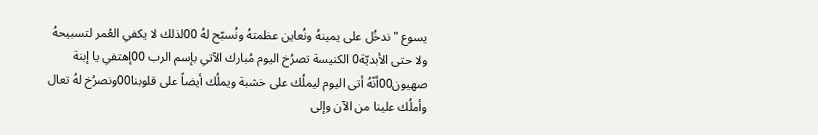يسوع " ندخُل على يمينهُ ونُعاين عظمتهُ ونُسبّح لهُ 00لذلك لا يكفىِ العُمر لتسبيحهُ ولا حتى الأبديّة0 الكنيسة تصرُخ اليوم مُبارك الآتىِ بإسم الرب 00إهتفىِ يا إبنة صهيون00أنّهُ أتى اليوم ليملُك على خشبة ويملُك أيضاً على قلوبنا00ونصرُخ لهُ تعال وأملُك علينا من الآن وإلى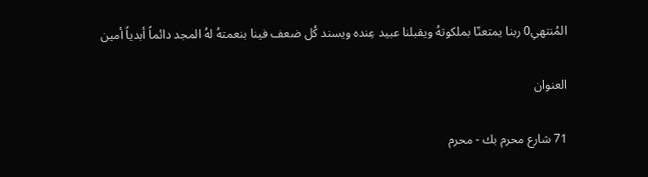المُنتهىِ0 ربنا يمتعنّا بملكوتهُ ويقبلنا عبيد عِنده ويسند كُل ضعف فينا بنعمتهُ لهُ المجد دائماً أبدياً أمين

العنوان

71 شارع محرم بك - محرم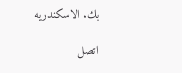بك. الاسكندريه

اتصل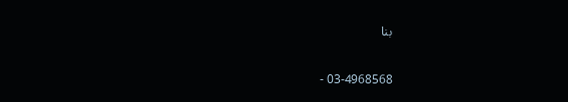بنا

03-4968568 -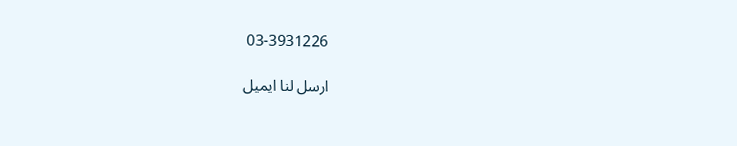03-3931226

ارسل لنا ايميل